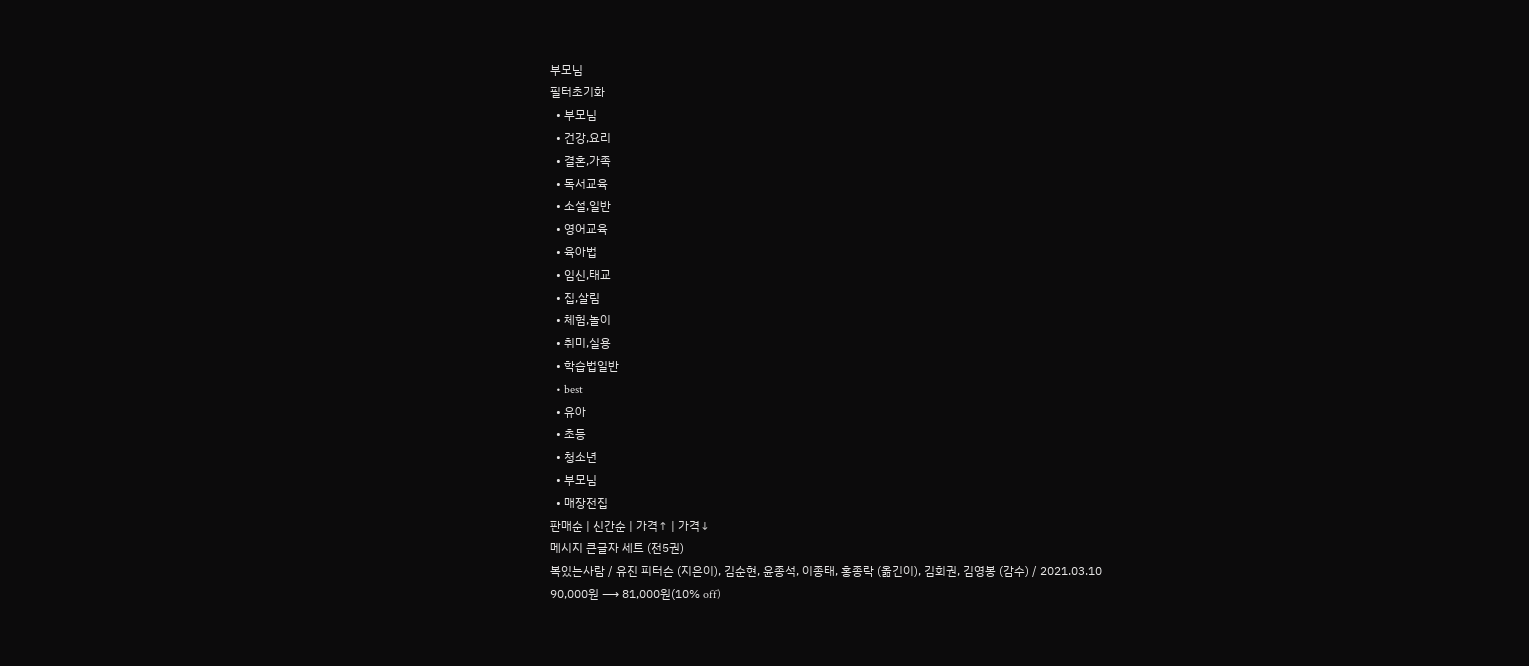부모님
필터초기화
  • 부모님
  • 건강,요리
  • 결혼,가족
  • 독서교육
  • 소설,일반
  • 영어교육
  • 육아법
  • 임신,태교
  • 집,살림
  • 체험,놀이
  • 취미,실용
  • 학습법일반
  • best
  • 유아
  • 초등
  • 청소년
  • 부모님
  • 매장전집
판매순 | 신간순 | 가격↑ | 가격↓
메시지 큰글자 세트 (전5권)
복있는사람 / 유진 피터슨 (지은이), 김순현, 윤종석, 이종태, 홍종락 (옮긴이), 김회권, 김영봉 (감수) / 2021.03.10
90,000원 ⟶ 81,000원(10% off)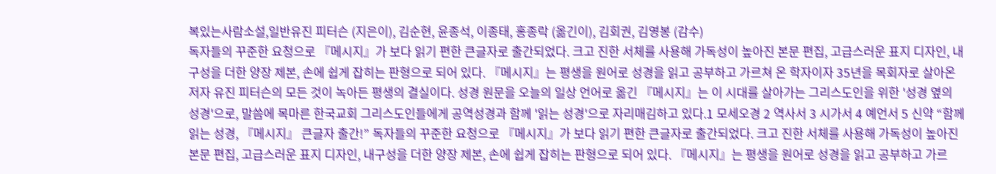복있는사람소설,일반유진 피터슨 (지은이), 김순현, 윤종석, 이종태, 홍종락 (옮긴이), 김회권, 김영봉 (감수)
독자들의 꾸준한 요청으로 『메시지』가 보다 읽기 편한 큰글자로 출간되었다. 크고 진한 서체를 사용해 가독성이 높아진 본문 편집, 고급스러운 표지 디자인, 내구성을 더한 양장 제본, 손에 쉽게 잡히는 판형으로 되어 있다. 『메시지』는 평생을 원어로 성경을 읽고 공부하고 가르쳐 온 학자이자 35년을 목회자로 살아온 저자 유진 피터슨의 모든 것이 녹아든 평생의 결실이다. 성경 원문을 오늘의 일상 언어로 옮긴 『메시지』는 이 시대를 살아가는 그리스도인을 위한 '성경 옆의 성경'으로, 말씀에 목마른 한국교회 그리스도인들에게 공역성경과 함께 '읽는 성경'으로 자리매김하고 있다.1 모세오경 2 역사서 3 시가서 4 예언서 5 신약 “함께 읽는 성경, 『메시지』 큰글자 출간!” 독자들의 꾸준한 요청으로 『메시지』가 보다 읽기 편한 큰글자로 출간되었다. 크고 진한 서체를 사용해 가독성이 높아진 본문 편집, 고급스러운 표지 디자인, 내구성을 더한 양장 제본, 손에 쉽게 잡히는 판형으로 되어 있다. 『메시지』는 평생을 원어로 성경을 읽고 공부하고 가르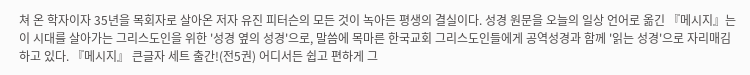쳐 온 학자이자 35년을 목회자로 살아온 저자 유진 피터슨의 모든 것이 녹아든 평생의 결실이다. 성경 원문을 오늘의 일상 언어로 옮긴 『메시지』는 이 시대를 살아가는 그리스도인을 위한 '성경 옆의 성경'으로, 말씀에 목마른 한국교회 그리스도인들에게 공역성경과 함께 '읽는 성경'으로 자리매김하고 있다. 『메시지』 큰글자 세트 출간!(전5권) 어디서든 쉽고 편하게 그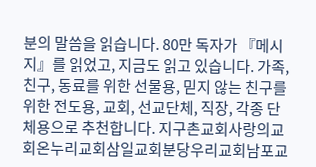분의 말씀을 읽습니다. 80만 독자가 『메시지』를 읽었고, 지금도 읽고 있습니다. 가족, 친구, 동료를 위한 선물용, 믿지 않는 친구를 위한 전도용, 교회, 선교단체, 직장, 각종 단체용으로 추천합니다. 지구촌교회사랑의교회온누리교회삼일교회분당우리교회남포교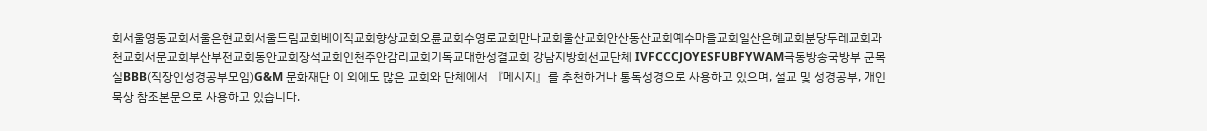회서울영동교회서울은현교회서울드림교회베이직교회향상교회오륜교회수영로교회만나교회울산교회안산동산교회예수마을교회일산은혜교회분당두레교회과천교회서문교회부산부전교회동안교회장석교회인천주안감리교회기독교대한성결교회 강남지방회선교단체 IVFCCCJOYESFUBFYWAM극동방송국방부 군목실BBB(직장인성경공부모임)G&M 문화재단 이 외에도 많은 교회와 단체에서 『메시지』를 추천하거나 통독성경으로 사용하고 있으며, 설교 및 성경공부, 개인묵상 참조본문으로 사용하고 있습니다.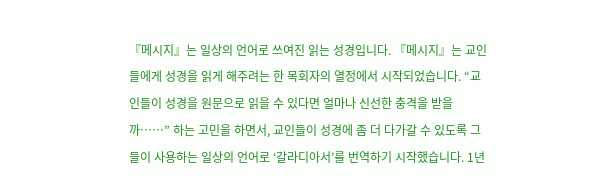『메시지』는 일상의 언어로 쓰여진 읽는 성경입니다. 『메시지』는 교인들에게 성경을 읽게 해주려는 한 목회자의 열정에서 시작되었습니다. “교인들이 성경을 원문으로 읽을 수 있다면 얼마나 신선한 충격을 받을까……” 하는 고민을 하면서, 교인들이 성경에 좀 더 다가갈 수 있도록 그들이 사용하는 일상의 언어로 ‘갈라디아서’를 번역하기 시작했습니다. 1년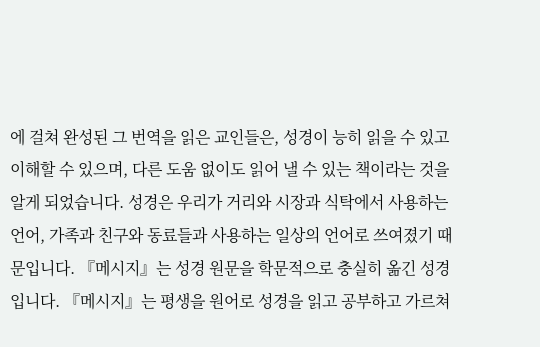에 걸쳐 완성된 그 번역을 읽은 교인들은, 성경이 능히 읽을 수 있고 이해할 수 있으며, 다른 도움 없이도 읽어 낼 수 있는 책이라는 것을 알게 되었습니다. 성경은 우리가 거리와 시장과 식탁에서 사용하는 언어, 가족과 친구와 동료들과 사용하는 일상의 언어로 쓰여졌기 때문입니다. 『메시지』는 성경 원문을 학문적으로 충실히 옮긴 성경입니다. 『메시지』는 평생을 원어로 성경을 읽고 공부하고 가르쳐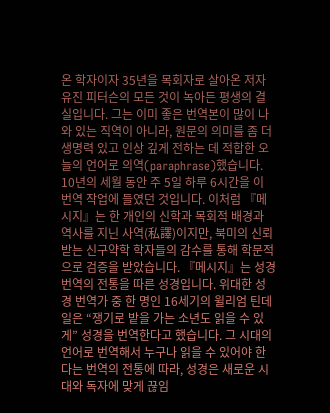온 학자이자 35년을 목회자로 살아온 저자 유진 피터슨의 모든 것이 녹아든 평생의 결실입니다. 그는 이미 좋은 번역본이 많이 나와 있는 직역이 아니라, 원문의 의미를 좀 더 생명력 있고 인상 깊게 전하는 데 적합한 오늘의 언어로 의역(paraphrase)했습니다. 10년의 세월 동안 주 5일 하루 6시간을 이 번역 작업에 들였던 것입니다. 이처럼 『메시지』는 한 개인의 신학과 목회적 배경과 역사를 지닌 사역(私譯)이지만, 북미의 신뢰받는 신구약학 학자들의 감수를 통해 학문적으로 검증을 받았습니다. 『메시지』는 성경 번역의 전통을 따른 성경입니다. 위대한 성경 번역가 중 한 명인 16세기의 윌리엄 틴데일은 “쟁기로 밭을 가는 소년도 읽을 수 있게” 성경을 번역한다고 했습니다. 그 시대의 언어로 번역해서 누구나 읽을 수 있어야 한다는 번역의 전통에 따라, 성경은 새로운 시대와 독자에 맞게 끊임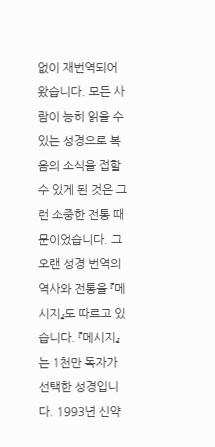없이 재번역되어 왔습니다. 모든 사람이 능히 읽을 수 있는 성경으로 복음의 소식을 접할 수 있게 된 것은 그런 소중한 전통 때문이었습니다. 그 오랜 성경 번역의 역사와 전통을 『메시지』도 따르고 있습니다. 『메시지』는 1천만 독자가 선택한 성경입니다. 1993년 신약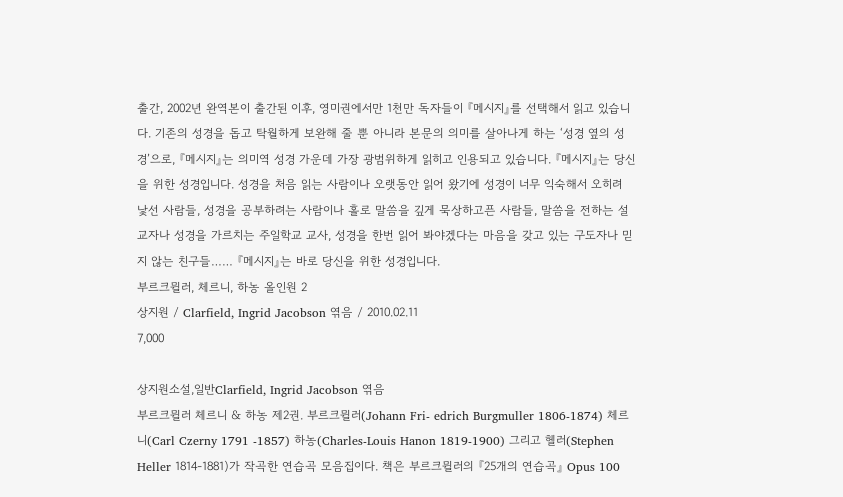출간, 2002년 완역본이 출간된 이후, 영미권에서만 1천만 독자들이 『메시지』를 선택해서 읽고 있습니다. 기존의 성경을 돕고 탁월하게 보완해 줄 뿐 아니라 본문의 의미를 살아나게 하는 ‘성경 옆의 성경’으로, 『메시지』는 의미역 성경 가운데 가장 광범위하게 읽히고 인용되고 있습니다. 『메시지』는 당신을 위한 성경입니다. 성경을 처음 읽는 사람이나 오랫동안 읽어 왔기에 성경이 너무 익숙해서 오히려 낯선 사람들, 성경을 공부하려는 사람이나 홀로 말씀을 깊게 묵상하고픈 사람들, 말씀을 전하는 설교자나 성경을 가르치는 주일학교 교사, 성경을 한번 읽어 봐야겠다는 마음을 갖고 있는 구도자나 믿지 않는 친구들…… 『메시지』는 바로 당신을 위한 성경입니다.
부르크뮐러, 체르니, 하농 올인원 2
상지원 / Clarfield, Ingrid Jacobson 엮음 / 2010.02.11
7,000

상지원소설,일반Clarfield, Ingrid Jacobson 엮음
부르크뮐러 체르니 & 하농 제2권. 부르크뮐러(Johann Fri- edrich Burgmuller 1806-1874) 체르니(Carl Czerny 1791 -1857) 하농(Charles-Louis Hanon 1819-1900) 그리고 헬러(Stephen Heller 1814-1881)가 작곡한 연습곡 모음집이다. 책은 부르크뮐러의 『25개의 연습곡』 Opus 100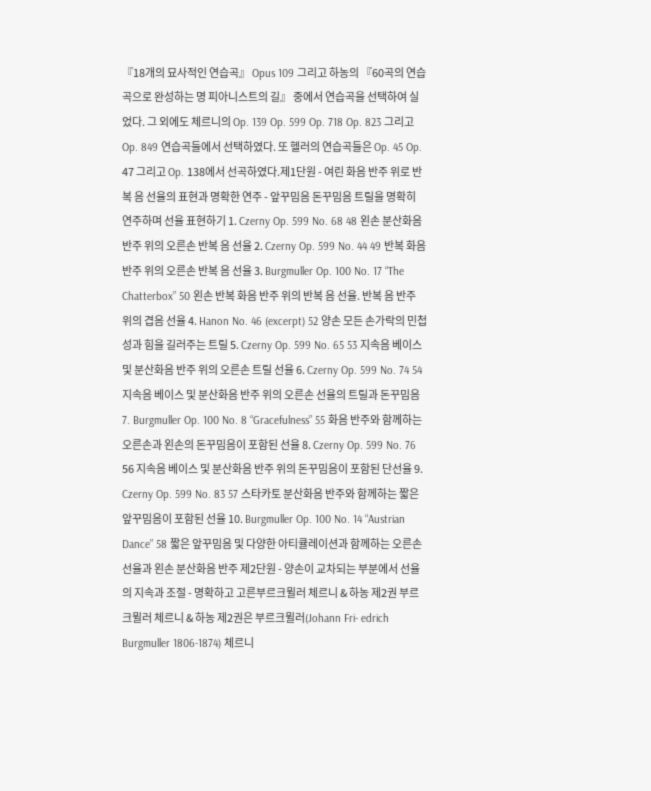『18개의 묘사적인 연습곡』 Opus 109 그리고 하농의 『60곡의 연습곡으로 완성하는 명 피아니스트의 길』 중에서 연습곡을 선택하여 실었다. 그 외에도 체르니의 Op. 139 Op. 599 Op. 718 Op. 823 그리고 Op. 849 연습곡들에서 선택하였다. 또 헬러의 연습곡들은 Op. 45 Op. 47 그리고 Op. 138에서 선곡하였다.제1단원 - 여린 화음 반주 위로 반복 음 선율의 표현과 명확한 연주 - 앞꾸밈음 돈꾸밈음 트릴을 명확히 연주하며 선율 표현하기 1. Czerny Op. 599 No. 68 48 왼손 분산화음 반주 위의 오른손 반복 음 선율 2. Czerny Op. 599 No. 44 49 반복 화음 반주 위의 오른손 반복 음 선율 3. Burgmuller Op. 100 No. 17 “The Chatterbox” 50 왼손 반복 화음 반주 위의 반복 음 선율. 반복 음 반주 위의 겹음 선율 4. Hanon No. 46 (excerpt) 52 양손 모든 손가락의 민첩성과 힘을 길러주는 트릴 5. Czerny Op. 599 No. 65 53 지속음 베이스 및 분산화음 반주 위의 오른손 트릴 선율 6. Czerny Op. 599 No. 74 54 지속음 베이스 및 분산화음 반주 위의 오른손 선율의 트릴과 돈꾸밈음 7. Burgmuller Op. 100 No. 8 “Gracefulness” 55 화음 반주와 함께하는 오른손과 왼손의 돈꾸밈음이 포함된 선율 8. Czerny Op. 599 No. 76 56 지속음 베이스 및 분산화음 반주 위의 돈꾸밈음이 포함된 단선율 9. Czerny Op. 599 No. 83 57 스타카토 분산화음 반주와 함께하는 짧은 앞꾸밈음이 포함된 선율 10. Burgmuller Op. 100 No. 14 “Austrian Dance” 58 짧은 앞꾸밈음 및 다양한 아티큘레이션과 함께하는 오른손 선율과 왼손 분산화음 반주 제2단원 - 양손이 교차되는 부분에서 선율의 지속과 조절 - 명확하고 고른부르크뮐러 체르니 & 하농 제2권 부르크뮐러 체르니 & 하농 제2권은 부르크뮐러(Johann Fri- edrich Burgmuller 1806-1874) 체르니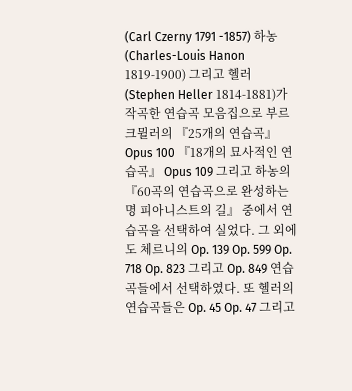(Carl Czerny 1791 -1857) 하농(Charles-Louis Hanon 1819-1900) 그리고 헬러(Stephen Heller 1814-1881)가 작곡한 연습곡 모음집으로 부르크뮐러의 『25개의 연습곡』 Opus 100 『18개의 묘사적인 연습곡』 Opus 109 그리고 하농의 『60곡의 연습곡으로 완성하는 명 피아니스트의 길』 중에서 연습곡을 선택하여 실었다. 그 외에도 체르니의 Op. 139 Op. 599 Op. 718 Op. 823 그리고 Op. 849 연습곡들에서 선택하였다. 또 헬러의 연습곡들은 Op. 45 Op. 47 그리고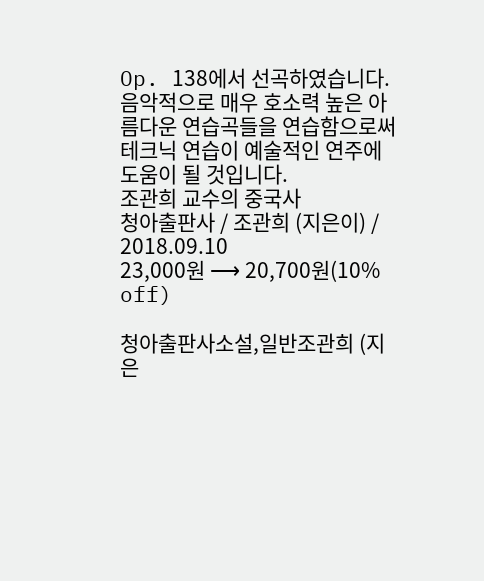Op. 138에서 선곡하였습니다. 음악적으로 매우 호소력 높은 아름다운 연습곡들을 연습함으로써 테크닉 연습이 예술적인 연주에 도움이 될 것입니다.
조관희 교수의 중국사
청아출판사 / 조관희 (지은이) / 2018.09.10
23,000원 ⟶ 20,700원(10% off)

청아출판사소설,일반조관희 (지은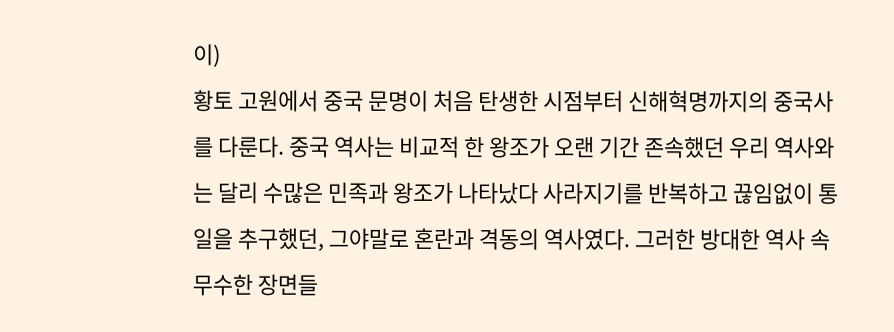이)
황토 고원에서 중국 문명이 처음 탄생한 시점부터 신해혁명까지의 중국사를 다룬다. 중국 역사는 비교적 한 왕조가 오랜 기간 존속했던 우리 역사와는 달리 수많은 민족과 왕조가 나타났다 사라지기를 반복하고 끊임없이 통일을 추구했던, 그야말로 혼란과 격동의 역사였다. 그러한 방대한 역사 속 무수한 장면들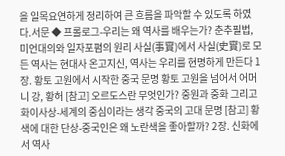을 일목요연하게 정리하여 큰 흐름을 파악할 수 있도록 하였다.서문 ◆ 프롤로그-우리는 왜 역사를 배우는가? 춘추필법, 미언대의와 일자포폄의 원리 사실(事實)에서 사실(史實)로 모든 역사는 현대사 온고지신, 역사는 우리를 현명하게 만든다 1장. 황토 고원에서 시작한 중국 문명 황토 고원을 넘어서 어머니 강, 황허 [참고] 오르도스란 무엇인가? 중원과 중화 그리고 화이사상-세계의 중심이라는 생각 중국의 고대 문명 [참고] 황색에 대한 단상-중국인은 왜 노란색을 좋아할까? 2장. 신화에서 역사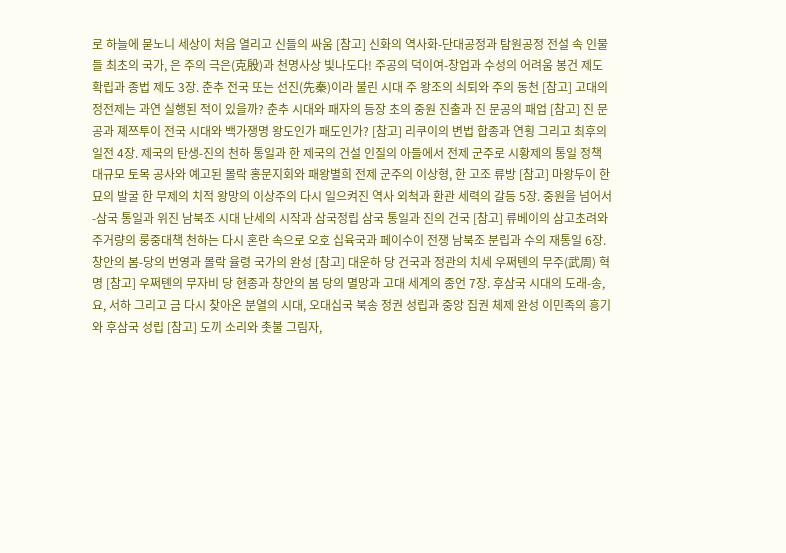로 하늘에 묻노니 세상이 처음 열리고 신들의 싸움 [참고] 신화의 역사화-단대공정과 탐원공정 전설 속 인물들 최초의 국가, 은 주의 극은(克殷)과 천명사상 빛나도다! 주공의 덕이여-창업과 수성의 어려움 봉건 제도 확립과 종법 제도 3장. 춘추 전국 또는 선진(先秦)이라 불린 시대 주 왕조의 쇠퇴와 주의 동천 [참고] 고대의 정전제는 과연 실행된 적이 있을까? 춘추 시대와 패자의 등장 초의 중원 진출과 진 문공의 패업 [참고] 진 문공과 졔쯔투이 전국 시대와 백가쟁명 왕도인가 패도인가? [참고] 리쿠이의 변법 합종과 연횡 그리고 최후의 일전 4장. 제국의 탄생-진의 천하 통일과 한 제국의 건설 인질의 아들에서 전제 군주로 시황제의 통일 정책 대규모 토목 공사와 예고된 몰락 홍문지회와 패왕별희 전제 군주의 이상형, 한 고조 류방 [참고] 마왕두이 한묘의 발굴 한 무제의 치적 왕망의 이상주의 다시 일으켜진 역사 외척과 환관 세력의 갈등 5장. 중원을 넘어서-삼국 통일과 위진 남북조 시대 난세의 시작과 삼국정립 삼국 통일과 진의 건국 [참고] 류베이의 삼고초려와 주거량의 룽중대책 천하는 다시 혼란 속으로 오호 십육국과 페이수이 전쟁 남북조 분립과 수의 재통일 6장. 창안의 봄-당의 번영과 몰락 율령 국가의 완성 [참고] 대운하 당 건국과 정관의 치세 우쩌톈의 무주(武周) 혁명 [참고] 우쩌톈의 무자비 당 현종과 창안의 봄 당의 멸망과 고대 세계의 종언 7장. 후삼국 시대의 도래-송, 요, 서하 그리고 금 다시 찾아온 분열의 시대, 오대십국 북송 정권 성립과 중앙 집권 체제 완성 이민족의 흥기와 후삼국 성립 [참고] 도끼 소리와 촛불 그림자,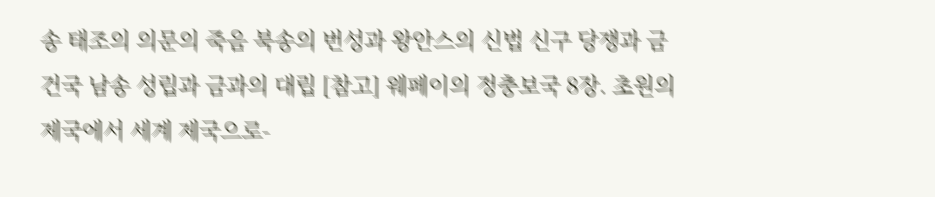송 태조의 의문의 죽음 북송의 번성과 왕안스의 신법 신구 당쟁과 금 건국 남송 성립과 금과의 대립 [참고] 웨페이의 정충보국 8장. 초원의 제국에서 세계 제국으로-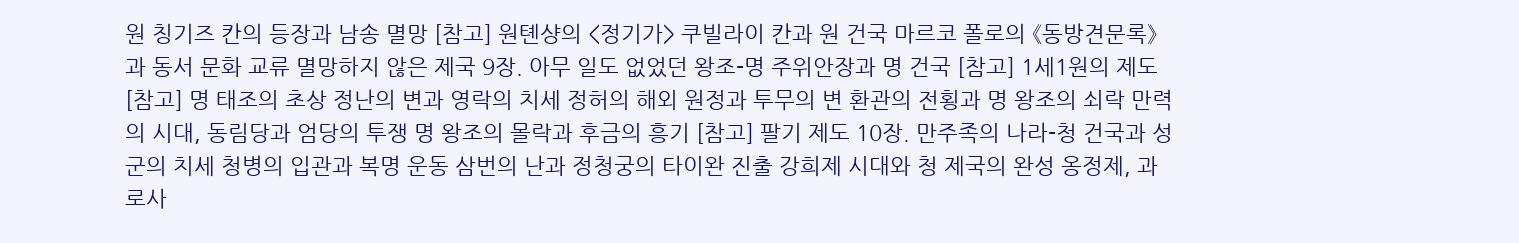원 칭기즈 칸의 등장과 남송 멸망 [참고] 원톈샹의 <정기가> 쿠빌라이 칸과 원 건국 마르코 폴로의 《동방견문록》과 동서 문화 교류 멸망하지 않은 제국 9장. 아무 일도 없었던 왕조-명 주위안장과 명 건국 [참고] 1세1원의 제도 [참고] 명 태조의 초상 정난의 변과 영락의 치세 정허의 해외 원정과 투무의 변 환관의 전횡과 명 왕조의 쇠락 만력의 시대, 동림당과 엄당의 투쟁 명 왕조의 몰락과 후금의 흥기 [참고] 팔기 제도 10장. 만주족의 나라-청 건국과 성군의 치세 청병의 입관과 복명 운동 삼번의 난과 정청궁의 타이완 진출 강희제 시대와 청 제국의 완성 옹정제, 과로사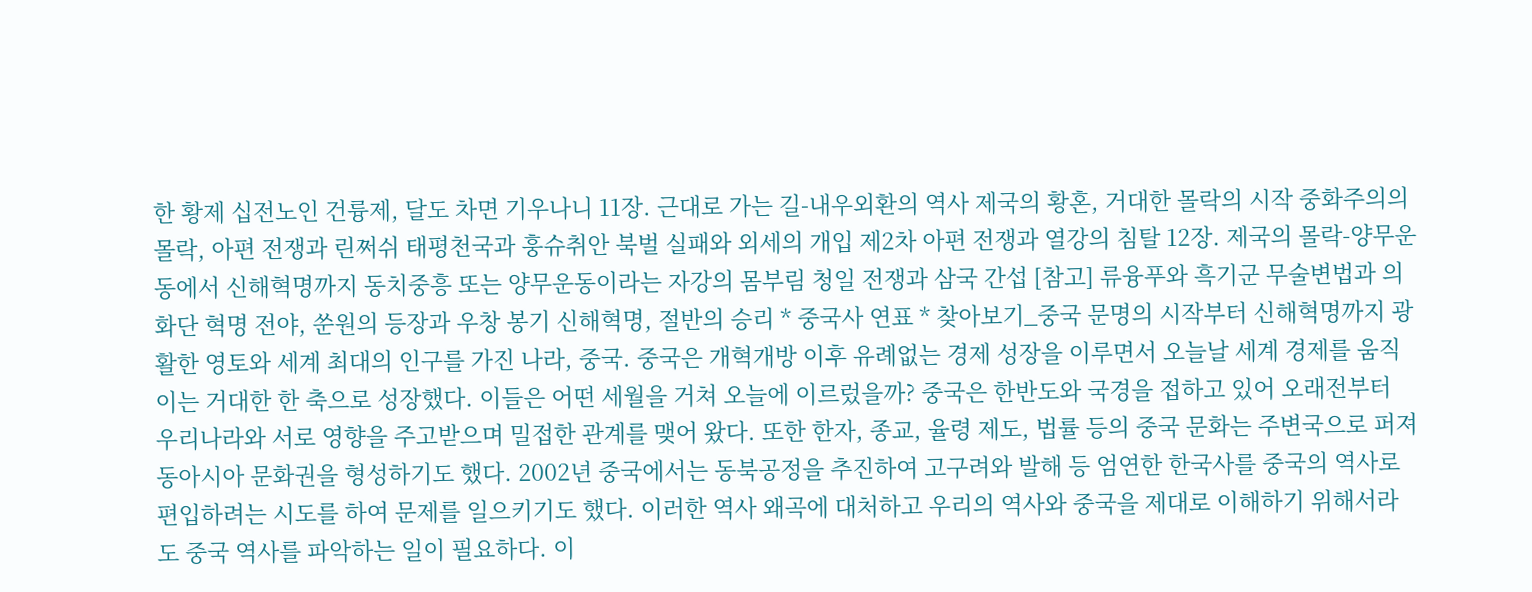한 황제 십전노인 건륭제, 달도 차면 기우나니 11장. 근대로 가는 길-내우외환의 역사 제국의 황혼, 거대한 몰락의 시작 중화주의의 몰락, 아편 전쟁과 린쩌쉬 태평천국과 훙슈취안 북벌 실패와 외세의 개입 제2차 아편 전쟁과 열강의 침탈 12장. 제국의 몰락-양무운동에서 신해혁명까지 동치중흥 또는 양무운동이라는 자강의 몸부림 청일 전쟁과 삼국 간섭 [참고] 류융푸와 흑기군 무술변법과 의화단 혁명 전야, 쑨원의 등장과 우창 봉기 신해혁명, 절반의 승리 * 중국사 연표 * 찾아보기_중국 문명의 시작부터 신해혁명까지 광활한 영토와 세계 최대의 인구를 가진 나라, 중국. 중국은 개혁개방 이후 유례없는 경제 성장을 이루면서 오늘날 세계 경제를 움직이는 거대한 한 축으로 성장했다. 이들은 어떤 세월을 거쳐 오늘에 이르렀을까? 중국은 한반도와 국경을 접하고 있어 오래전부터 우리나라와 서로 영향을 주고받으며 밀접한 관계를 맺어 왔다. 또한 한자, 종교, 율령 제도, 법률 등의 중국 문화는 주변국으로 퍼져 동아시아 문화권을 형성하기도 했다. 2002년 중국에서는 동북공정을 추진하여 고구려와 발해 등 엄연한 한국사를 중국의 역사로 편입하려는 시도를 하여 문제를 일으키기도 했다. 이러한 역사 왜곡에 대처하고 우리의 역사와 중국을 제대로 이해하기 위해서라도 중국 역사를 파악하는 일이 필요하다. 이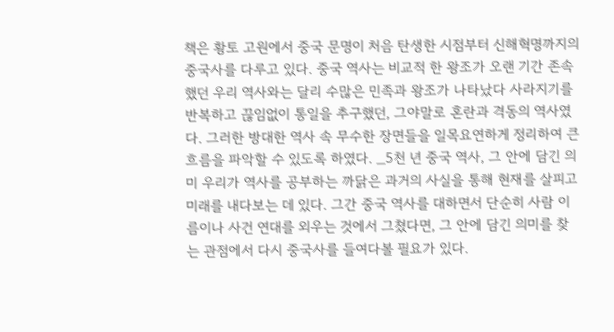책은 황토 고원에서 중국 문명이 처음 탄생한 시점부터 신해혁명까지의 중국사를 다루고 있다. 중국 역사는 비교적 한 왕조가 오랜 기간 존속했던 우리 역사와는 달리 수많은 민족과 왕조가 나타났다 사라지기를 반복하고 끊임없이 통일을 추구했던, 그야말로 혼란과 격동의 역사였다. 그러한 방대한 역사 속 무수한 장면들을 일목요연하게 정리하여 큰 흐름을 파악할 수 있도록 하였다. _5천 년 중국 역사, 그 안에 담긴 의미 우리가 역사를 공부하는 까닭은 과거의 사실을 통해 현재를 살피고 미래를 내다보는 데 있다. 그간 중국 역사를 대하면서 단순히 사람 이름이나 사건 연대를 외우는 것에서 그쳤다면, 그 안에 담긴 의미를 찾는 관점에서 다시 중국사를 들여다볼 필요가 있다.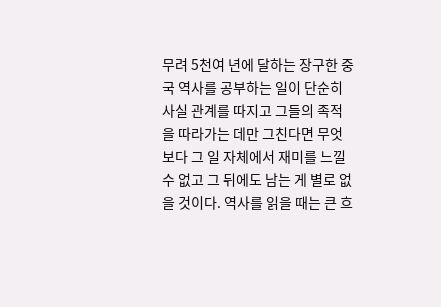무려 5천여 년에 달하는 장구한 중국 역사를 공부하는 일이 단순히 사실 관계를 따지고 그들의 족적을 따라가는 데만 그친다면 무엇보다 그 일 자체에서 재미를 느낄 수 없고 그 뒤에도 남는 게 별로 없을 것이다. 역사를 읽을 때는 큰 흐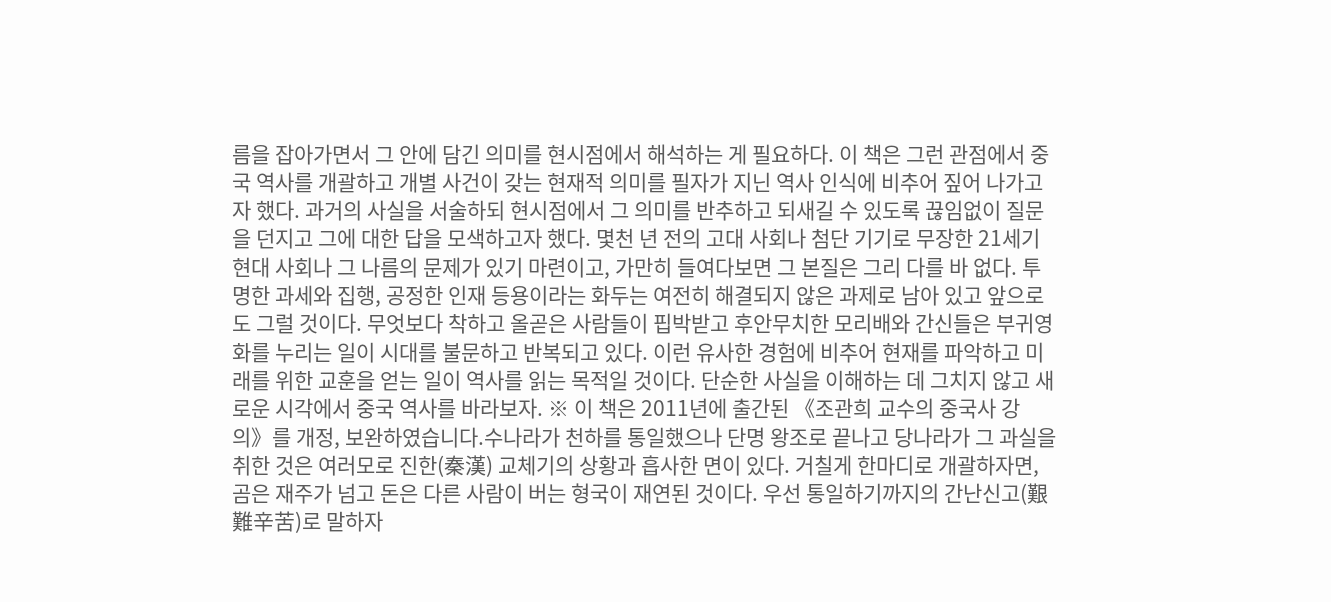름을 잡아가면서 그 안에 담긴 의미를 현시점에서 해석하는 게 필요하다. 이 책은 그런 관점에서 중국 역사를 개괄하고 개별 사건이 갖는 현재적 의미를 필자가 지닌 역사 인식에 비추어 짚어 나가고자 했다. 과거의 사실을 서술하되 현시점에서 그 의미를 반추하고 되새길 수 있도록 끊임없이 질문을 던지고 그에 대한 답을 모색하고자 했다. 몇천 년 전의 고대 사회나 첨단 기기로 무장한 21세기 현대 사회나 그 나름의 문제가 있기 마련이고, 가만히 들여다보면 그 본질은 그리 다를 바 없다. 투명한 과세와 집행, 공정한 인재 등용이라는 화두는 여전히 해결되지 않은 과제로 남아 있고 앞으로도 그럴 것이다. 무엇보다 착하고 올곧은 사람들이 핍박받고 후안무치한 모리배와 간신들은 부귀영화를 누리는 일이 시대를 불문하고 반복되고 있다. 이런 유사한 경험에 비추어 현재를 파악하고 미래를 위한 교훈을 얻는 일이 역사를 읽는 목적일 것이다. 단순한 사실을 이해하는 데 그치지 않고 새로운 시각에서 중국 역사를 바라보자. ※ 이 책은 2011년에 출간된 《조관희 교수의 중국사 강의》를 개정, 보완하였습니다.수나라가 천하를 통일했으나 단명 왕조로 끝나고 당나라가 그 과실을 취한 것은 여러모로 진한(秦漢) 교체기의 상황과 흡사한 면이 있다. 거칠게 한마디로 개괄하자면, 곰은 재주가 넘고 돈은 다른 사람이 버는 형국이 재연된 것이다. 우선 통일하기까지의 간난신고(艱難辛苦)로 말하자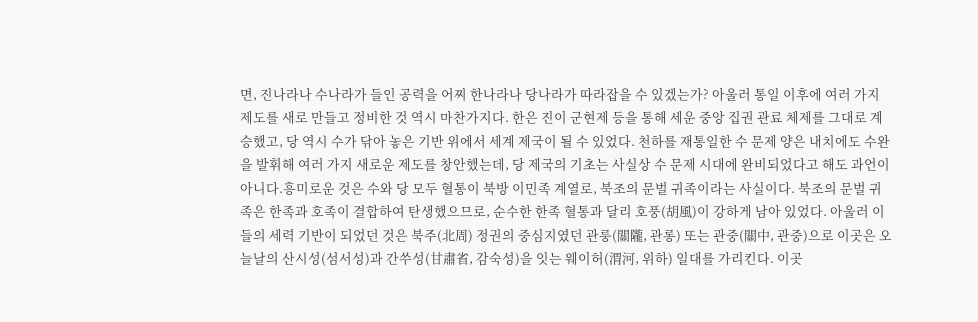면, 진나라나 수나라가 들인 공력을 어찌 한나라나 당나라가 따라잡을 수 있겠는가? 아울러 통일 이후에 여러 가지 제도를 새로 만들고 정비한 것 역시 마찬가지다. 한은 진이 군현제 등을 통해 세운 중앙 집권 관료 체제를 그대로 계승했고, 당 역시 수가 닦아 놓은 기반 위에서 세계 제국이 될 수 있었다. 천하를 재통일한 수 문제 양은 내치에도 수완을 발휘해 여러 가지 새로운 제도를 창안했는데, 당 제국의 기초는 사실상 수 문제 시대에 완비되었다고 해도 과언이 아니다.흥미로운 것은 수와 당 모두 혈통이 북방 이민족 계열로, 북조의 문벌 귀족이라는 사실이다. 북조의 문벌 귀족은 한족과 호족이 결합하여 탄생했으므로, 순수한 한족 혈통과 달리 호풍(胡風)이 강하게 남아 있었다. 아울러 이들의 세력 기반이 되었던 것은 북주(北周) 정권의 중심지였던 관룽(關隴, 관롱) 또는 관중(關中, 관중)으로 이곳은 오늘날의 산시성(섬서성)과 간쑤성(甘肅省, 감숙성)을 잇는 웨이허(渭河, 위하) 일대를 가리킨다. 이곳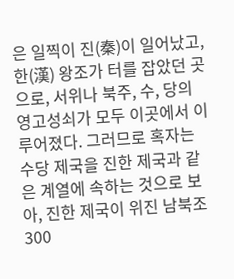은 일찍이 진(秦)이 일어났고, 한(漢) 왕조가 터를 잡았던 곳으로, 서위나 북주, 수, 당의 영고성쇠가 모두 이곳에서 이루어졌다. 그러므로 혹자는 수당 제국을 진한 제국과 같은 계열에 속하는 것으로 보아, 진한 제국이 위진 남북조 300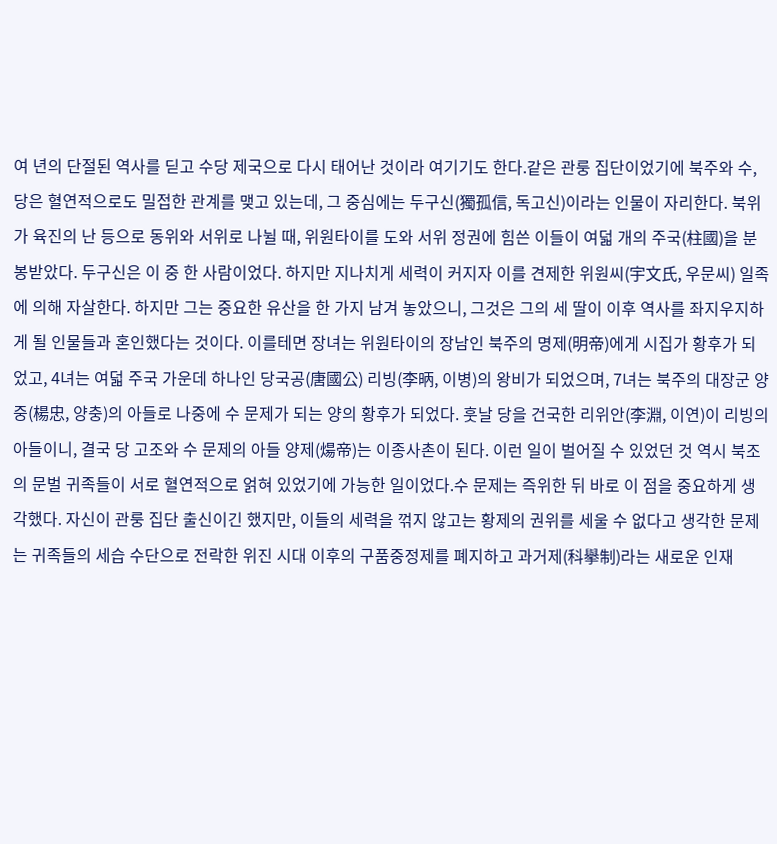여 년의 단절된 역사를 딛고 수당 제국으로 다시 태어난 것이라 여기기도 한다.같은 관룽 집단이었기에 북주와 수, 당은 혈연적으로도 밀접한 관계를 맺고 있는데, 그 중심에는 두구신(獨孤信, 독고신)이라는 인물이 자리한다. 북위가 육진의 난 등으로 동위와 서위로 나뉠 때, 위원타이를 도와 서위 정권에 힘쓴 이들이 여덟 개의 주국(柱國)을 분봉받았다. 두구신은 이 중 한 사람이었다. 하지만 지나치게 세력이 커지자 이를 견제한 위원씨(宇文氏, 우문씨) 일족에 의해 자살한다. 하지만 그는 중요한 유산을 한 가지 남겨 놓았으니, 그것은 그의 세 딸이 이후 역사를 좌지우지하게 될 인물들과 혼인했다는 것이다. 이를테면 장녀는 위원타이의 장남인 북주의 명제(明帝)에게 시집가 황후가 되었고, 4녀는 여덟 주국 가운데 하나인 당국공(唐國公) 리빙(李昞, 이병)의 왕비가 되었으며, 7녀는 북주의 대장군 양중(楊忠, 양충)의 아들로 나중에 수 문제가 되는 양의 황후가 되었다. 훗날 당을 건국한 리위안(李淵, 이연)이 리빙의 아들이니, 결국 당 고조와 수 문제의 아들 양제(煬帝)는 이종사촌이 된다. 이런 일이 벌어질 수 있었던 것 역시 북조의 문벌 귀족들이 서로 혈연적으로 얽혀 있었기에 가능한 일이었다.수 문제는 즉위한 뒤 바로 이 점을 중요하게 생각했다. 자신이 관룽 집단 출신이긴 했지만, 이들의 세력을 꺾지 않고는 황제의 권위를 세울 수 없다고 생각한 문제는 귀족들의 세습 수단으로 전락한 위진 시대 이후의 구품중정제를 폐지하고 과거제(科擧制)라는 새로운 인재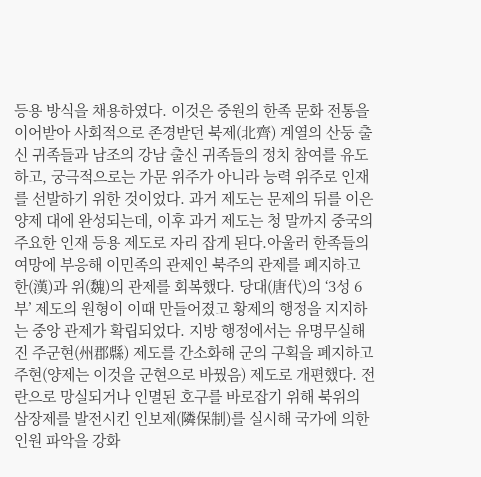등용 방식을 채용하였다. 이것은 중원의 한족 문화 전통을 이어받아 사회적으로 존경받던 북제(北齊) 계열의 산둥 출신 귀족들과 남조의 강남 출신 귀족들의 정치 참여를 유도하고, 궁극적으로는 가문 위주가 아니라 능력 위주로 인재를 선발하기 위한 것이었다. 과거 제도는 문제의 뒤를 이은 양제 대에 완성되는데, 이후 과거 제도는 청 말까지 중국의 주요한 인재 등용 제도로 자리 잡게 된다.아울러 한족들의 여망에 부응해 이민족의 관제인 북주의 관제를 폐지하고 한(漢)과 위(魏)의 관제를 회복했다. 당대(唐代)의 ‘3성 6부’ 제도의 원형이 이때 만들어졌고 황제의 행정을 지지하는 중앙 관제가 확립되었다. 지방 행정에서는 유명무실해진 주군현(州郡縣) 제도를 간소화해 군의 구획을 폐지하고 주현(양제는 이것을 군현으로 바꿨음) 제도로 개편했다. 전란으로 망실되거나 인멸된 호구를 바로잡기 위해 북위의 삼장제를 발전시킨 인보제(隣保制)를 실시해 국가에 의한 인원 파악을 강화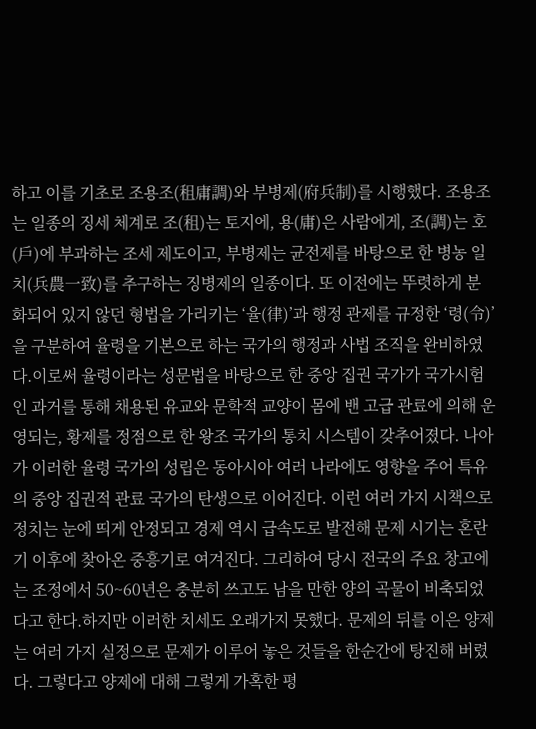하고 이를 기초로 조용조(租庸調)와 부병제(府兵制)를 시행했다. 조용조는 일종의 징세 체계로 조(租)는 토지에, 용(庸)은 사람에게, 조(調)는 호(戶)에 부과하는 조세 제도이고, 부병제는 균전제를 바탕으로 한 병농 일치(兵農一致)를 추구하는 징병제의 일종이다. 또 이전에는 뚜렷하게 분화되어 있지 않던 형법을 가리키는 ‘율(律)’과 행정 관제를 규정한 ‘령(令)’을 구분하여 율령을 기본으로 하는 국가의 행정과 사법 조직을 완비하였다.이로써 율령이라는 성문법을 바탕으로 한 중앙 집권 국가가 국가시험인 과거를 통해 채용된 유교와 문학적 교양이 몸에 밴 고급 관료에 의해 운영되는, 황제를 정점으로 한 왕조 국가의 통치 시스템이 갖추어졌다. 나아가 이러한 율령 국가의 성립은 동아시아 여러 나라에도 영향을 주어 특유의 중앙 집권적 관료 국가의 탄생으로 이어진다. 이런 여러 가지 시책으로 정치는 눈에 띄게 안정되고 경제 역시 급속도로 발전해 문제 시기는 혼란기 이후에 찾아온 중흥기로 여겨진다. 그리하여 당시 전국의 주요 창고에는 조정에서 50~60년은 충분히 쓰고도 남을 만한 양의 곡물이 비축되었다고 한다.하지만 이러한 치세도 오래가지 못했다. 문제의 뒤를 이은 양제는 여러 가지 실정으로 문제가 이루어 놓은 것들을 한순간에 탕진해 버렸다. 그렇다고 양제에 대해 그렇게 가혹한 평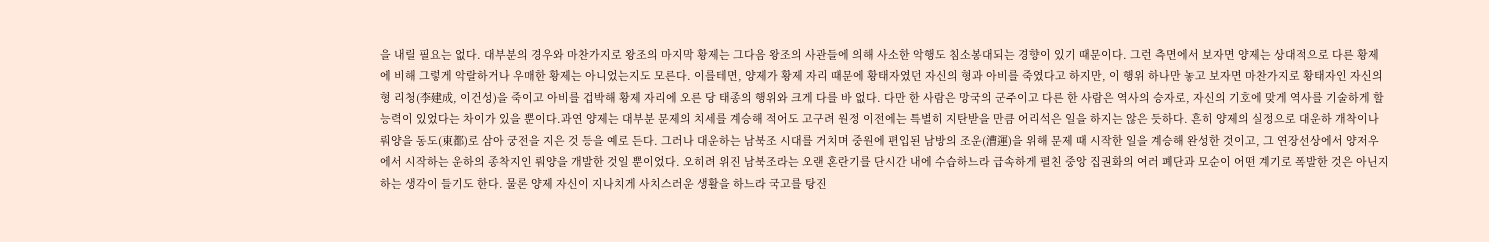을 내릴 필요는 없다. 대부분의 경우와 마찬가지로 왕조의 마지막 황제는 그다음 왕조의 사관들에 의해 사소한 악행도 침소봉대되는 경향이 있기 때문이다. 그런 측면에서 보자면 양제는 상대적으로 다른 황제에 비해 그렇게 악랄하거나 우매한 황제는 아니었는지도 모른다. 이를테면, 양제가 황제 자리 때문에 황태자였던 자신의 형과 아비를 죽였다고 하지만, 이 행위 하나만 놓고 보자면 마찬가지로 황태자인 자신의 형 리청(李建成, 이건성)을 죽이고 아비를 겁박해 황제 자리에 오른 당 태종의 행위와 크게 다를 바 없다. 다만 한 사람은 망국의 군주이고 다른 한 사람은 역사의 승자로, 자신의 기호에 맞게 역사를 기술하게 할 능력이 있었다는 차이가 있을 뿐이다.과연 양제는 대부분 문제의 치세를 계승해 적어도 고구려 원정 이전에는 특별히 지탄받을 만큼 어리석은 일을 하지는 않은 듯하다. 흔히 양제의 실정으로 대운하 개착이나 뤄양을 동도(東都)로 삼아 궁전을 지은 것 등을 예로 든다. 그러나 대운하는 남북조 시대를 거치며 중원에 편입된 남방의 조운(漕運)을 위해 문제 때 시작한 일을 계승해 완성한 것이고, 그 연장선상에서 양저우에서 시작하는 운하의 종착지인 뤄양을 개발한 것일 뿐이었다. 오히려 위진 남북조라는 오랜 혼란기를 단시간 내에 수습하느라 급속하게 펼친 중앙 집권화의 여러 폐단과 모순이 어떤 계기로 폭발한 것은 아닌지 하는 생각이 들기도 한다. 물론 양제 자신이 지나치게 사치스러운 생활을 하느라 국고를 탕진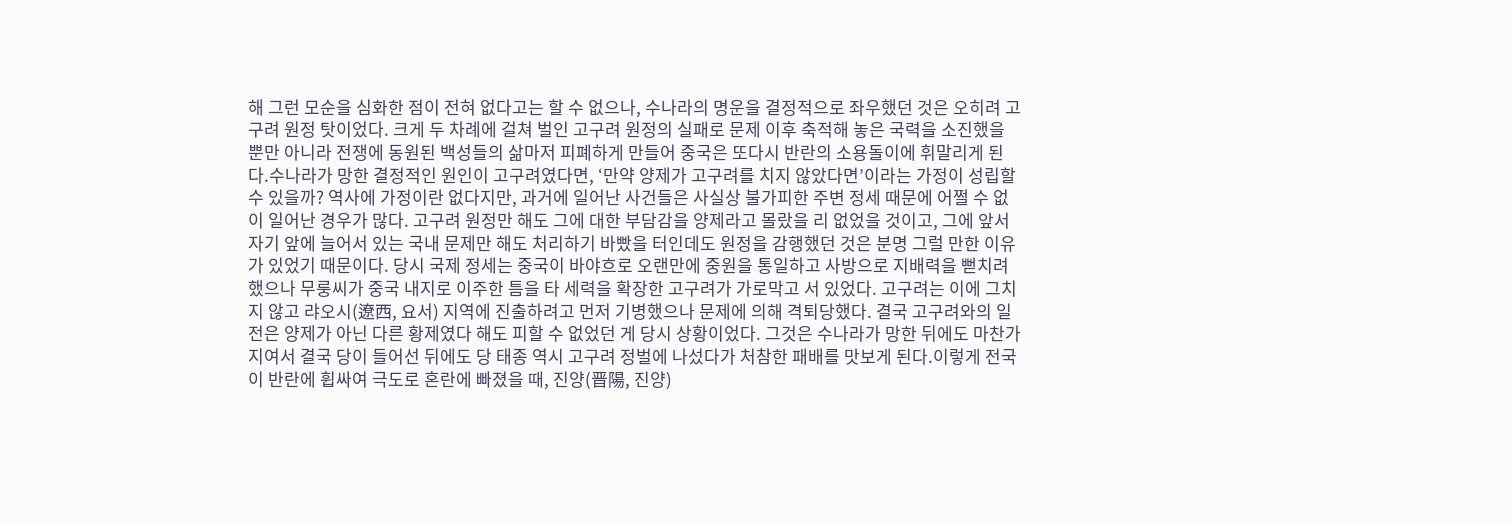해 그런 모순을 심화한 점이 전혀 없다고는 할 수 없으나, 수나라의 명운을 결정적으로 좌우했던 것은 오히려 고구려 원정 탓이었다. 크게 두 차례에 걸쳐 벌인 고구려 원정의 실패로 문제 이후 축적해 놓은 국력을 소진했을 뿐만 아니라 전쟁에 동원된 백성들의 삶마저 피폐하게 만들어 중국은 또다시 반란의 소용돌이에 휘말리게 된다.수나라가 망한 결정적인 원인이 고구려였다면, ‘만약 양제가 고구려를 치지 않았다면’이라는 가정이 성립할 수 있을까? 역사에 가정이란 없다지만, 과거에 일어난 사건들은 사실상 불가피한 주변 정세 때문에 어쩔 수 없이 일어난 경우가 많다. 고구려 원정만 해도 그에 대한 부담감을 양제라고 몰랐을 리 없었을 것이고, 그에 앞서 자기 앞에 늘어서 있는 국내 문제만 해도 처리하기 바빴을 터인데도 원정을 감행했던 것은 분명 그럴 만한 이유가 있었기 때문이다. 당시 국제 정세는 중국이 바야흐로 오랜만에 중원을 통일하고 사방으로 지배력을 뻗치려 했으나 무룽씨가 중국 내지로 이주한 틈을 타 세력을 확장한 고구려가 가로막고 서 있었다. 고구려는 이에 그치지 않고 랴오시(遼西, 요서) 지역에 진출하려고 먼저 기병했으나 문제에 의해 격퇴당했다. 결국 고구려와의 일전은 양제가 아닌 다른 황제였다 해도 피할 수 없었던 게 당시 상황이었다. 그것은 수나라가 망한 뒤에도 마찬가지여서 결국 당이 들어선 뒤에도 당 태종 역시 고구려 정벌에 나섰다가 처참한 패배를 맛보게 된다.이렇게 전국이 반란에 휩싸여 극도로 혼란에 빠졌을 때, 진양(晋陽, 진양)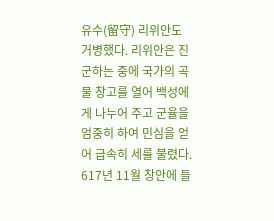유수(留守) 리위안도 거병했다. 리위안은 진군하는 중에 국가의 곡물 창고를 열어 백성에게 나누어 주고 군율을 엄중히 하여 민심을 얻어 급속히 세를 불렸다. 617년 11월 창안에 들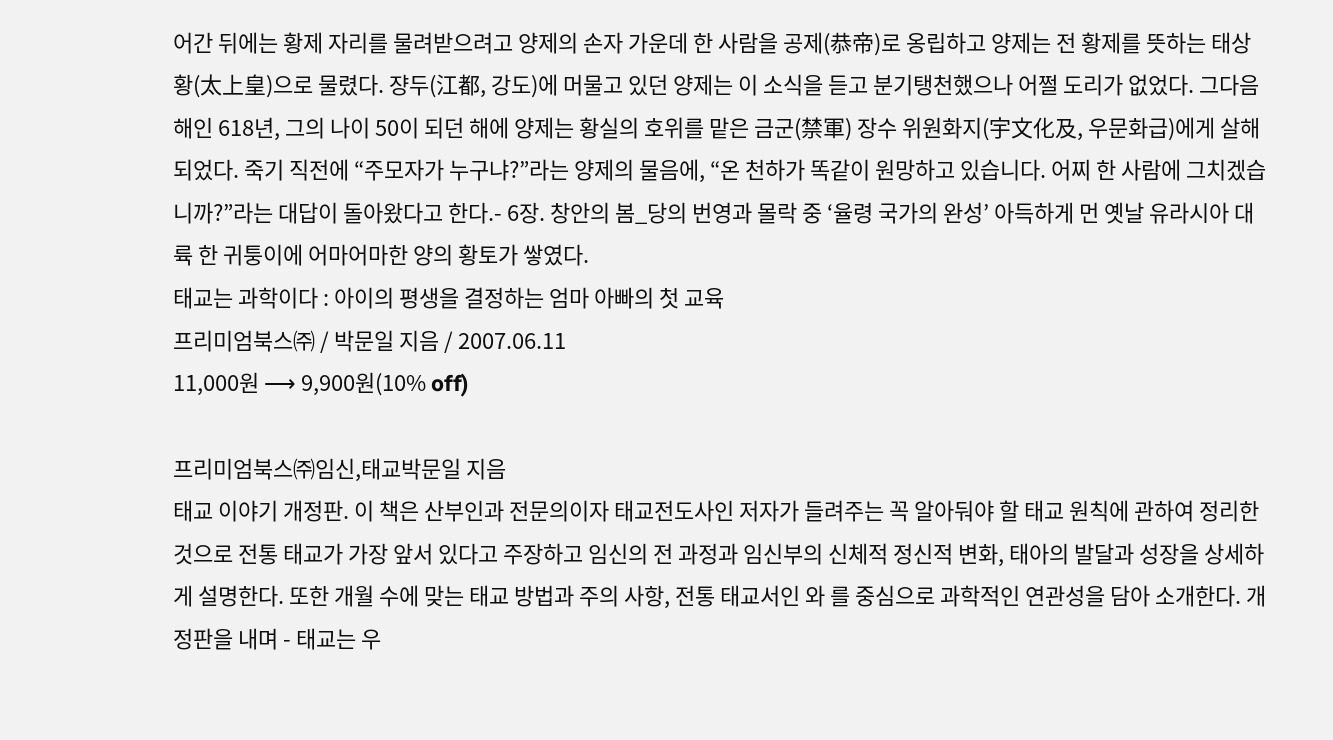어간 뒤에는 황제 자리를 물려받으려고 양제의 손자 가운데 한 사람을 공제(恭帝)로 옹립하고 양제는 전 황제를 뜻하는 태상황(太上皇)으로 물렸다. 쟝두(江都, 강도)에 머물고 있던 양제는 이 소식을 듣고 분기탱천했으나 어쩔 도리가 없었다. 그다음 해인 618년, 그의 나이 50이 되던 해에 양제는 황실의 호위를 맡은 금군(禁軍) 장수 위원화지(宇文化及, 우문화급)에게 살해되었다. 죽기 직전에 “주모자가 누구냐?”라는 양제의 물음에, “온 천하가 똑같이 원망하고 있습니다. 어찌 한 사람에 그치겠습니까?”라는 대답이 돌아왔다고 한다.- 6장. 창안의 봄_당의 번영과 몰락 중 ‘율령 국가의 완성’ 아득하게 먼 옛날 유라시아 대륙 한 귀퉁이에 어마어마한 양의 황토가 쌓였다.
태교는 과학이다 : 아이의 평생을 결정하는 엄마 아빠의 첫 교육
프리미엄북스㈜ / 박문일 지음 / 2007.06.11
11,000원 ⟶ 9,900원(10% off)

프리미엄북스㈜임신,태교박문일 지음
태교 이야기 개정판. 이 책은 산부인과 전문의이자 태교전도사인 저자가 들려주는 꼭 알아둬야 할 태교 원칙에 관하여 정리한 것으로 전통 태교가 가장 앞서 있다고 주장하고 임신의 전 과정과 임신부의 신체적 정신적 변화, 태아의 발달과 성장을 상세하게 설명한다. 또한 개월 수에 맞는 태교 방법과 주의 사항, 전통 태교서인 와 를 중심으로 과학적인 연관성을 담아 소개한다. 개정판을 내며 - 태교는 우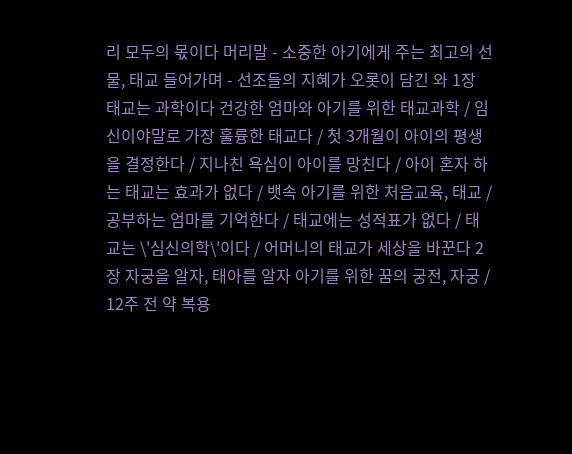리 모두의 몫이다 머리말 - 소중한 아기에게 주는 최고의 선물, 태교 들어가며 - 선조들의 지혜가 오롯이 담긴 와 1장 태교는 과학이다 건강한 엄마와 아기를 위한 태교과학 / 임신이야말로 가장 훌륭한 태교다 / 첫 3개월이 아이의 평생을 결정한다 / 지나친 욕심이 아이를 망친다 / 아이 혼자 하는 태교는 효과가 없다 / 뱃속 아기를 위한 처음교육, 태교 / 공부하는 엄마를 기억한다 / 태교에는 성적표가 없다 / 태교는 \'심신의학\'이다 / 어머니의 태교가 세상을 바꾼다 2장 자궁을 알자, 태아를 알자 아기를 위한 꿈의 궁전, 자궁 / 12주 전 약 복용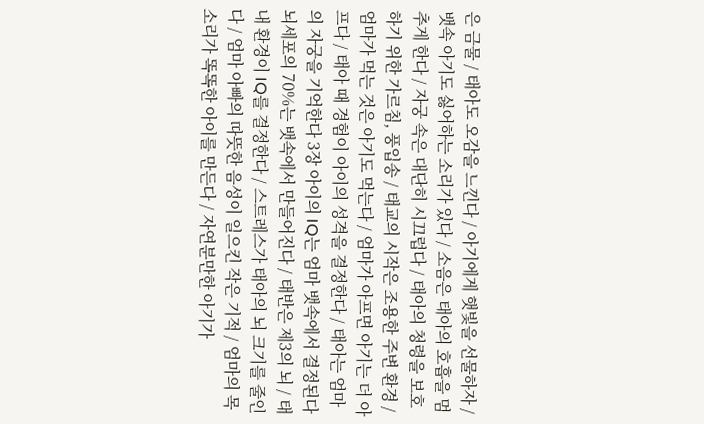은 금물 / 태아도 오감을 느낀다 / 아기에게 햇빛을 선물하자 / 뱃속 아기도 싫어하는 소리가 있다 / 소음은 태아의 호흡을 멈추게 한다 / 자궁 속은 대단히 시끄럽다 / 태아의 청령을 보호하기 위한 가르침, 풍입송 / 태교의 시작은 조용한 주변 환경 / 엄마가 먹는 것은 아기도 먹는다 / 엄마가 아프면 아기는 더 아프다 / 태아 때 경험이 아이의 성격을 결정한다 / 태아는 엄마의 자궁을 기억한다 3장 아이의 IQ는 엄마 뱃속에서 결정된다 뇌세포의 70%는 뱃속에서 만들어진다 / 태반은 제3의 뇌 / 태내 환경이 IQ를 결정한다 / 스트레스가 태아의 뇌 크기를 줄인다 / 엄마 아빠의 따뜻한 음성이 일으킨 작은 기적 / 엄마의 목소리가 똑똑한 아이를 만든다 / 자연분만한 아기가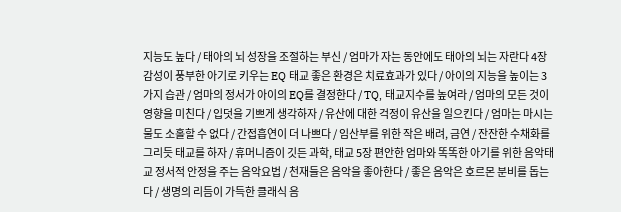지능도 높다 / 태아의 뇌 성장을 조절하는 부신 / 엄마가 자는 동안에도 태아의 뇌는 자란다 4장 감성이 풍부한 아기로 키우는 EQ 태교 좋은 환경은 치료효과가 있다 / 아이의 지능을 높이는 3가지 습관 / 엄마의 정서가 아이의 EQ를 결정한다 / TQ, 태교지수를 높여라 / 엄마의 모든 것이 영향을 미친다 / 입덧을 기쁘게 생각하자 / 유산에 대한 걱정이 유산을 일으킨다 / 엄마는 마시는 물도 소홀할 수 없다 / 간접흡연이 더 나쁘다 / 임산부를 위한 작은 배려, 금연 / 잔잔한 수채화를 그리듯 태교를 하자 / 휴머니즘이 깃든 과학, 태교 5장 편안한 엄마와 똑똑한 아기를 위한 음악태교 정서적 안정을 주는 음악요법 / 천재들은 음악을 좋아한다 / 좋은 음악은 호르몬 분비를 돕는다 / 생명의 리듬이 가득한 클래식 음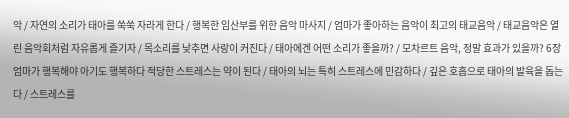악 / 자연의 소리가 태아를 쑥쑥 자라게 한다 / 행복한 임산부를 위한 음악 마사지 / 엄마가 좋아하는 음악이 최고의 태교음악 / 태교음악은 열린 음악회처럼 자유롭게 즐기자 / 목소리를 낮추면 사랑이 커진다 / 태아에겐 어떤 소리가 좋을까? / 모차르트 음악, 정말 효과가 있을까? 6장 엄마가 행복해야 아기도 행복하다 적당한 스트레스는 약이 된다 / 태아의 뇌는 특히 스트레스에 민감하다 / 깊은 호흡으로 태아의 발육을 돕는다 / 스트레스를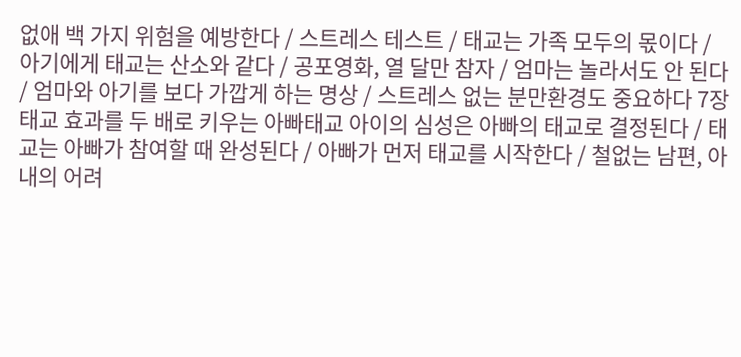없애 백 가지 위험을 예방한다 / 스트레스 테스트 / 태교는 가족 모두의 몫이다 / 아기에게 태교는 산소와 같다 / 공포영화, 열 달만 참자 / 엄마는 놀라서도 안 된다 / 엄마와 아기를 보다 가깝게 하는 명상 / 스트레스 없는 분만환경도 중요하다 7장 태교 효과를 두 배로 키우는 아빠태교 아이의 심성은 아빠의 태교로 결정된다 / 태교는 아빠가 참여할 때 완성된다 / 아빠가 먼저 태교를 시작한다 / 철없는 남편, 아내의 어려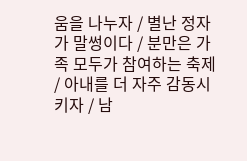움을 나누자 / 별난 정자가 말썽이다 / 분만은 가족 모두가 참여하는 축제 / 아내를 더 자주 감동시키자 / 남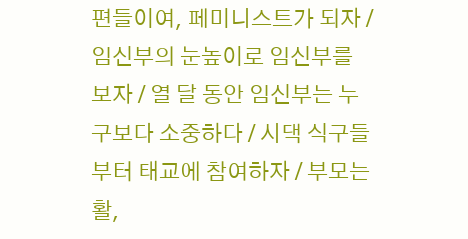편들이여, 페미니스트가 되자 / 임신부의 눈높이로 임신부를 보자 / 열 달 동안 임신부는 누구보다 소중하다 / 시댁 식구들부터 태교에 참여하자 / 부모는 활,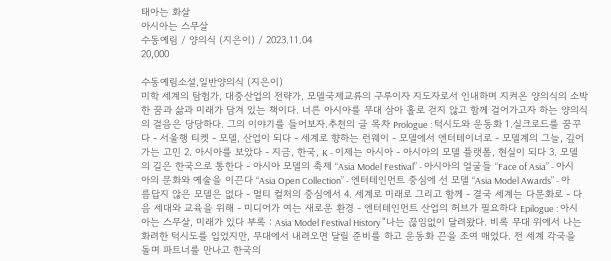태아는 화살
아시아는 스무살
수동예림 / 양의식 (지은이) / 2023.11.04
20,000

수동예림소설,일반양의식 (지은이)
미학 세계의 탐험가, 대중산업의 전략가, 모델국제교류의 구루이자 지도자로서 인내하며 지켜온 양의식의 소박한 꿈과 삶과 미래가 담겨 있는 책이다. 너른 아시아를 무대 삼아 홀로 걷지 않고 함께 걸어가고자 하는 양의식의 걸음은 당당하다. 그의 이야기를 들어보자.추천의 글 목차 Prologue : 턱시도와 운동화 1.실크로드를 꿈꾸다 - 서울행 티켓 - 모델, 산업이 되다 - 세계로 향하는 런웨이 - 모델에서 엔터테이너로 - 모델계의 그늘, 깊어가는 고민 2. 아시아를 보았다 - 지금, 한국, K - 이제는 아시아 - 아시아의 모델 플랫폼, 현실이 되다 3. 모델의 길은 한국으로 통한다 - 아시아 모델의 축제 “Asia Model Festival” - 아시아의 얼굴들 “Face of Asia” - 아시아의 문화와 예술을 이끈다 “Asia Open Collection” - 엔터테인먼트 중심에 선 모델 “Asia Model Awards” - 아름답지 않은 모델은 없다 - 멀티 컬처의 중심에서 4. 세계로 미래로 그리고 함께 - 결국 세계는 다문화로 - 다음 세대와 교육을 위해 - 미디어가 여는 새로운 환경 - 엔터테인먼트 산업의 허브가 필요하다 Epilogue : 아시아는 스무살, 미래가 있다 부록 : Asia Model Festival History “나는 끊임없이 달려왔다. 비록 무대 위에서 나는 화려한 턱시도를 입었지만, 무대에서 내려오면 달릴 준비를 하고 운동화 끈을 조여 매었다. 전 세계 각국을 돌며 파트너를 만나고 한국의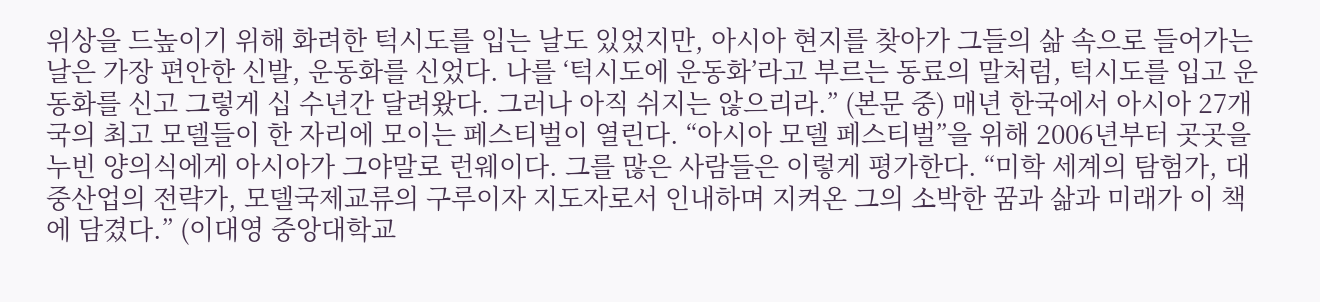위상을 드높이기 위해 화려한 턱시도를 입는 날도 있었지만, 아시아 현지를 찾아가 그들의 삶 속으로 들어가는 날은 가장 편안한 신발, 운동화를 신었다. 나를 ‘턱시도에 운동화’라고 부르는 동료의 말처럼, 턱시도를 입고 운동화를 신고 그렇게 십 수년간 달려왔다. 그러나 아직 쉬지는 않으리라.” (본문 중) 매년 한국에서 아시아 27개국의 최고 모델들이 한 자리에 모이는 페스티벌이 열린다. “아시아 모델 페스티벌”을 위해 2006년부터 곳곳을 누빈 양의식에게 아시아가 그야말로 런웨이다. 그를 많은 사람들은 이렇게 평가한다. “미학 세계의 탐험가, 대중산업의 전략가, 모델국제교류의 구루이자 지도자로서 인내하며 지켜온 그의 소박한 꿈과 삶과 미래가 이 책에 담겼다.” (이대영 중앙대학교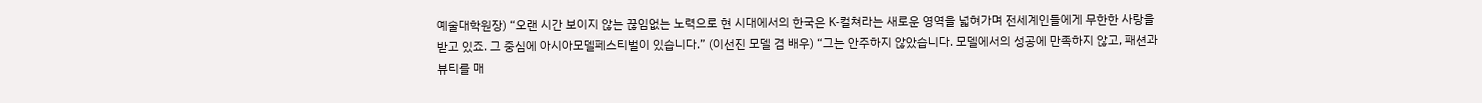예술대학원장) “오랜 시간 보이지 않는 끊임없는 노력으로 현 시대에서의 한국은 K-컬쳐라는 새로운 영역을 넓혀가며 전세계인들에게 무한한 사랑을 받고 있죠. 그 중심에 아시아모델페스티벌이 있습니다.” (이선진 모델 겸 배우) “그는 안주하지 않았습니다. 모델에서의 성공에 만족하지 않고, 패션과 뷰티를 매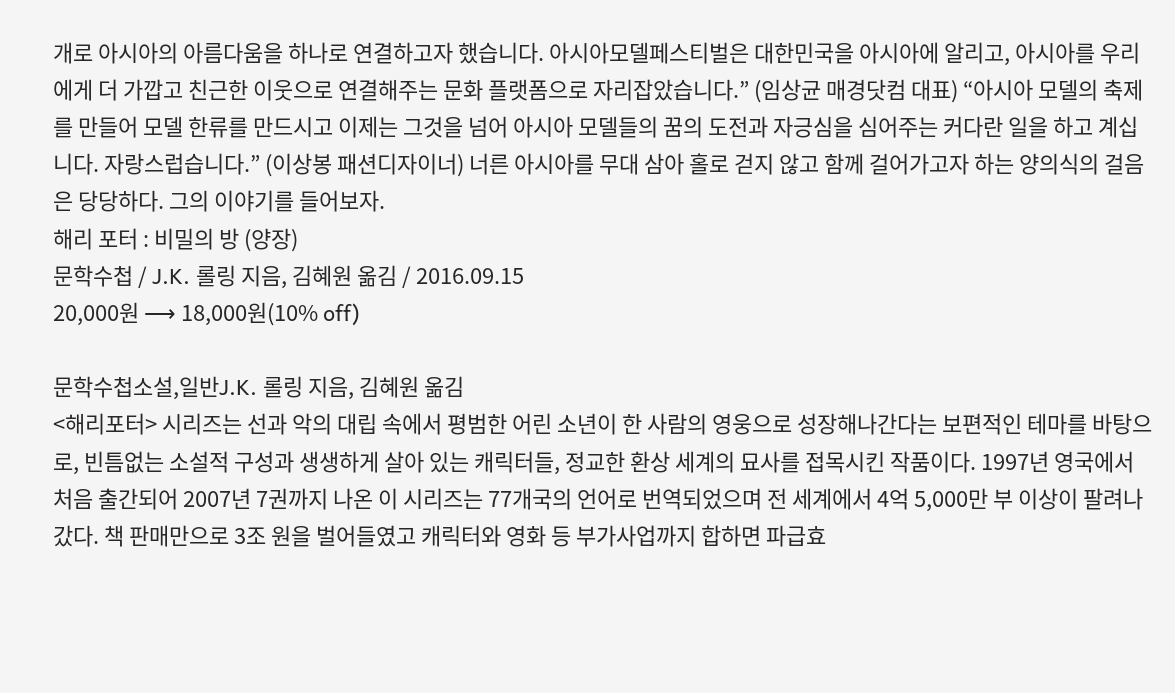개로 아시아의 아름다움을 하나로 연결하고자 했습니다. 아시아모델페스티벌은 대한민국을 아시아에 알리고, 아시아를 우리에게 더 가깝고 친근한 이웃으로 연결해주는 문화 플랫폼으로 자리잡았습니다.” (임상균 매경닷컴 대표) “아시아 모델의 축제를 만들어 모델 한류를 만드시고 이제는 그것을 넘어 아시아 모델들의 꿈의 도전과 자긍심을 심어주는 커다란 일을 하고 계십니다. 자랑스럽습니다.” (이상봉 패션디자이너) 너른 아시아를 무대 삼아 홀로 걷지 않고 함께 걸어가고자 하는 양의식의 걸음은 당당하다. 그의 이야기를 들어보자.
해리 포터 : 비밀의 방 (양장)
문학수첩 / J.K. 롤링 지음, 김혜원 옮김 / 2016.09.15
20,000원 ⟶ 18,000원(10% off)

문학수첩소설,일반J.K. 롤링 지음, 김혜원 옮김
<해리포터> 시리즈는 선과 악의 대립 속에서 평범한 어린 소년이 한 사람의 영웅으로 성장해나간다는 보편적인 테마를 바탕으로, 빈틈없는 소설적 구성과 생생하게 살아 있는 캐릭터들, 정교한 환상 세계의 묘사를 접목시킨 작품이다. 1997년 영국에서 처음 출간되어 2007년 7권까지 나온 이 시리즈는 77개국의 언어로 번역되었으며 전 세계에서 4억 5,000만 부 이상이 팔려나갔다. 책 판매만으로 3조 원을 벌어들였고 캐릭터와 영화 등 부가사업까지 합하면 파급효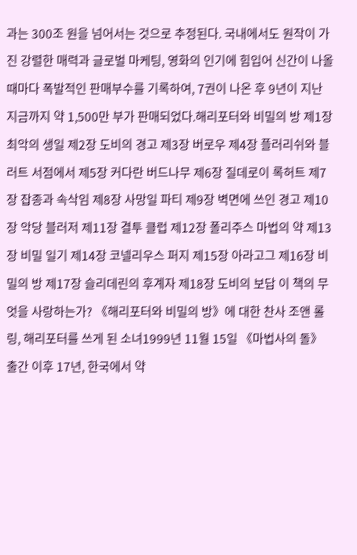과는 300조 원을 넘어서는 것으로 추정된다. 국내에서도 원작이 가진 강렬한 매력과 글로벌 마케팅, 영화의 인기에 힘입어 신간이 나올 때마다 폭발적인 판매부수를 기록하여, 7권이 나온 후 9년이 지난 지금까지 약 1,500만 부가 판매되었다.해리포터와 비밀의 방 제1장 최악의 생일 제2장 도비의 경고 제3장 버로우 제4장 플러리쉬와 블러트 서점에서 제5장 커다란 버드나무 제6장 질데로이 록허트 제7장 잡종과 속삭임 제8장 사망일 파티 제9장 벽면에 쓰인 경고 제10장 악당 블러저 제11장 결투 클럽 제12장 폴리주스 마법의 약 제13장 비밀 일기 제14장 코넬리우스 퍼지 제15장 아라고그 제16장 비밀의 방 제17장 슬리데린의 후계자 제18장 도비의 보답 이 책의 무엇을 사랑하는가? 《해리포터와 비밀의 방》에 대한 찬사 조앤 롤링, 해리포터를 쓰게 된 소녀1999년 11월 15일 《마법사의 돌》 출간 이후 17년, 한국에서 약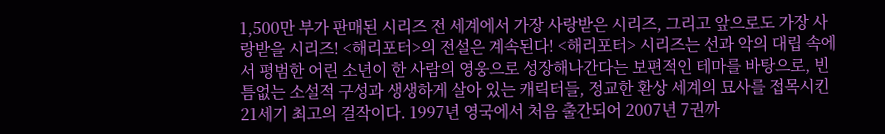1,500만 부가 판매된 시리즈 전 세계에서 가장 사랑받은 시리즈, 그리고 앞으로도 가장 사랑받을 시리즈! <해리포터>의 전설은 계속된다! <해리포터> 시리즈는 선과 악의 대립 속에서 평범한 어린 소년이 한 사람의 영웅으로 성장해나간다는 보편적인 테마를 바탕으로, 빈틈없는 소설적 구성과 생생하게 살아 있는 캐릭터들, 정교한 환상 세계의 묘사를 접목시킨 21세기 최고의 걸작이다. 1997년 영국에서 처음 출간되어 2007년 7권까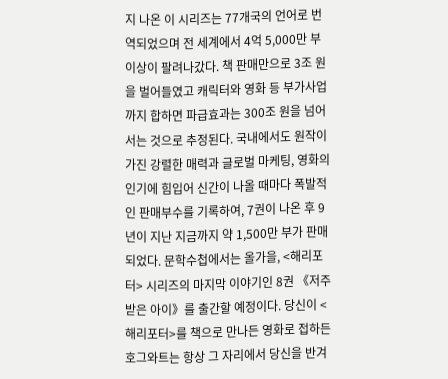지 나온 이 시리즈는 77개국의 언어로 번역되었으며 전 세계에서 4억 5,000만 부 이상이 팔려나갔다. 책 판매만으로 3조 원을 벌어들였고 캐릭터와 영화 등 부가사업까지 합하면 파급효과는 300조 원을 넘어서는 것으로 추정된다. 국내에서도 원작이 가진 강렬한 매력과 글로벌 마케팅, 영화의 인기에 힘입어 신간이 나올 때마다 폭발적인 판매부수를 기록하여, 7권이 나온 후 9년이 지난 지금까지 약 1,500만 부가 판매되었다. 문학수첩에서는 올가을, <해리포터> 시리즈의 마지막 이야기인 8권 《저주받은 아이》를 출간할 예정이다. 당신이 <해리포터>를 책으로 만나든 영화로 접하든 호그와트는 항상 그 자리에서 당신을 반겨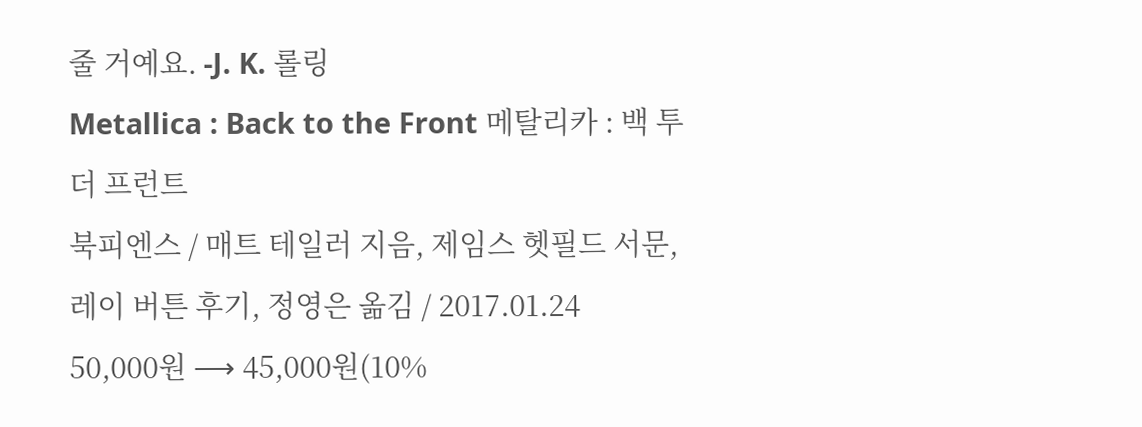줄 거예요. -J. K. 롤링
Metallica : Back to the Front 메탈리카 : 백 투 더 프런트
북피엔스 / 매트 테일러 지음, 제임스 헷필드 서문, 레이 버튼 후기, 정영은 옮김 / 2017.01.24
50,000원 ⟶ 45,000원(10%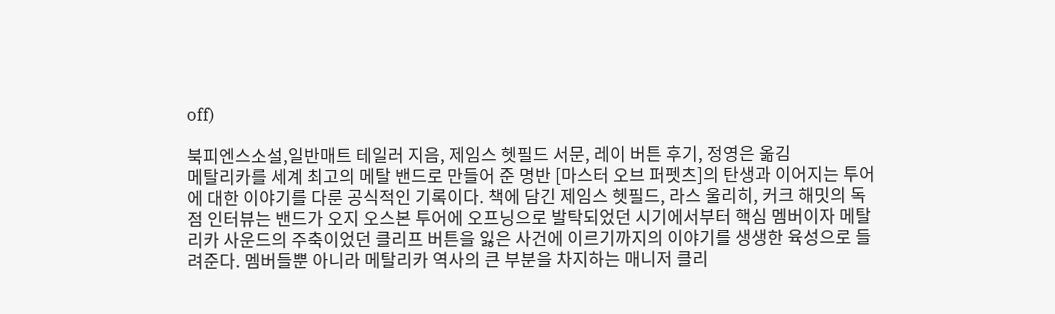off)

북피엔스소설,일반매트 테일러 지음, 제임스 헷필드 서문, 레이 버튼 후기, 정영은 옮김
메탈리카를 세계 최고의 메탈 밴드로 만들어 준 명반 [마스터 오브 퍼펫츠]의 탄생과 이어지는 투어에 대한 이야기를 다룬 공식적인 기록이다. 책에 담긴 제임스 헷필드, 라스 울리히, 커크 해밋의 독점 인터뷰는 밴드가 오지 오스본 투어에 오프닝으로 발탁되었던 시기에서부터 핵심 멤버이자 메탈리카 사운드의 주축이었던 클리프 버튼을 잃은 사건에 이르기까지의 이야기를 생생한 육성으로 들려준다. 멤버들뿐 아니라 메탈리카 역사의 큰 부분을 차지하는 매니저 클리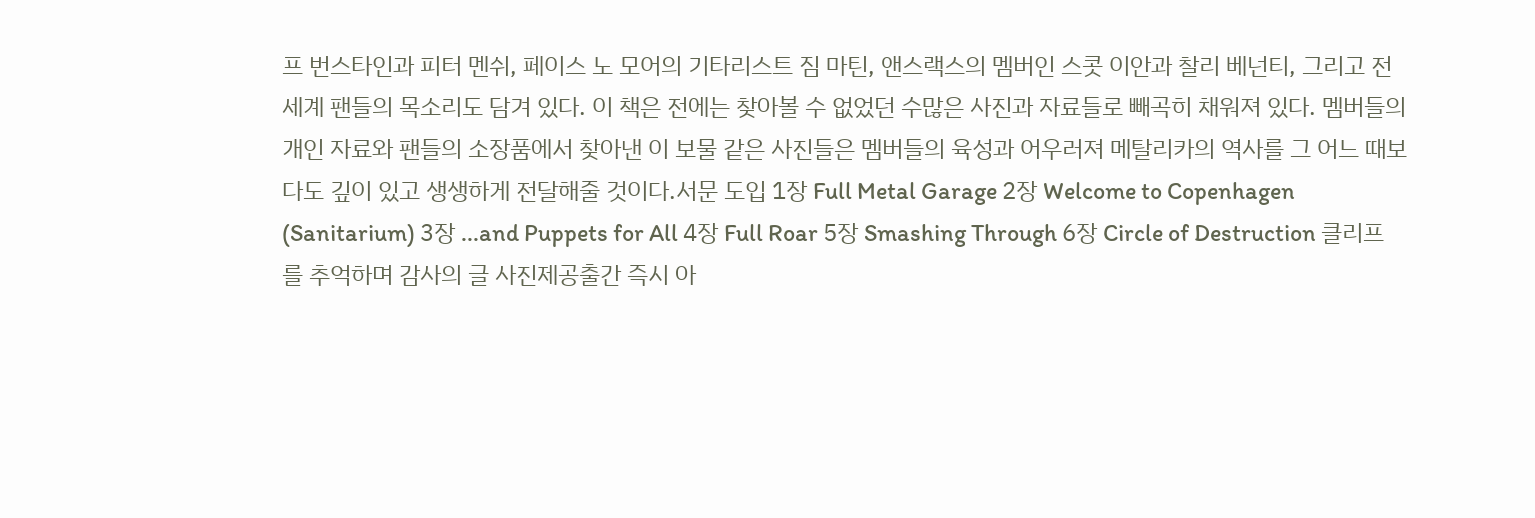프 번스타인과 피터 멘쉬, 페이스 노 모어의 기타리스트 짐 마틴, 앤스랙스의 멤버인 스콧 이안과 찰리 베넌티, 그리고 전 세계 팬들의 목소리도 담겨 있다. 이 책은 전에는 찾아볼 수 없었던 수많은 사진과 자료들로 빼곡히 채워져 있다. 멤버들의 개인 자료와 팬들의 소장품에서 찾아낸 이 보물 같은 사진들은 멤버들의 육성과 어우러져 메탈리카의 역사를 그 어느 때보다도 깊이 있고 생생하게 전달해줄 것이다.서문 도입 1장 Full Metal Garage 2장 Welcome to Copenhagen (Sanitarium) 3장 ...and Puppets for All 4장 Full Roar 5장 Smashing Through 6장 Circle of Destruction 클리프를 추억하며 감사의 글 사진제공출간 즉시 아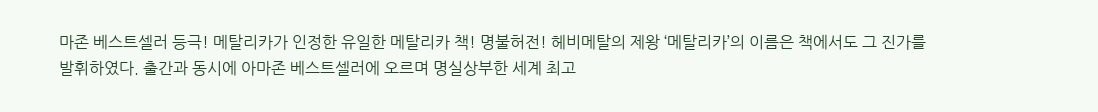마존 베스트셀러 등극! 메탈리카가 인정한 유일한 메탈리카 책! 명불허전! 헤비메탈의 제왕 ‘메탈리카’의 이름은 책에서도 그 진가를 발휘하였다. 출간과 동시에 아마존 베스트셀러에 오르며 명실상부한 세계 최고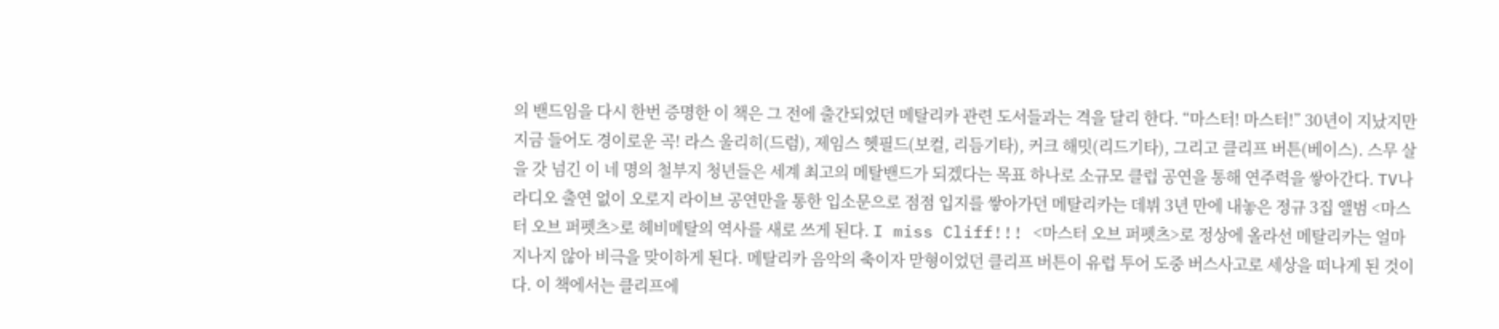의 밴드임을 다시 한번 증명한 이 책은 그 전에 출간되었던 메탈리카 관련 도서들과는 격을 달리 한다. “마스터! 마스터!” 30년이 지났지만 지금 들어도 경이로운 곡! 라스 울리히(드럼), 제임스 헷필드(보컬, 리듬기타), 커크 해밋(리드기타), 그리고 클리프 버튼(베이스). 스무 살을 갓 넘긴 이 네 명의 철부지 청년들은 세계 최고의 메탈밴드가 되겠다는 목표 하나로 소규모 클럽 공연을 통해 연주력을 쌓아간다. TV나 라디오 출연 없이 오로지 라이브 공연만을 통한 입소문으로 점점 입지를 쌓아가던 메탈리카는 데뷔 3년 만에 내놓은 정규 3집 앨범 <마스터 오브 퍼펫츠>로 헤비메탈의 역사를 새로 쓰게 된다. I miss Cliff!!! <마스터 오브 퍼펫츠>로 정상에 올라선 메탈리카는 얼마 지나지 않아 비극을 맞이하게 된다. 메탈리카 음악의 축이자 맏형이었던 클리프 버튼이 유럽 투어 도중 버스사고로 세상을 떠나게 된 것이다. 이 책에서는 클리프에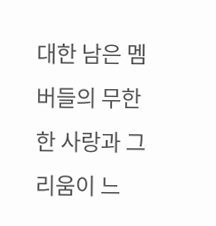대한 남은 멤버들의 무한한 사랑과 그리움이 느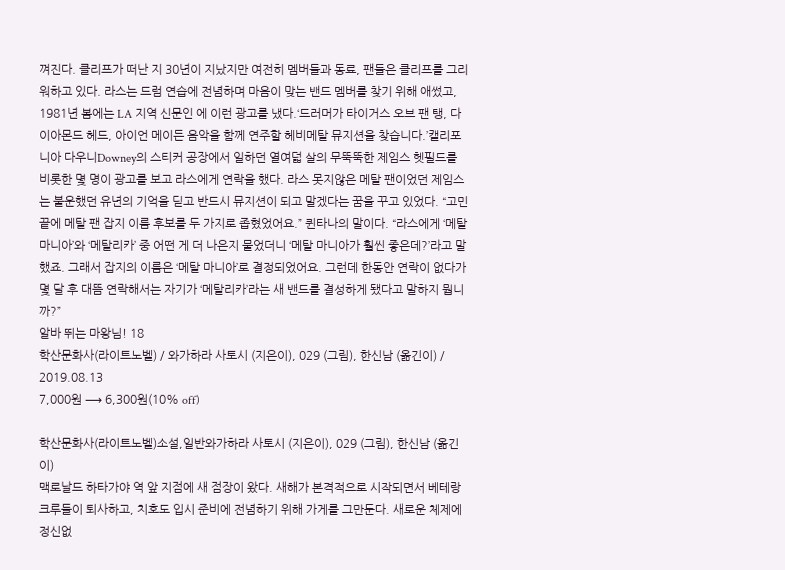껴진다. 클리프가 떠난 지 30년이 지났지만 여전히 멤버들과 동료, 팬들은 클리프를 그리워하고 있다. 라스는 드럼 연습에 전념하며 마음이 맞는 밴드 멤버를 찾기 위해 애썼고, 1981년 봄에는 LA 지역 신문인 에 이런 광고를 냈다.‘드러머가 타이거스 오브 팬 탱, 다이아몬드 헤드, 아이언 메이든 음악을 함께 연주할 헤비메탈 뮤지션을 찾습니다.’캘리포니아 다우니Downey의 스티커 공장에서 일하던 열여덟 살의 무뚝뚝한 제임스 헷필드를 비롯한 몇 명이 광고를 보고 라스에게 연락을 했다. 라스 못지않은 메탈 팬이었던 제임스는 불운했던 유년의 기억을 딛고 반드시 뮤지션이 되고 말겠다는 꿈을 꾸고 있었다. “고민 끝에 메탈 팬 잡지 이름 후보를 두 가지로 좁혔었어요.” 퀸타나의 말이다. “라스에게 ‘메탈 마니아’와 ‘메탈리카’ 중 어떤 게 더 나은지 물었더니 ‘메탈 마니아가 훨씬 좋은데?’라고 말했죠. 그래서 잡지의 이름은 ‘메탈 마니아’로 결정되었어요. 그런데 한동안 연락이 없다가 몇 달 후 대뜸 연락해서는 자기가 ‘메탈리카’라는 새 밴드를 결성하게 됐다고 말하지 뭡니까?”
알바 뛰는 마왕님! 18
학산문화사(라이트노벨) / 와가하라 사토시 (지은이), 029 (그림), 한신남 (옮긴이) / 2019.08.13
7,000원 ⟶ 6,300원(10% off)

학산문화사(라이트노벨)소설,일반와가하라 사토시 (지은이), 029 (그림), 한신남 (옮긴이)
맥로날드 하타가야 역 앞 지점에 새 점장이 왔다. 새해가 본격적으로 시작되면서 베테랑 크루들이 퇴사하고, 치호도 입시 준비에 전념하기 위해 가게를 그만둔다. 새로운 체제에 정신없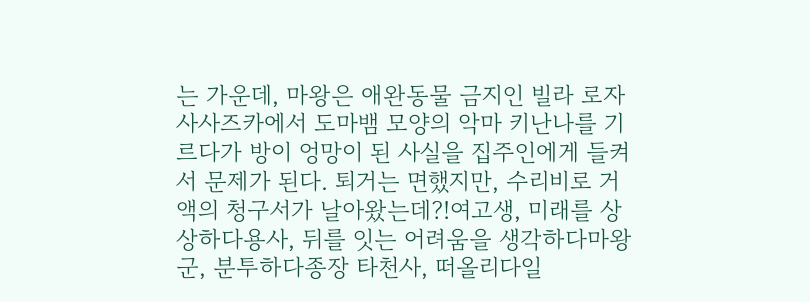는 가운데, 마왕은 애완동물 금지인 빌라 로자 사사즈카에서 도마뱀 모양의 악마 키난나를 기르다가 방이 엉망이 된 사실을 집주인에게 들켜서 문제가 된다. 퇴거는 면했지만, 수리비로 거액의 청구서가 날아왔는데?!여고생, 미래를 상상하다용사, 뒤를 잇는 어려움을 생각하다마왕군, 분투하다종장 타천사, 떠올리다일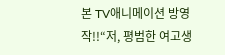본 TV애니메이션 방영작!!“저, 평범한 여고생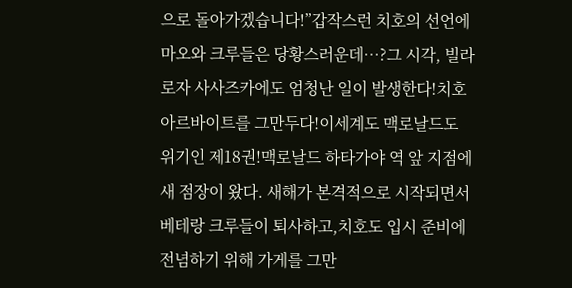으로 돌아가겠습니다!”갑작스런 치호의 선언에 마오와 크루들은 당황스러운데…?그 시각, 빌라 로자 사사즈카에도 엄청난 일이 발생한다!치호 아르바이트를 그만두다!이세계도 맥로날드도 위기인 제18권!맥로날드 하타가야 역 앞 지점에 새 점장이 왔다. 새해가 본격적으로 시작되면서 베테랑 크루들이 퇴사하고,치호도 입시 준비에 전념하기 위해 가게를 그만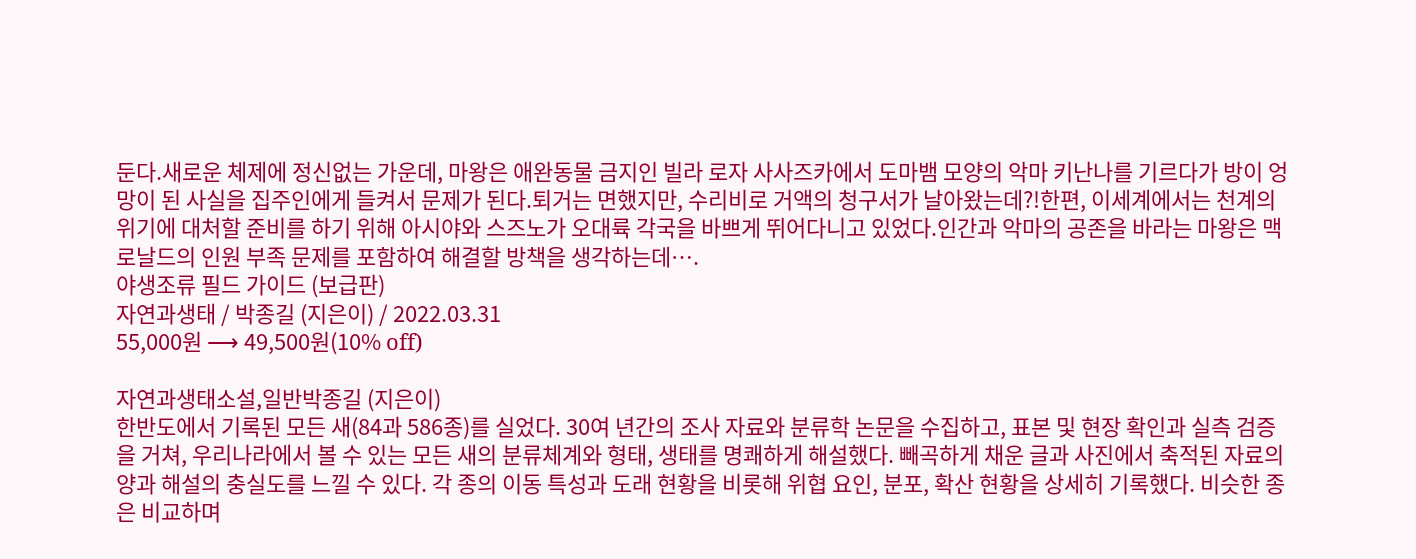둔다.새로운 체제에 정신없는 가운데, 마왕은 애완동물 금지인 빌라 로자 사사즈카에서 도마뱀 모양의 악마 키난나를 기르다가 방이 엉망이 된 사실을 집주인에게 들켜서 문제가 된다.퇴거는 면했지만, 수리비로 거액의 청구서가 날아왔는데?!한편, 이세계에서는 천계의 위기에 대처할 준비를 하기 위해 아시야와 스즈노가 오대륙 각국을 바쁘게 뛰어다니고 있었다.인간과 악마의 공존을 바라는 마왕은 맥로날드의 인원 부족 문제를 포함하여 해결할 방책을 생각하는데….
야생조류 필드 가이드 (보급판)
자연과생태 / 박종길 (지은이) / 2022.03.31
55,000원 ⟶ 49,500원(10% off)

자연과생태소설,일반박종길 (지은이)
한반도에서 기록된 모든 새(84과 586종)를 실었다. 30여 년간의 조사 자료와 분류학 논문을 수집하고, 표본 및 현장 확인과 실측 검증을 거쳐, 우리나라에서 볼 수 있는 모든 새의 분류체계와 형태, 생태를 명쾌하게 해설했다. 빼곡하게 채운 글과 사진에서 축적된 자료의 양과 해설의 충실도를 느낄 수 있다. 각 종의 이동 특성과 도래 현황을 비롯해 위협 요인, 분포, 확산 현황을 상세히 기록했다. 비슷한 종은 비교하며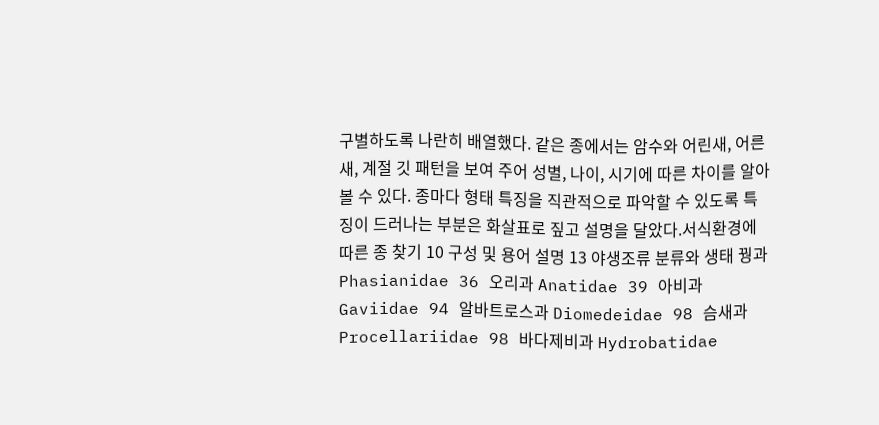구별하도록 나란히 배열했다. 같은 종에서는 암수와 어린새, 어른새, 계절 깃 패턴을 보여 주어 성별, 나이, 시기에 따른 차이를 알아볼 수 있다. 종마다 형태 특징을 직관적으로 파악할 수 있도록 특징이 드러나는 부분은 화살표로 짚고 설명을 달았다.서식환경에 따른 종 찾기 10 구성 및 용어 설명 13 야생조류 분류와 생태 꿩과 Phasianidae 36 오리과 Anatidae 39 아비과 Gaviidae 94 알바트로스과 Diomedeidae 98 슴새과 Procellariidae 98 바다제비과 Hydrobatidae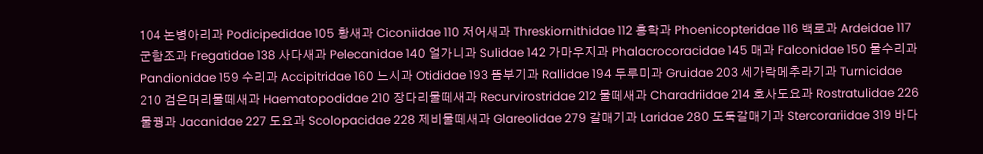104 논병아리과 Podicipedidae 105 황새과 Ciconiidae 110 저어새과 Threskiornithidae 112 홍학과 Phoenicopteridae 116 백로과 Ardeidae 117 군함조과 Fregatidae 138 사다새과 Pelecanidae 140 얼가니과 Sulidae 142 가마우지과 Phalacrocoracidae 145 매과 Falconidae 150 물수리과 Pandionidae 159 수리과 Accipitridae 160 느시과 Otididae 193 뜸부기과 Rallidae 194 두루미과 Gruidae 203 세가락메추라기과 Turnicidae 210 검은머리물떼새과 Haematopodidae 210 장다리물떼새과 Recurvirostridae 212 물떼새과 Charadriidae 214 호사도요과 Rostratulidae 226 물꿩과 Jacanidae 227 도요과 Scolopacidae 228 제비물떼새과 Glareolidae 279 갈매기과 Laridae 280 도둑갈매기과 Stercorariidae 319 바다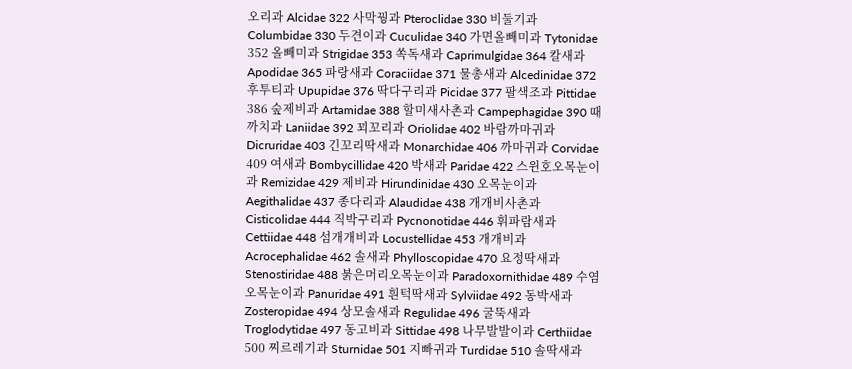오리과 Alcidae 322 사막꿩과 Pteroclidae 330 비둘기과 Columbidae 330 두견이과 Cuculidae 340 가면올빼미과 Tytonidae 352 올빼미과 Strigidae 353 쏙독새과 Caprimulgidae 364 칼새과 Apodidae 365 파랑새과 Coraciidae 371 물총새과 Alcedinidae 372 후투티과 Upupidae 376 딱다구리과 Picidae 377 팔색조과 Pittidae 386 숲제비과 Artamidae 388 할미새사촌과 Campephagidae 390 때까치과 Laniidae 392 꾀꼬리과 Oriolidae 402 바람까마귀과 Dicruridae 403 긴꼬리딱새과 Monarchidae 406 까마귀과 Corvidae 409 여새과 Bombycillidae 420 박새과 Paridae 422 스윈호오목눈이과 Remizidae 429 제비과 Hirundinidae 430 오목눈이과 Aegithalidae 437 종다리과 Alaudidae 438 개개비사촌과 Cisticolidae 444 직박구리과 Pycnonotidae 446 휘파람새과 Cettiidae 448 섬개개비과 Locustellidae 453 개개비과 Acrocephalidae 462 솔새과 Phylloscopidae 470 요정딱새과 Stenostiridae 488 붉은머리오목눈이과 Paradoxornithidae 489 수염오목눈이과 Panuridae 491 흰턱딱새과 Sylviidae 492 동박새과 Zosteropidae 494 상모솔새과 Regulidae 496 굴뚝새과 Troglodytidae 497 동고비과 Sittidae 498 나무발발이과 Certhiidae 500 찌르레기과 Sturnidae 501 지빠귀과 Turdidae 510 솔딱새과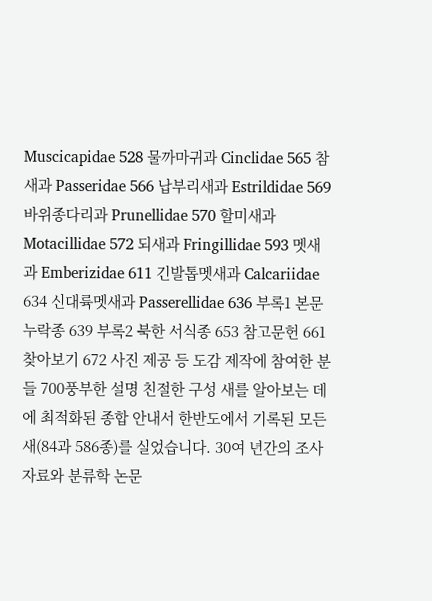Muscicapidae 528 물까마귀과 Cinclidae 565 참새과 Passeridae 566 납부리새과 Estrildidae 569 바위종다리과 Prunellidae 570 할미새과 Motacillidae 572 되새과 Fringillidae 593 멧새과 Emberizidae 611 긴발톱멧새과 Calcariidae 634 신대륙멧새과 Passerellidae 636 부록1 본문 누락종 639 부록2 북한 서식종 653 참고문헌 661 찾아보기 672 사진 제공 등 도감 제작에 참여한 분들 700풍부한 설명 친절한 구성 새를 알아보는 데에 최적화된 종합 안내서 한반도에서 기록된 모든 새(84과 586종)를 실었습니다. 30여 년간의 조사 자료와 분류학 논문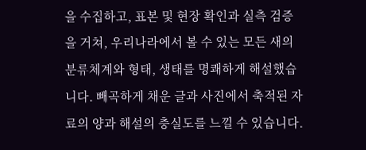을 수집하고, 표본 및 현장 확인과 실측 검증을 거쳐, 우리나라에서 볼 수 있는 모든 새의 분류체계와 형태, 생태를 명쾌하게 해설했습니다. 빼곡하게 채운 글과 사진에서 축적된 자료의 양과 해설의 충실도를 느낄 수 있습니다.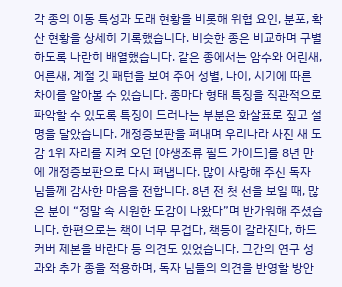각 종의 이동 특성과 도래 현황을 비롯해 위협 요인, 분포, 확산 현황을 상세히 기록했습니다. 비슷한 종은 비교하며 구별하도록 나란히 배열했습니다. 같은 종에서는 암수와 어린새, 어른새, 계절 깃 패턴을 보여 주어 성별, 나이, 시기에 따른 차이를 알아볼 수 있습니다. 종마다 형태 특징을 직관적으로 파악할 수 있도록 특징이 드러나는 부분은 화살표로 짚고 설명을 달았습니다. 개정증보판을 펴내며 우리나라 사진 새 도감 1위 자리를 지켜 오던 [야생조류 필드 가이드]를 8년 만에 개정증보판으로 다시 펴냅니다. 많이 사랑해 주신 독자 님들께 감사한 마음을 전합니다. 8년 전 첫 선을 보일 때, 많은 분이 “정말 속 시원한 도감이 나왔다”며 반가워해 주셨습니다. 한편으로는 책이 너무 무겁다, 책등이 갈라진다, 하드커버 제본을 바란다 등 의견도 있었습니다. 그간의 연구 성과와 추가 종을 적용하며, 독자 님들의 의견을 반영할 방안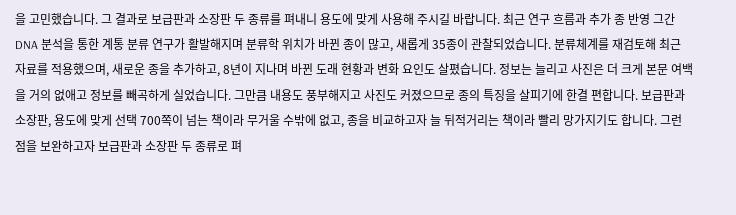을 고민했습니다. 그 결과로 보급판과 소장판 두 종류를 펴내니 용도에 맞게 사용해 주시길 바랍니다. 최근 연구 흐름과 추가 종 반영 그간 DNA 분석을 통한 계통 분류 연구가 활발해지며 분류학 위치가 바뀐 종이 많고, 새롭게 35종이 관찰되었습니다. 분류체계를 재검토해 최근 자료를 적용했으며, 새로운 종을 추가하고, 8년이 지나며 바뀐 도래 현황과 변화 요인도 살폈습니다. 정보는 늘리고 사진은 더 크게 본문 여백을 거의 없애고 정보를 빼곡하게 실었습니다. 그만큼 내용도 풍부해지고 사진도 커졌으므로 종의 특징을 살피기에 한결 편합니다. 보급판과 소장판, 용도에 맞게 선택 700쪽이 넘는 책이라 무거울 수밖에 없고, 종을 비교하고자 늘 뒤적거리는 책이라 빨리 망가지기도 합니다. 그런 점을 보완하고자 보급판과 소장판 두 종류로 펴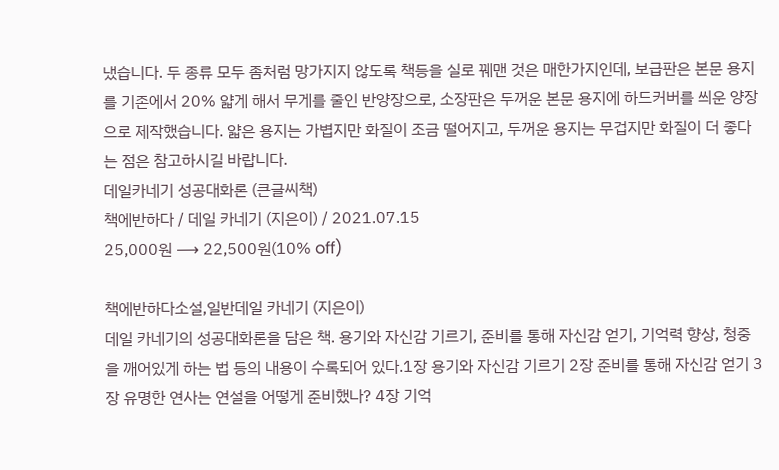냈습니다. 두 종류 모두 좀처럼 망가지지 않도록 책등을 실로 꿰맨 것은 매한가지인데, 보급판은 본문 용지를 기존에서 20% 얇게 해서 무게를 줄인 반양장으로, 소장판은 두꺼운 본문 용지에 하드커버를 씌운 양장으로 제작했습니다. 얇은 용지는 가볍지만 화질이 조금 떨어지고, 두꺼운 용지는 무겁지만 화질이 더 좋다는 점은 참고하시길 바랍니다.
데일카네기 성공대화론 (큰글씨책)
책에반하다 / 데일 카네기 (지은이) / 2021.07.15
25,000원 ⟶ 22,500원(10% off)

책에반하다소설,일반데일 카네기 (지은이)
데일 카네기의 성공대화론을 담은 책. 용기와 자신감 기르기, 준비를 통해 자신감 얻기, 기억력 향상, 청중을 깨어있게 하는 법 등의 내용이 수록되어 있다.1장 용기와 자신감 기르기 2장 준비를 통해 자신감 얻기 3장 유명한 연사는 연설을 어떻게 준비했나? 4장 기억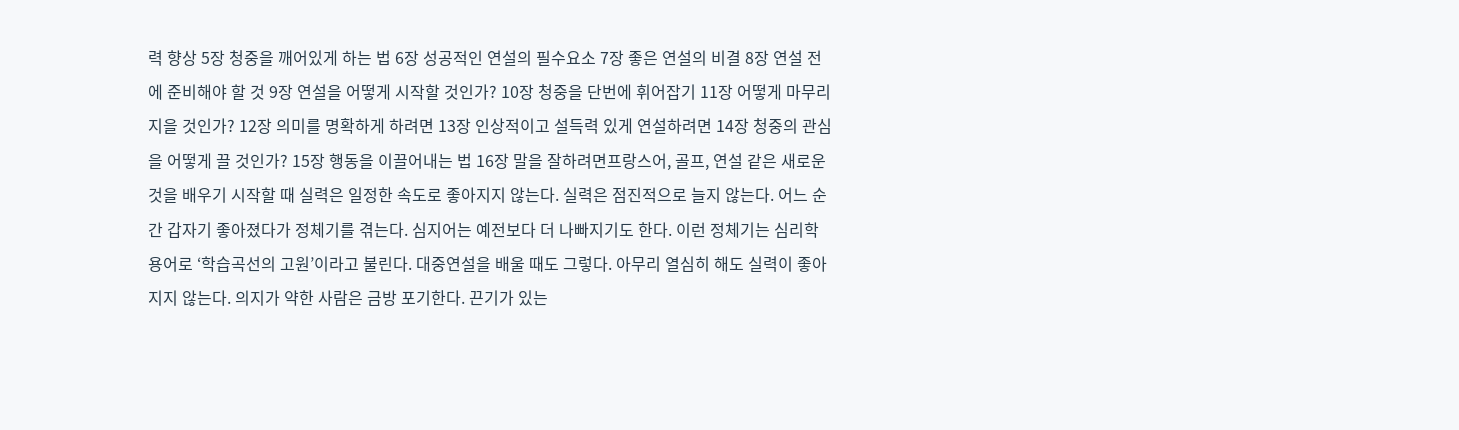력 향상 5장 청중을 깨어있게 하는 법 6장 성공적인 연설의 필수요소 7장 좋은 연설의 비결 8장 연설 전에 준비해야 할 것 9장 연설을 어떻게 시작할 것인가? 10장 청중을 단번에 휘어잡기 11장 어떻게 마무리 지을 것인가? 12장 의미를 명확하게 하려면 13장 인상적이고 설득력 있게 연설하려면 14장 청중의 관심을 어떻게 끌 것인가? 15장 행동을 이끌어내는 법 16장 말을 잘하려면프랑스어, 골프, 연설 같은 새로운 것을 배우기 시작할 때 실력은 일정한 속도로 좋아지지 않는다. 실력은 점진적으로 늘지 않는다. 어느 순간 갑자기 좋아졌다가 정체기를 겪는다. 심지어는 예전보다 더 나빠지기도 한다. 이런 정체기는 심리학 용어로 ‘학습곡선의 고원’이라고 불린다. 대중연설을 배울 때도 그렇다. 아무리 열심히 해도 실력이 좋아지지 않는다. 의지가 약한 사람은 금방 포기한다. 끈기가 있는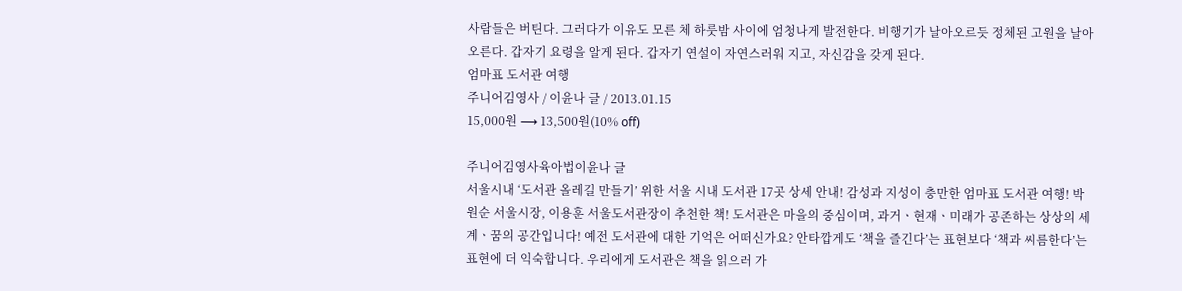사람들은 버틴다. 그러다가 이유도 모른 체 하룻밤 사이에 엄청나게 발전한다. 비행기가 날아오르듯 정체된 고원을 날아오른다. 갑자기 요령을 알게 된다. 갑자기 연설이 자연스러워 지고, 자신감을 갖게 된다.
엄마표 도서관 여행
주니어김영사 / 이윤나 글 / 2013.01.15
15,000원 ⟶ 13,500원(10% off)

주니어김영사육아법이윤나 글
서울시내 ‘도서관 올레길 만들기’ 위한 서울 시내 도서관 17곳 상세 안내! 감성과 지성이 충만한 엄마표 도서관 여행! 박원순 서울시장, 이용훈 서울도서관장이 추천한 책! 도서관은 마을의 중심이며, 과거ㆍ현재ㆍ미래가 공존하는 상상의 세계ㆍ꿈의 공간입니다! 예전 도서관에 대한 기억은 어떠신가요? 안타깝게도 ‘책을 즐긴다’는 표현보다 ‘책과 씨름한다’는 표현에 더 익숙합니다. 우리에게 도서관은 책을 읽으러 가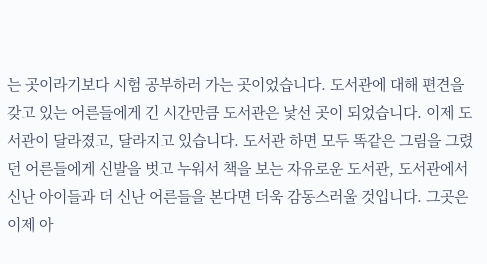는 곳이라기보다 시험 공부하러 가는 곳이었습니다. 도서관에 대해 편견을 갖고 있는 어른들에게 긴 시간만큼 도서관은 낯선 곳이 되었습니다. 이제 도서관이 달라졌고, 달라지고 있습니다. 도서관 하면 모두 똑같은 그림을 그렸던 어른들에게 신발을 벗고 누워서 책을 보는 자유로운 도서관, 도서관에서 신난 아이들과 더 신난 어른들을 본다면 더욱 감동스러울 것입니다. 그곳은 이제 아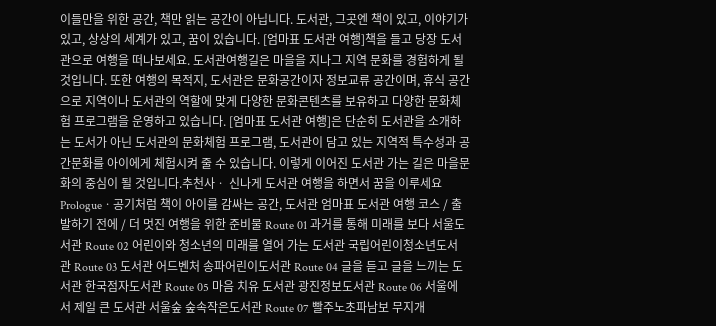이들만을 위한 공간, 책만 읽는 공간이 아닙니다. 도서관, 그곳엔 책이 있고, 이야기가 있고, 상상의 세계가 있고, 꿈이 있습니다. [엄마표 도서관 여행]책을 들고 당장 도서관으로 여행을 떠나보세요. 도서관여행길은 마을을 지나그 지역 문화를 경험하게 될 것입니다. 또한 여행의 목적지, 도서관은 문화공간이자 정보교류 공간이며, 휴식 공간으로 지역이나 도서관의 역할에 맞게 다양한 문화콘텐츠를 보유하고 다양한 문화체험 프로그램을 운영하고 있습니다. [엄마표 도서관 여행]은 단순히 도서관을 소개하는 도서가 아닌 도서관의 문화체험 프로그램, 도서관이 담고 있는 지역적 특수성과 공간문화를 아이에게 체험시켜 줄 수 있습니다. 이렇게 이어진 도서관 가는 길은 마을문화의 중심이 될 것입니다.추천사ㆍ 신나게 도서관 여행을 하면서 꿈을 이루세요 Prologueㆍ공기처럼 책이 아이를 감싸는 공간, 도서관 엄마표 도서관 여행 코스 / 출발하기 전에 / 더 멋진 여행을 위한 준비물 Route 01 과거를 통해 미래를 보다 서울도서관 Route 02 어린이와 청소년의 미래를 열어 가는 도서관 국립어린이청소년도서관 Route 03 도서관 어드벤처 송파어린이도서관 Route 04 글을 듣고 글을 느끼는 도서관 한국점자도서관 Route 05 마음 치유 도서관 광진정보도서관 Route 06 서울에서 제일 큰 도서관 서울숲 숲속작은도서관 Route 07 빨주노초파남보 무지개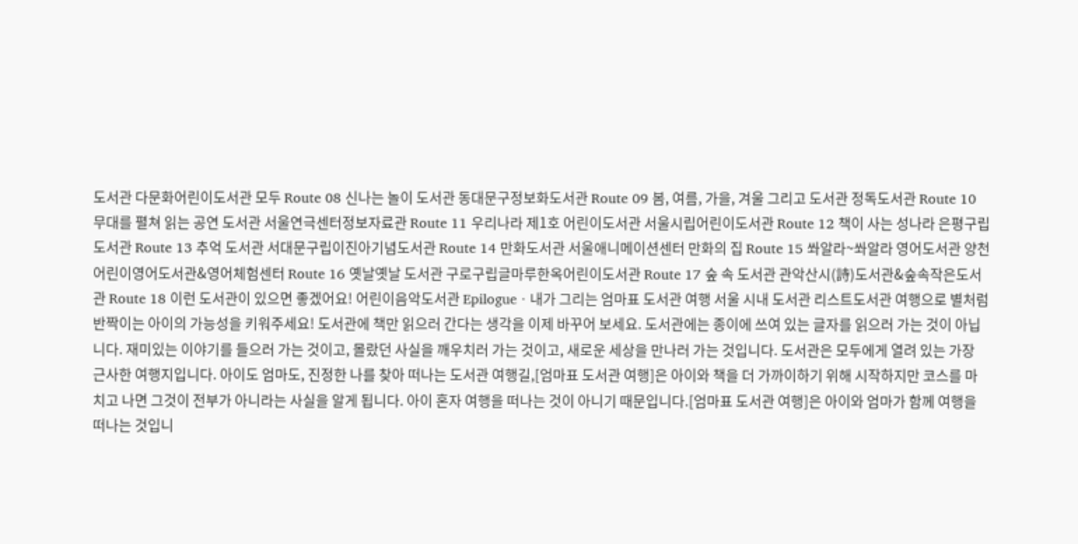도서관 다문화어린이도서관 모두 Route 08 신나는 놀이 도서관 동대문구정보화도서관 Route 09 봄, 여름, 가을, 겨울 그리고 도서관 정독도서관 Route 10 무대를 펼쳐 읽는 공연 도서관 서울연극센터정보자료관 Route 11 우리나라 제1호 어린이도서관 서울시립어린이도서관 Route 12 책이 사는 성나라 은평구립도서관 Route 13 추억 도서관 서대문구립이진아기념도서관 Route 14 만화도서관 서울애니메이션센터 만화의 집 Route 15 쏴알라~쏴알라 영어도서관 양천어린이영어도서관&영어체험센터 Route 16 옛날옛날 도서관 구로구립글마루한옥어린이도서관 Route 17 숲 속 도서관 관악산시(詩)도서관&숲속작은도서관 Route 18 이런 도서관이 있으면 좋겠어요! 어린이음악도서관 Epilogueㆍ내가 그리는 엄마표 도서관 여행 서울 시내 도서관 리스트도서관 여행으로 별처럼 반짝이는 아이의 가능성을 키워주세요! 도서관에 책만 읽으러 간다는 생각을 이제 바꾸어 보세요. 도서관에는 종이에 쓰여 있는 글자를 읽으러 가는 것이 아닙니다. 재미있는 이야기를 들으러 가는 것이고, 몰랐던 사실을 깨우치러 가는 것이고, 새로운 세상을 만나러 가는 것입니다. 도서관은 모두에게 열려 있는 가장 근사한 여행지입니다. 아이도 엄마도, 진정한 나를 찾아 떠나는 도서관 여행길,[엄마표 도서관 여행]은 아이와 책을 더 가까이하기 위해 시작하지만 코스를 마치고 나면 그것이 전부가 아니라는 사실을 알게 됩니다. 아이 혼자 여행을 떠나는 것이 아니기 때문입니다.[엄마표 도서관 여행]은 아이와 엄마가 함께 여행을 떠나는 것입니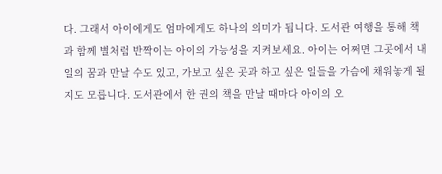다. 그래서 아이에게도 엄마에게도 하나의 의미가 됩니다. 도서관 여행을 통해 책과 함께 별처럼 반짝이는 아이의 가능성을 지켜보세요. 아이는 어쩌면 그곳에서 내일의 꿈과 만날 수도 있고, 가보고 싶은 곳과 하고 싶은 일들을 가슴에 채워놓게 될지도 모릅니다. 도서관에서 한 권의 책을 만날 때마다 아이의 오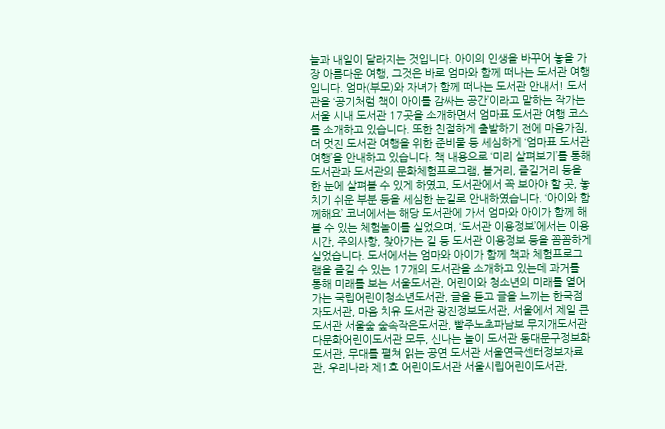늘과 내일이 달라지는 것입니다. 아이의 인생을 바꾸어 놓을 가장 아름다운 여행, 그것은 바로 엄마와 함께 떠나는 도서관 여행입니다. 엄마(부모)와 자녀가 함께 떠나는 도서관 안내서! 도서관을 ‘공기처럼 책이 아이를 감싸는 공간’이라고 말하는 작가는 서울 시내 도서관 17곳을 소개하면서 엄마표 도서관 여행 코스를 소개하고 있습니다. 또한 친절하게 출발하기 전에 마음가짐, 더 멋진 도서관 여행을 위한 준비물 등 세심하게 ‘엄마표 도서관 여행’을 안내하고 있습니다. 책 내용으로 ‘미리 살펴보기’를 통해 도서관과 도서관의 문화체험프로그램, 볼거리, 즐길거리 등을 한 눈에 살펴볼 수 있게 하였고, 도서관에서 꼭 보아야 할 곳, 놓치기 쉬운 부분 등을 세심한 눈길로 안내하였습니다. ‘아이와 함께해요’ 코너에서는 해당 도서관에 가서 엄마와 아이가 함께 해볼 수 있는 체험놀이를 실었으며, ‘도서관 이용정보’에서는 이용시간, 주의사항, 찾아가는 길 등 도서관 이용정보 등을 꼼꼼하게 실었습니다. 도서에서는 엄마와 아이가 함께 책과 체험프로그램을 즐길 수 있는 17개의 도서관을 소개하고 있는데 과거를 통해 미래를 보는 서울도서관, 어린이와 청소년의 미래를 열어 가는 국립어린이청소년도서관, 글을 듣고 글을 느끼는 한국점자도서관, 마음 치유 도서관 광진정보도서관, 서울에서 제일 큰 도서관 서울숲 숲속작은도서관, 빨주노초파남보 무지개도서관 다문화어린이도서관 모두, 신나는 놀이 도서관 동대문구정보화도서관, 무대를 펼쳐 읽는 공연 도서관 서울연극센터정보자료관, 우리나라 제1호 어린이도서관 서울시립어린이도서관,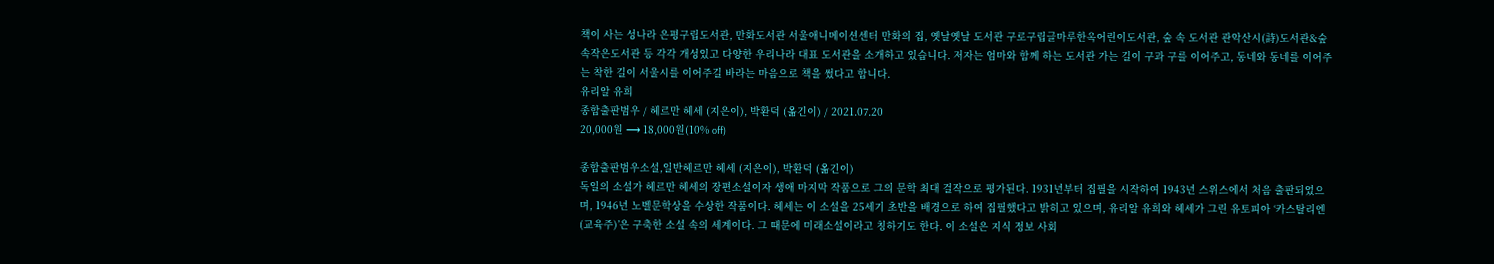책이 사는 성나라 은평구립도서관, 만화도서관 서울애니메이션센터 만화의 집, 옛날옛날 도서관 구로구립글마루한옥어린이도서관, 숲 속 도서관 관악산시(詩)도서관&숲속작은도서관 등 각각 개성있고 다양한 우리나라 대표 도서관을 소개하고 있습니다. 저자는 엄마와 함께 하는 도서관 가는 길이 구과 구를 이어주고, 동네와 동네를 이어주는 착한 길이 서울시를 이어주길 바라는 마음으로 책을 썼다고 합니다.
유리알 유희
종합출판범우 / 헤르만 헤세 (지은이), 박환덕 (옮긴이) / 2021.07.20
20,000원 ⟶ 18,000원(10% off)

종합출판범우소설,일반헤르만 헤세 (지은이), 박환덕 (옮긴이)
독일의 소설가 헤르만 헤세의 장편소설이자 생애 마지막 작품으로 그의 문학 최대 걸작으로 평가된다. 1931년부터 집필을 시작하여 1943년 스위스에서 처음 출판되었으며, 1946년 노벨문학상을 수상한 작품이다. 헤세는 이 소설을 25세기 초반을 배경으로 하여 집필했다고 밝히고 있으며, 유리알 유희와 헤세가 그린 유토피아 ‘카스탈리엔(교육주)’은 구축한 소설 속의 세계이다. 그 때문에 미래소설이라고 칭하기도 한다. 이 소설은 지식 정보 사회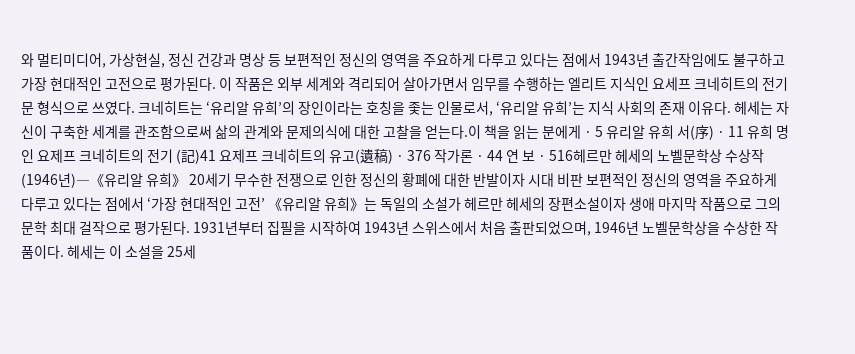와 멀티미디어, 가상현실, 정신 건강과 명상 등 보편적인 정신의 영역을 주요하게 다루고 있다는 점에서 1943년 출간작임에도 불구하고 가장 현대적인 고전으로 평가된다. 이 작품은 외부 세계와 격리되어 살아가면서 임무를 수행하는 엘리트 지식인 요세프 크네히트의 전기문 형식으로 쓰였다. 크네히트는 ‘유리알 유희’의 장인이라는 호칭을 좇는 인물로서, ‘유리알 유희’는 지식 사회의 존재 이유다. 헤세는 자신이 구축한 세계를 관조함으로써 삶의 관계와 문제의식에 대한 고찰을 얻는다.이 책을 읽는 분에게 · 5 유리알 유희 서(序) · 11 유희 명인 요제프 크네히트의 전기 (記)41 요제프 크네히트의 유고(遺稿) · 376 작가론 · 44 연 보 · 516헤르만 헤세의 노벨문학상 수상작(1946년)―《유리알 유희》 20세기 무수한 전쟁으로 인한 정신의 황폐에 대한 반발이자 시대 비판 보편적인 정신의 영역을 주요하게 다루고 있다는 점에서 ‘가장 현대적인 고전’ 《유리알 유희》는 독일의 소설가 헤르만 헤세의 장편소설이자 생애 마지막 작품으로 그의 문학 최대 걸작으로 평가된다. 1931년부터 집필을 시작하여 1943년 스위스에서 처음 출판되었으며, 1946년 노벨문학상을 수상한 작품이다. 헤세는 이 소설을 25세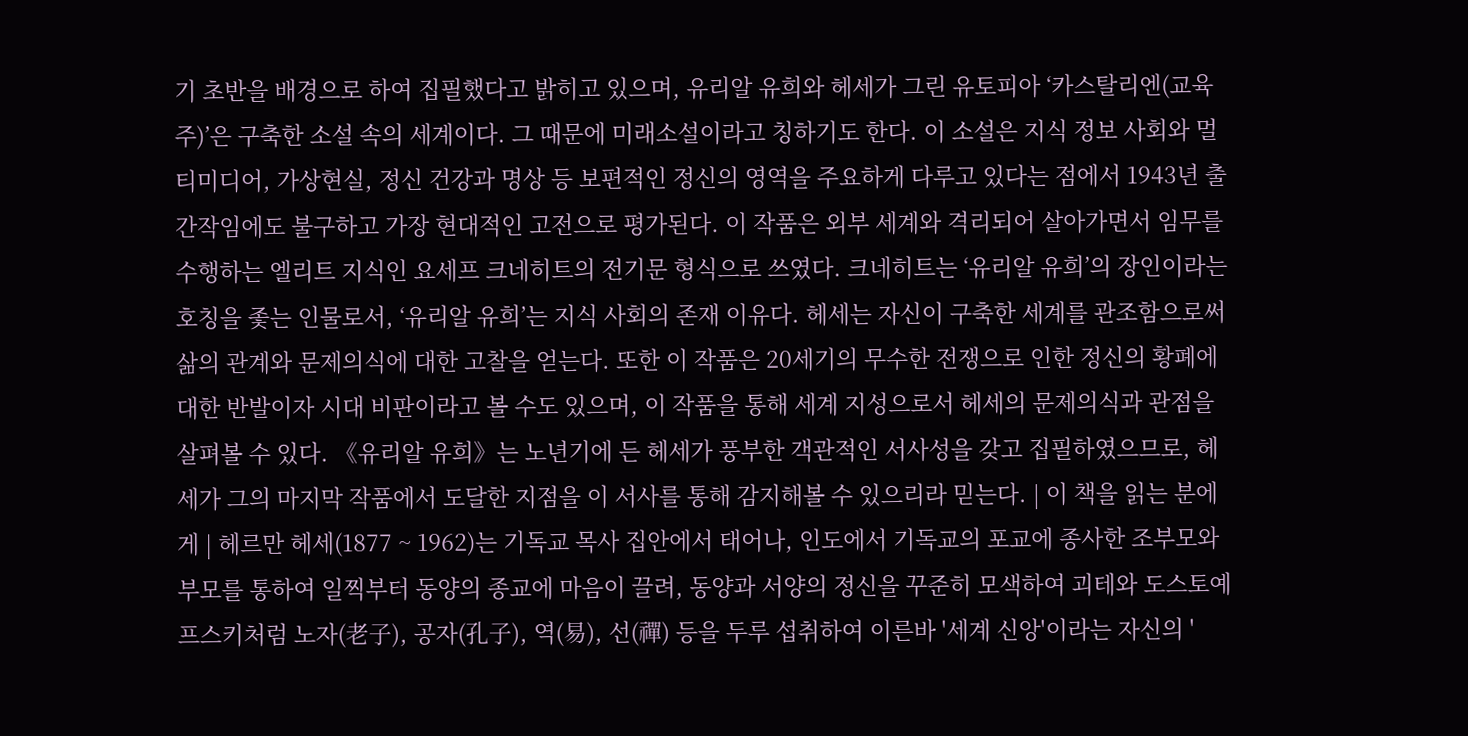기 초반을 배경으로 하여 집필했다고 밝히고 있으며, 유리알 유희와 헤세가 그린 유토피아 ‘카스탈리엔(교육주)’은 구축한 소설 속의 세계이다. 그 때문에 미래소설이라고 칭하기도 한다. 이 소설은 지식 정보 사회와 멀티미디어, 가상현실, 정신 건강과 명상 등 보편적인 정신의 영역을 주요하게 다루고 있다는 점에서 1943년 출간작임에도 불구하고 가장 현대적인 고전으로 평가된다. 이 작품은 외부 세계와 격리되어 살아가면서 임무를 수행하는 엘리트 지식인 요세프 크네히트의 전기문 형식으로 쓰였다. 크네히트는 ‘유리알 유희’의 장인이라는 호칭을 좇는 인물로서, ‘유리알 유희’는 지식 사회의 존재 이유다. 헤세는 자신이 구축한 세계를 관조함으로써 삶의 관계와 문제의식에 대한 고찰을 얻는다. 또한 이 작품은 20세기의 무수한 전쟁으로 인한 정신의 황폐에 대한 반발이자 시대 비판이라고 볼 수도 있으며, 이 작품을 통해 세계 지성으로서 헤세의 문제의식과 관점을 살펴볼 수 있다. 《유리알 유희》는 노년기에 든 헤세가 풍부한 객관적인 서사성을 갖고 집필하였으므로, 헤세가 그의 마지막 작품에서 도달한 지점을 이 서사를 통해 감지해볼 수 있으리라 믿는다. | 이 책을 읽는 분에게 | 헤르만 헤세(1877 ~ 1962)는 기독교 목사 집안에서 태어나, 인도에서 기독교의 포교에 종사한 조부모와 부모를 통하여 일찍부터 동양의 종교에 마음이 끌려, 동양과 서양의 정신을 꾸준히 모색하여 괴테와 도스토예프스키처럼 노자(老子), 공자(孔子), 역(易), 선(禪) 등을 두루 섭취하여 이른바 '세계 신앙'이라는 자신의 '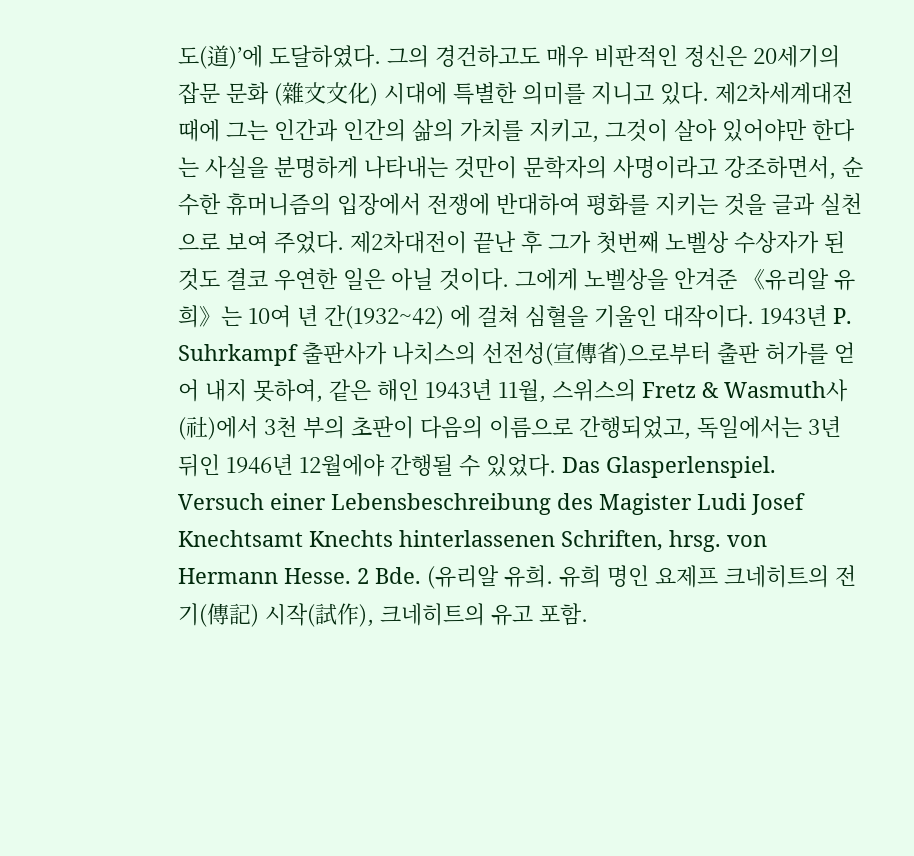도(道)’에 도달하였다. 그의 경건하고도 매우 비판적인 정신은 20세기의 잡문 문화 (雜文文化) 시대에 특별한 의미를 지니고 있다. 제2차세계대전 때에 그는 인간과 인간의 삶의 가치를 지키고, 그것이 살아 있어야만 한다는 사실을 분명하게 나타내는 것만이 문학자의 사명이라고 강조하면서, 순수한 휴머니즘의 입장에서 전쟁에 반대하여 평화를 지키는 것을 글과 실천으로 보여 주었다. 제2차대전이 끝난 후 그가 첫번째 노벨상 수상자가 된 것도 결코 우연한 일은 아닐 것이다. 그에게 노벨상을 안겨준 《유리알 유희》는 10여 년 간(1932~42) 에 걸쳐 심혈을 기울인 대작이다. 1943년 P. Suhrkampf 출판사가 나치스의 선전성(宣傳省)으로부터 출판 허가를 얻어 내지 못하여, 같은 해인 1943년 11월, 스위스의 Fretz & Wasmuth사(社)에서 3천 부의 초판이 다음의 이름으로 간행되었고, 독일에서는 3년 뒤인 1946년 12월에야 간행될 수 있었다. Das Glasperlenspiel. Versuch einer Lebensbeschreibung des Magister Ludi Josef Knechtsamt Knechts hinterlassenen Schriften, hrsg. von Hermann Hesse. 2 Bde. (유리알 유희. 유희 명인 요제프 크네히트의 전기(傳記) 시작(試作), 크네히트의 유고 포함.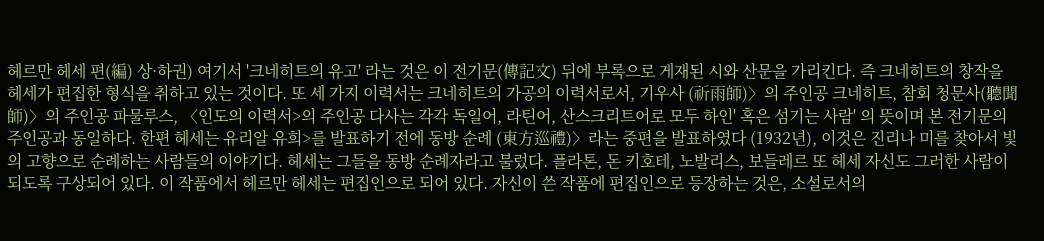헤르만 헤세 편(編) 상·하권) 여기서 '크네히트의 유고' 라는 것은 이 전기문(傳記文) 뒤에 부록으로 게재된 시와 산문을 가리킨다. 즉 크네히트의 창작을 헤세가 편집한 형식을 취하고 있는 것이다. 또 세 가지 이력서는 크네히트의 가공의 이력서로서, 기우사 (祈雨師)〉의 주인공 크네히트, 참회 청문사(聽聞師)〉의 주인공 파물루스, 〈인도의 이력서>의 주인공 다사는 각각 독일어, 라틴어, 산스크리트어로 모두 하인' 혹은 섬기는 사람' 의 뜻이며 본 전기문의 주인공과 동일하다. 한편 헤세는 유리알 유희>를 발표하기 전에 동방 순례 (東方巡禮)〉라는 중편을 발표하였다 (1932년), 이것은 진리나 미를 찾아서 빛의 고향으로 순례하는 사람들의 이야기다. 헤세는 그들을 동방 순례자라고 불렀다. 플라톤, 돈 키호테, 노발리스, 보들레르 또 헤세 자신도 그러한 사람이 되도록 구상되어 있다. 이 작품에서 헤르만 헤세는 편집인으로 되어 있다. 자신이 쓴 작품에 편집인으로 등장하는 것은, 소설로서의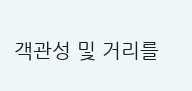객관성 및 거리를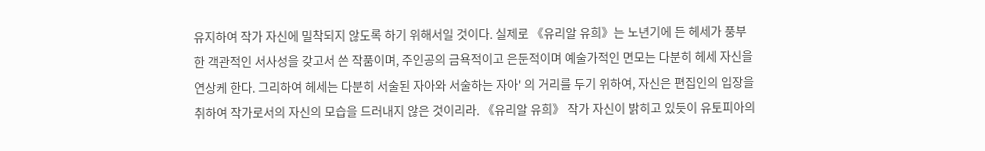유지하여 작가 자신에 밀착되지 않도록 하기 위해서일 것이다. 실제로 《유리알 유희》는 노년기에 든 헤세가 풍부한 객관적인 서사성을 갖고서 쓴 작품이며, 주인공의 금욕적이고 은둔적이며 예술가적인 면모는 다분히 헤세 자신을 연상케 한다. 그리하여 헤세는 다분히 서술된 자아와 서술하는 자아' 의 거리를 두기 위하여, 자신은 편집인의 입장을 취하여 작가로서의 자신의 모습을 드러내지 않은 것이리라. 《유리알 유희》 작가 자신이 밝히고 있듯이 유토피아의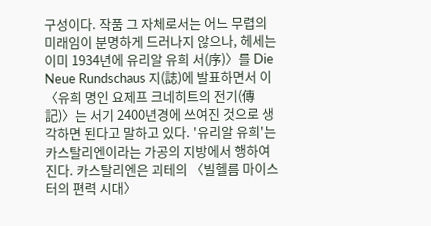구성이다. 작품 그 자체로서는 어느 무렵의 미래임이 분명하게 드러나지 않으나, 헤세는 이미 1934년에 유리알 유희 서(序)〉를 Die Neue Rundschaus 지(誌)에 발표하면서 이 〈유희 명인 요제프 크네히트의 전기(傳記)〉는 서기 2400년경에 쓰여진 것으로 생각하면 된다고 말하고 있다. '유리알 유희'는 카스탈리엔이라는 가공의 지방에서 행하여진다. 카스탈리엔은 괴테의 〈빌헬름 마이스터의 편력 시대〉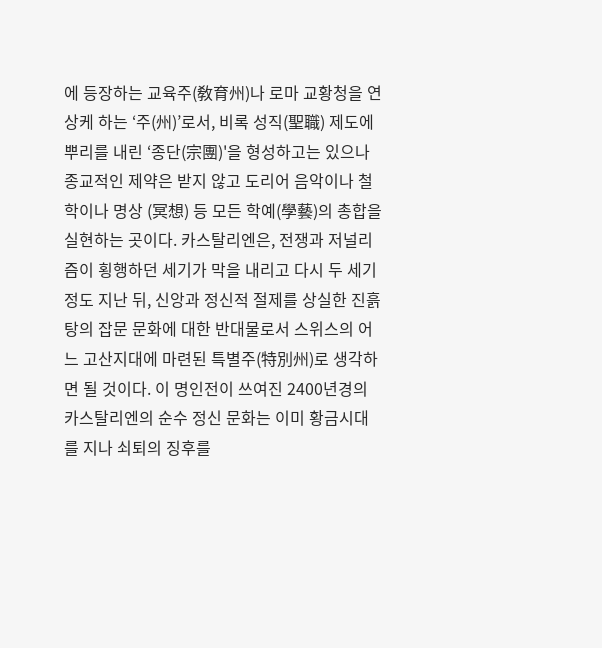에 등장하는 교육주(敎育州)나 로마 교황청을 연상케 하는 ‘주(州)’로서, 비록 성직(聖職) 제도에 뿌리를 내린 ‘종단(宗團)'을 형성하고는 있으나 종교적인 제약은 받지 않고 도리어 음악이나 철학이나 명상 (冥想) 등 모든 학예(學藝)의 총합을 실현하는 곳이다. 카스탈리엔은, 전쟁과 저널리즘이 횡행하던 세기가 막을 내리고 다시 두 세기 정도 지난 뒤, 신앙과 정신적 절제를 상실한 진흙탕의 잡문 문화에 대한 반대물로서 스위스의 어느 고산지대에 마련된 특별주(特別州)로 생각하면 될 것이다. 이 명인전이 쓰여진 2400년경의 카스탈리엔의 순수 정신 문화는 이미 황금시대를 지나 쇠퇴의 징후를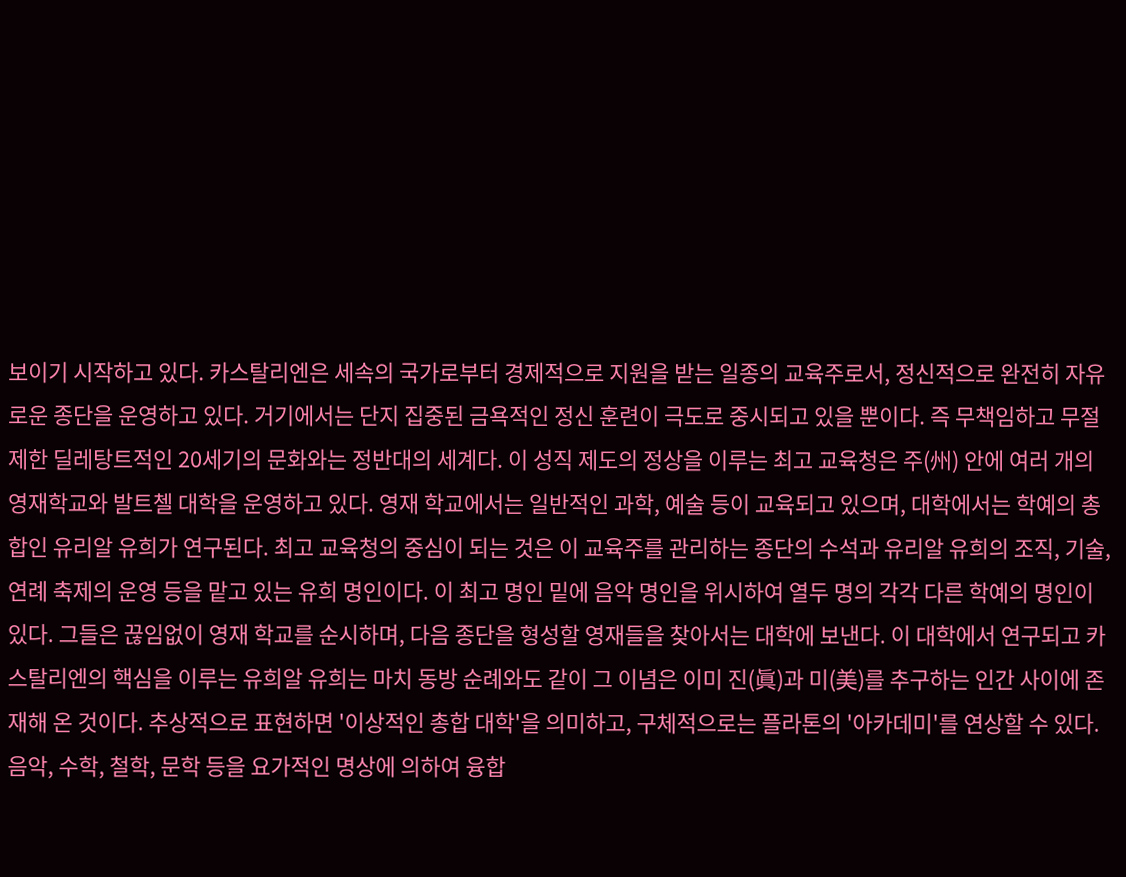보이기 시작하고 있다. 카스탈리엔은 세속의 국가로부터 경제적으로 지원을 받는 일종의 교육주로서, 정신적으로 완전히 자유로운 종단을 운영하고 있다. 거기에서는 단지 집중된 금욕적인 정신 훈련이 극도로 중시되고 있을 뿐이다. 즉 무책임하고 무절제한 딜레탕트적인 20세기의 문화와는 정반대의 세계다. 이 성직 제도의 정상을 이루는 최고 교육청은 주(州) 안에 여러 개의 영재학교와 발트첼 대학을 운영하고 있다. 영재 학교에서는 일반적인 과학, 예술 등이 교육되고 있으며, 대학에서는 학예의 총합인 유리알 유희가 연구된다. 최고 교육청의 중심이 되는 것은 이 교육주를 관리하는 종단의 수석과 유리알 유희의 조직, 기술, 연례 축제의 운영 등을 맡고 있는 유희 명인이다. 이 최고 명인 밑에 음악 명인을 위시하여 열두 명의 각각 다른 학예의 명인이 있다. 그들은 끊임없이 영재 학교를 순시하며, 다음 종단을 형성할 영재들을 찾아서는 대학에 보낸다. 이 대학에서 연구되고 카스탈리엔의 핵심을 이루는 유희알 유희는 마치 동방 순례와도 같이 그 이념은 이미 진(眞)과 미(美)를 추구하는 인간 사이에 존재해 온 것이다. 추상적으로 표현하면 '이상적인 총합 대학'을 의미하고, 구체적으로는 플라톤의 '아카데미'를 연상할 수 있다. 음악, 수학, 철학, 문학 등을 요가적인 명상에 의하여 융합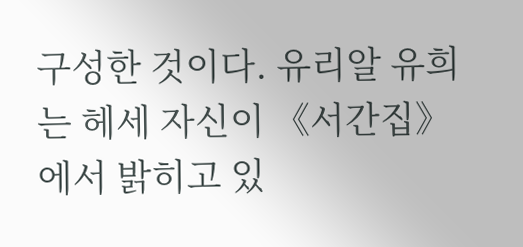구성한 것이다. 유리알 유희는 헤세 자신이 《서간집》에서 밝히고 있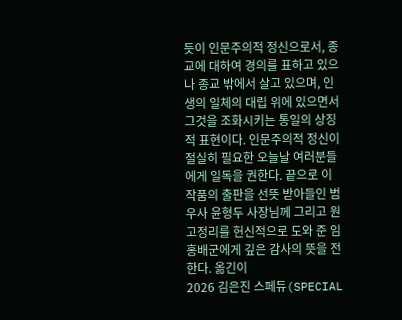듯이 인문주의적 정신으로서, 종교에 대하여 경의를 표하고 있으나 종교 밖에서 살고 있으며, 인생의 일체의 대립 위에 있으면서 그것을 조화시키는 통일의 상징적 표현이다. 인문주의적 정신이 절실히 필요한 오늘날 여러분들에게 일독을 권한다. 끝으로 이 작품의 출판을 선뜻 받아들인 범우사 윤형두 사장님께 그리고 원고정리를 헌신적으로 도와 준 임홍배군에게 깊은 감사의 뜻을 전한다. 옮긴이
2026 김은진 스페듀(SPECIAL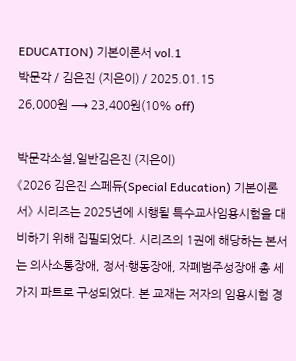EDUCATION) 기본이론서 vol.1
박문각 / 김은진 (지은이) / 2025.01.15
26,000원 ⟶ 23,400원(10% off)

박문각소설,일반김은진 (지은이)
《2026 김은진 스페듀(Special Education) 기본이론서》 시리즈는 2025년에 시행될 특수교사임용시험을 대비하기 위해 집필되었다. 시리즈의 1권에 해당하는 본서는 의사소통장애, 정서·행동장애, 자폐범주성장애 총 세 가지 파트로 구성되었다. 본 교재는 저자의 임용시험 경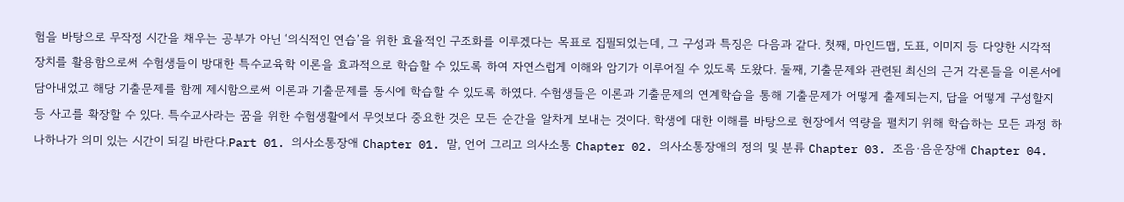험을 바탕으로 무작정 시간을 채우는 공부가 아닌 ‘의식적인 연습’을 위한 효율적인 구조화를 이루겠다는 목표로 집필되었는데, 그 구성과 특징은 다음과 같다. 첫째, 마인드맵, 도표, 이미지 등 다양한 시각적 장치를 활용함으로써 수험생들이 방대한 특수교육학 이론을 효과적으로 학습할 수 있도록 하여 자연스럽게 이해와 암기가 이루어질 수 있도록 도왔다. 둘째, 기출문제와 관련된 최신의 근거 각론들을 이론서에 담아내었고 해당 기출문제를 함께 제시함으로써 이론과 기출문제를 동시에 학습할 수 있도록 하였다. 수험생들은 이론과 기출문제의 연계학습을 통해 기출문제가 어떻게 출제되는지, 답을 어떻게 구성할지 등 사고를 확장할 수 있다. 특수교사라는 꿈을 위한 수험생활에서 무엇보다 중요한 것은 모든 순간을 알차게 보내는 것이다. 학생에 대한 이해를 바탕으로 현장에서 역량을 펼치기 위해 학습하는 모든 과정 하나하나가 의미 있는 시간이 되길 바란다.Part 01. 의사소통장애 Chapter 01. 말, 언어 그리고 의사소통 Chapter 02. 의사소통장애의 정의 및 분류 Chapter 03. 조음·음운장애 Chapter 04.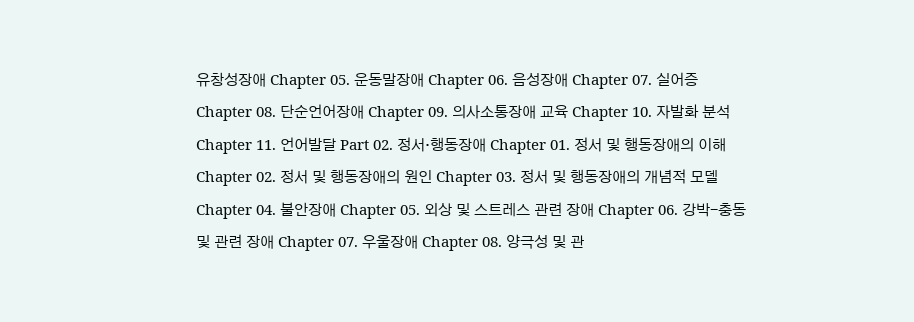유창성장애 Chapter 05. 운동말장애 Chapter 06. 음성장애 Chapter 07. 실어증 Chapter 08. 단순언어장애 Chapter 09. 의사소통장애 교육 Chapter 10. 자발화 분석 Chapter 11. 언어발달 Part 02. 정서·행동장애 Chapter 01. 정서 및 행동장애의 이해 Chapter 02. 정서 및 행동장애의 원인 Chapter 03. 정서 및 행동장애의 개념적 모델 Chapter 04. 불안장애 Chapter 05. 외상 및 스트레스 관련 장애 Chapter 06. 강박-충동 및 관련 장애 Chapter 07. 우울장애 Chapter 08. 양극성 및 관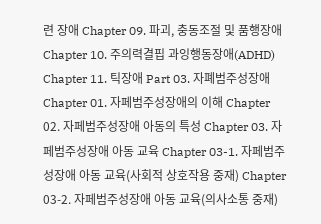련 장애 Chapter 09. 파괴, 충동조절 및 품행장애 Chapter 10. 주의력결핍 과잉행동장애(ADHD) Chapter 11. 틱장애 Part 03. 자폐범주성장애 Chapter 01. 자페범주성장애의 이해 Chapter 02. 자페범주성장애 아동의 특성 Chapter 03. 자페범주성장애 아동 교육 Chapter 03-1. 자페범주성장애 아동 교육(사회적 상호작용 중재) Chapter 03-2. 자페범주성장애 아동 교육(의사소통 중재)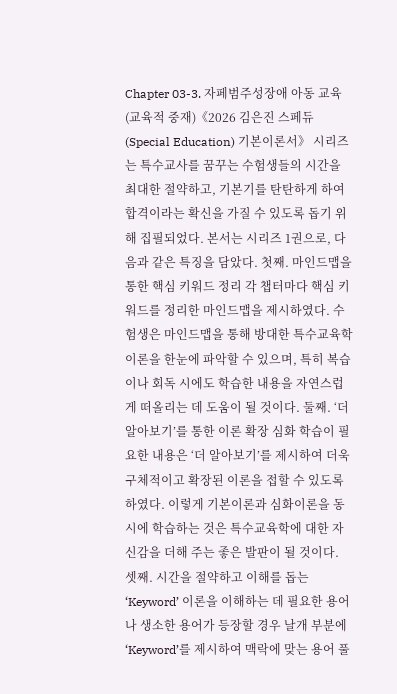Chapter 03-3. 자페범주성장애 아동 교육(교육적 중재)《2026 김은진 스페듀(Special Education) 기본이론서》 시리즈는 특수교사를 꿈꾸는 수험생들의 시간을 최대한 절약하고, 기본기를 탄탄하게 하여 합격이라는 확신을 가질 수 있도록 돕기 위해 집필되었다. 본서는 시리즈 1권으로, 다음과 같은 특징을 담았다. 첫째. 마인드맵을 통한 핵심 키워드 정리 각 챕터마다 핵심 키워드를 정리한 마인드맵을 제시하였다. 수험생은 마인드맵을 통해 방대한 특수교육학 이론을 한눈에 파악할 수 있으며, 특히 복습이나 회독 시에도 학습한 내용을 자연스럽게 떠올리는 데 도움이 될 것이다. 둘째. ‘더 알아보기’를 통한 이론 확장 심화 학습이 필요한 내용은 ‘더 알아보기’를 제시하여 더욱 구체적이고 확장된 이론을 접할 수 있도록 하였다. 이렇게 기본이론과 심화이론을 동시에 학습하는 것은 특수교육학에 대한 자신감을 더해 주는 좋은 발판이 될 것이다. 셋째. 시간을 절약하고 이해를 돕는 ‘Keyword’ 이론을 이해하는 데 필요한 용어나 생소한 용어가 등장할 경우 날개 부분에 ‘Keyword’를 제시하여 맥락에 맞는 용어 풀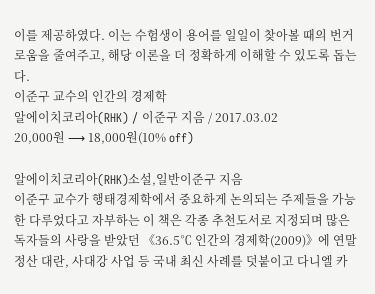이를 제공하였다. 이는 수험생이 용어를 일일이 찾아볼 때의 번거로움을 줄여주고, 해당 이론을 더 정확하게 이해할 수 있도록 돕는다.
이준구 교수의 인간의 경제학
알에이치코리아(RHK) / 이준구 지음 / 2017.03.02
20,000원 ⟶ 18,000원(10% off)

알에이치코리아(RHK)소설,일반이준구 지음
이준구 교수가 행태경제학에서 중요하게 논의되는 주제들을 가능한 다루었다고 자부하는 이 책은 각종 추천도서로 지정되며 많은 독자들의 사랑을 받았던 《36.5℃ 인간의 경제학(2009)》에 연말정산 대란, 사대강 사업 등 국내 최신 사례를 덧붙이고 다니엘 카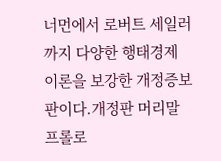너먼에서 로버트 세일러까지 다양한 행태경제 이론을 보강한 개정증보판이다.개정판 머리말 프롤로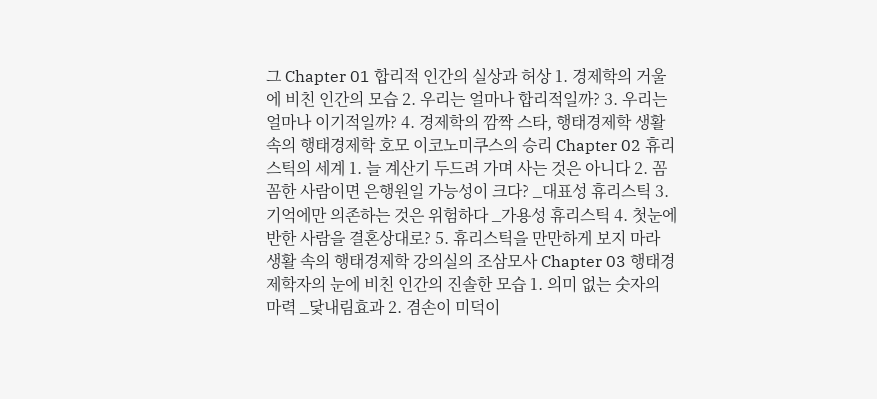그 Chapter 01 합리적 인간의 실상과 허상 1. 경제학의 거울에 비친 인간의 모습 2. 우리는 얼마나 합리적일까? 3. 우리는 얼마나 이기적일까? 4. 경제학의 깜짝 스타, 행태경제학 생활 속의 행태경제학 호모 이코노미쿠스의 승리 Chapter 02 휴리스틱의 세계 1. 늘 계산기 두드려 가며 사는 것은 아니다 2. 꼼꼼한 사람이면 은행원일 가능성이 크다? _대표성 휴리스틱 3. 기억에만 의존하는 것은 위험하다 _가용성 휴리스틱 4. 첫눈에 반한 사람을 결혼상대로? 5. 휴리스틱을 만만하게 보지 마라 생활 속의 행태경제학 강의실의 조삼모사 Chapter 03 행태경제학자의 눈에 비친 인간의 진솔한 모습 1. 의미 없는 숫자의 마력 _닻내림효과 2. 겸손이 미덕이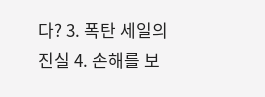다? 3. 폭탄 세일의 진실 4. 손해를 보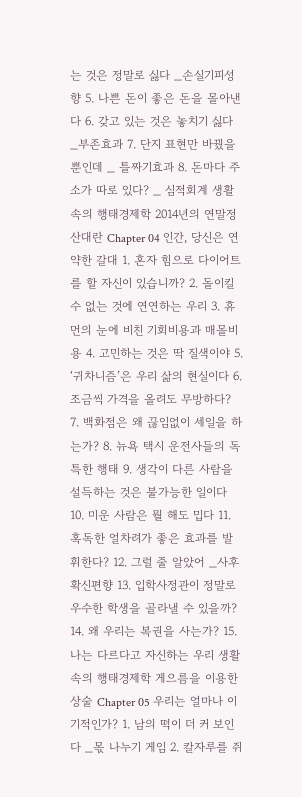는 것은 정말로 싫다 _손실기피성향 5. 나쁜 돈이 좋은 돈을 몰아낸다 6. 갖고 있는 것은 놓치기 싫다 _부존효과 7. 단지 표현만 바꿨을 뿐인데 _ 틀짜기효과 8. 돈마다 주소가 따로 있다? _ 심적회계 생활 속의 행태경제학 2014년의 연말정산대란 Chapter 04 인간, 당신은 연약한 갈대 1. 혼자 힘으로 다이어트를 할 자신이 있습니까? 2. 돌이킬 수 없는 것에 연연하는 우리 3. 휴먼의 눈에 비친 기회비용과 매몰비용 4. 고민하는 것은 딱 질색이야 5. ‘귀차니즘’은 우리 삶의 현실이다 6. 조금씩 가격을 올려도 무방하다? 7. 백화점은 왜 끊임없이 세일을 하는가? 8. 뉴욕 택시 운전사들의 독특한 행태 9. 생각이 다른 사람을 설득하는 것은 불가능한 일이다 10. 미운 사람은 뭘 해도 밉다 11. 혹독한 얼차려가 좋은 효과를 발휘한다? 12. 그럴 줄 알았어 _사후확신편향 13. 입학사정관이 정말로 우수한 학생을 골라낼 수 있을까? 14. 왜 우리는 복권을 사는가? 15. 나는 다르다고 자신하는 우리 생활 속의 행태경제학 게으름을 이용한 상술 Chapter 05 우리는 얼마나 이기적인가? 1. 남의 떡이 더 커 보인다 _몫 나누기 게임 2. 칼자루를 쥐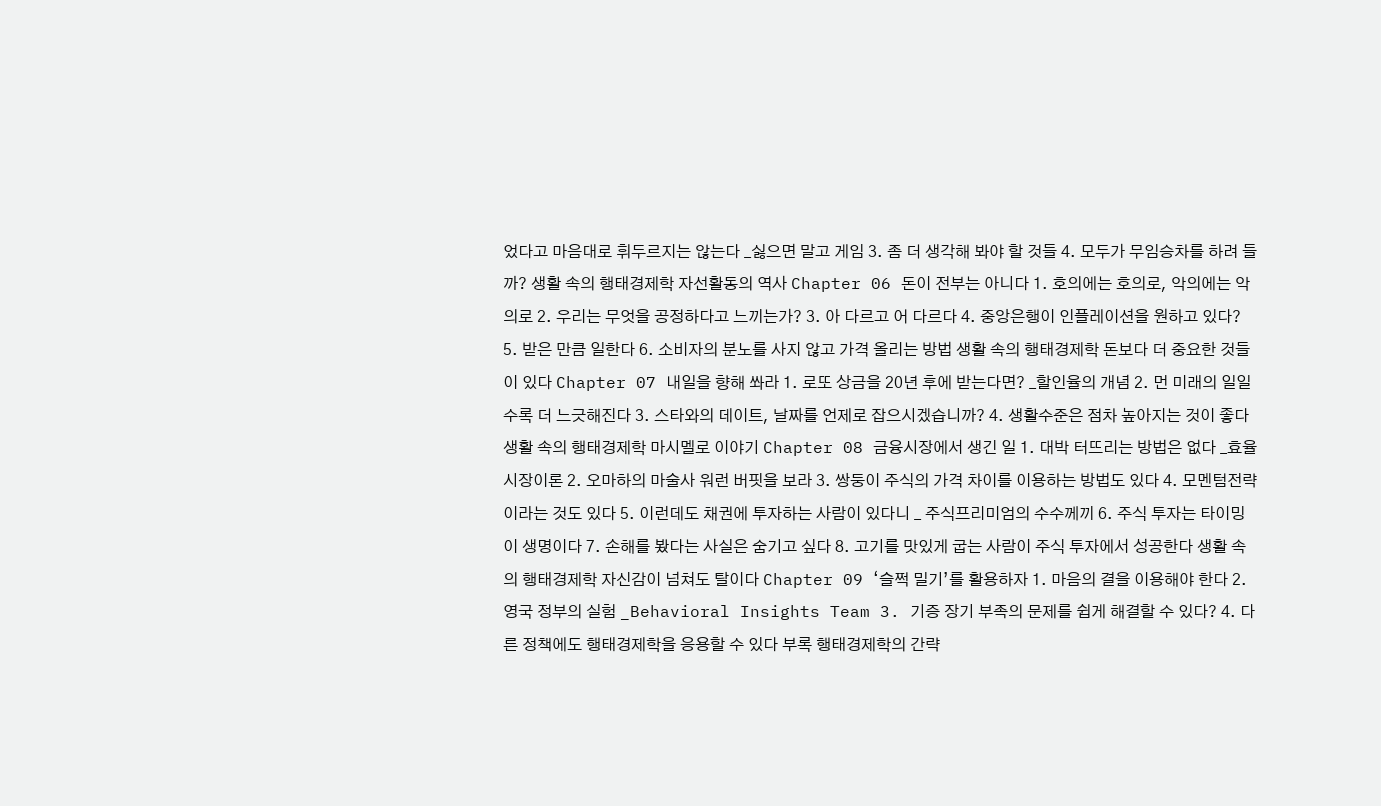었다고 마음대로 휘두르지는 않는다 _싫으면 말고 게임 3. 좀 더 생각해 봐야 할 것들 4. 모두가 무임승차를 하려 들까? 생활 속의 행태경제학 자선활동의 역사 Chapter 06 돈이 전부는 아니다 1. 호의에는 호의로, 악의에는 악의로 2. 우리는 무엇을 공정하다고 느끼는가? 3. 아 다르고 어 다르다 4. 중앙은행이 인플레이션을 원하고 있다? 5. 받은 만큼 일한다 6. 소비자의 분노를 사지 않고 가격 올리는 방법 생활 속의 행태경제학 돈보다 더 중요한 것들이 있다 Chapter 07 내일을 향해 쏴라 1. 로또 상금을 20년 후에 받는다면? _할인율의 개념 2. 먼 미래의 일일수록 더 느긋해진다 3. 스타와의 데이트, 날짜를 언제로 잡으시겠습니까? 4. 생활수준은 점차 높아지는 것이 좋다 생활 속의 행태경제학 마시멜로 이야기 Chapter 08 금융시장에서 생긴 일 1. 대박 터뜨리는 방법은 없다 _효율시장이론 2. 오마하의 마술사 워런 버핏을 보라 3. 쌍둥이 주식의 가격 차이를 이용하는 방법도 있다 4. 모멘텀전략이라는 것도 있다 5. 이런데도 채권에 투자하는 사람이 있다니 _ 주식프리미엄의 수수께끼 6. 주식 투자는 타이밍이 생명이다 7. 손해를 봤다는 사실은 숨기고 싶다 8. 고기를 맛있게 굽는 사람이 주식 투자에서 성공한다 생활 속의 행태경제학 자신감이 넘쳐도 탈이다 Chapter 09 ‘슬쩍 밀기’를 활용하자 1. 마음의 결을 이용해야 한다 2. 영국 정부의 실험 _Behavioral Insights Team 3. 기증 장기 부족의 문제를 쉽게 해결할 수 있다? 4. 다른 정책에도 행태경제학을 응용할 수 있다 부록 행태경제학의 간략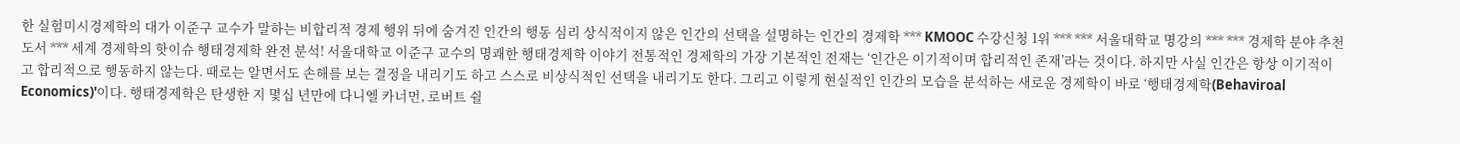한 실험미시경제학의 대가 이준구 교수가 말하는 비합리적 경제 행위 뒤에 숨겨진 인간의 행동 심리 상식적이지 않은 인간의 선택을 설명하는 인간의 경제학 *** KMOOC 수강신청 1위 *** *** 서울대학교 명강의 *** *** 경제학 분야 추천도서 *** 세계 경제학의 핫이슈 행태경제학 완전 분석! 서울대학교 이준구 교수의 명쾌한 행태경제학 이야기 전통적인 경제학의 가장 기본적인 전재는 ‘인간은 이기적이며 합리적인 존재’라는 것이다. 하지만 사실 인간은 항상 이기적이고 합리적으로 행동하지 않는다. 때로는 알면서도 손해를 보는 결정을 내리기도 하고 스스로 비상식적인 선택을 내리기도 한다. 그리고 이렇게 현실적인 인간의 모습을 분석하는 새로운 경제학이 바로 ‘행태경제학(Behaviroal Economics)'이다. 행태경제학은 탄생한 지 몇십 년만에 다니엘 카너먼, 로버트 쉴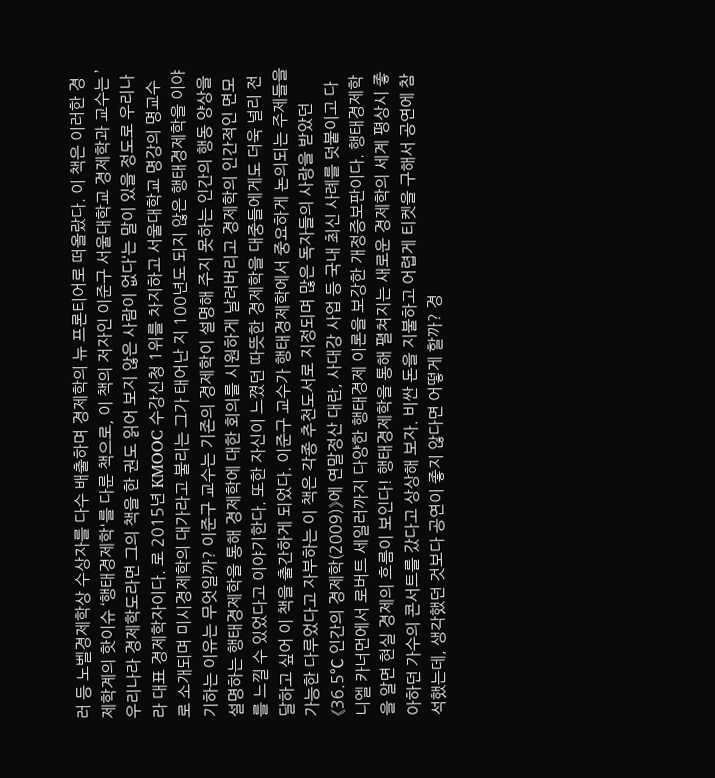러 등 노벨경제학상 수상자를 다수 배출하며 경제학의 뉴 프론티어로 떠올랐다. 이 책은 이러한 경제학계의 핫이슈 ‘행태경제학'를 다룬 책으로, 이 책의 저자인 이준구 서울대학교 경제학과 교수는 ’우리나라 경제학도라면 그의 책을 한 권도 읽어 보지 않은 사람이 없다‘는 말이 있을 정도로 우리나라 대표 경제학자이다. 로 2015년 KMOOC 수강신청 1위를 차지하고 서울대학교 명강의 명교수로 소개되며 미시경제학의 대가라고 불리는 그가 태어난 지 100년도 되지 않은 행태경제학을 이야기하는 이유는 무엇일까? 이준구 교수는 기존의 경제학이 설명해 주지 못하는 인간의 행동 양상을 설명하는 행태경제학을 통해 경제학에 대한 회의를 시원하게 날려버리고 경제학의 인간적인 면모를 느낄 수 있었다고 이야기한다. 또한 자신이 느꼈던 따뜻한 경제학을 대중들에게도 더욱 널리 전달하고 싶어 이 책을 출간하게 되었다. 이준구 교수가 행태경제학에서 중요하게 논의되는 주제들을 가능한 다루었다고 자부하는 이 책은 각종 추천도서로 지정되며 많은 독자들의 사랑을 받았던 《36.5℃ 인간의 경제학(2009)》에 연말정산 대란, 사대강 사업 등 국내 최신 사례를 덧붙이고 다니엘 카너먼에서 로버트 세일러까지 다양한 행태경제 이론을 보강한 개정증보판이다. 행태경제학을 알면 현실 경제의 흐름이 보인다! 행태경제학을 통해 펼쳐지는 새로운 경제학의 세계 평상시 좋아하던 가수의 콘서트를 갔다고 상상해 보자. 비싼 돈을 지불하고 어렵게 티켓을 구해서 공연에 참석했는데, 생각했던 것보다 공연이 좋지 않다면 어떻게 할까? 경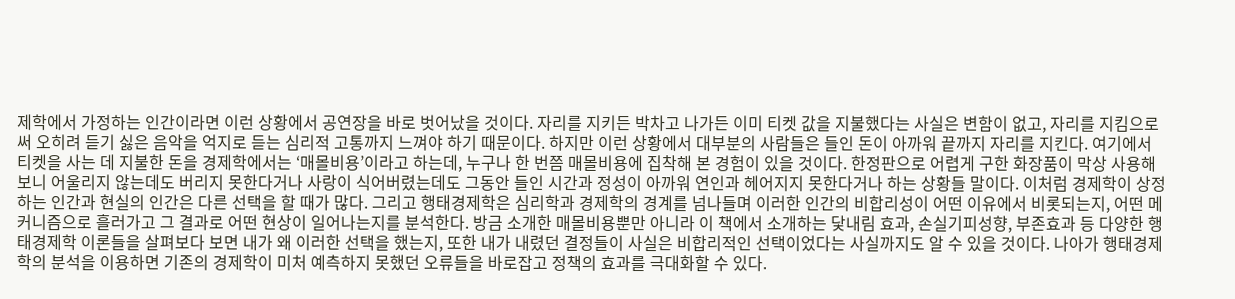제학에서 가정하는 인간이라면 이런 상황에서 공연장을 바로 벗어났을 것이다. 자리를 지키든 박차고 나가든 이미 티켓 값을 지불했다는 사실은 변함이 없고, 자리를 지킴으로써 오히려 듣기 싫은 음악을 억지로 듣는 심리적 고통까지 느껴야 하기 때문이다. 하지만 이런 상황에서 대부분의 사람들은 들인 돈이 아까워 끝까지 자리를 지킨다. 여기에서 티켓을 사는 데 지불한 돈을 경제학에서는 ‘매몰비용’이라고 하는데, 누구나 한 번쯤 매몰비용에 집착해 본 경험이 있을 것이다. 한정판으로 어렵게 구한 화장품이 막상 사용해 보니 어울리지 않는데도 버리지 못한다거나 사랑이 식어버렸는데도 그동안 들인 시간과 정성이 아까워 연인과 헤어지지 못한다거나 하는 상황들 말이다. 이처럼 경제학이 상정하는 인간과 현실의 인간은 다른 선택을 할 때가 많다. 그리고 행태경제학은 심리학과 경제학의 경계를 넘나들며 이러한 인간의 비합리성이 어떤 이유에서 비롯되는지, 어떤 메커니즘으로 흘러가고 그 결과로 어떤 현상이 일어나는지를 분석한다. 방금 소개한 매몰비용뿐만 아니라 이 책에서 소개하는 닻내림 효과, 손실기피성향, 부존효과 등 다양한 행태경제학 이론들을 살펴보다 보면 내가 왜 이러한 선택을 했는지, 또한 내가 내렸던 결정들이 사실은 비합리적인 선택이었다는 사실까지도 알 수 있을 것이다. 나아가 행태경제학의 분석을 이용하면 기존의 경제학이 미처 예측하지 못했던 오류들을 바로잡고 정책의 효과를 극대화할 수 있다.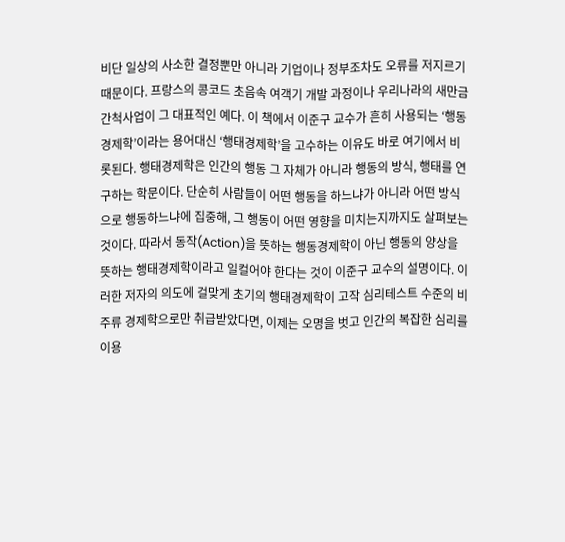비단 일상의 사소한 결정뿐만 아니라 기업이나 정부조차도 오류를 저지르기 때문이다. 프랑스의 콩코드 초음속 여객기 개발 과정이나 우리나라의 새만금 간척사업이 그 대표적인 예다. 이 책에서 이준구 교수가 흔히 사용되는 ‘행동경제학’이라는 용어대신 ‘행태경제학’을 고수하는 이유도 바로 여기에서 비롯된다. 행태경제학은 인간의 행동 그 자체가 아니라 행동의 방식, 행태를 연구하는 학문이다. 단순히 사람들이 어떤 행동을 하느냐가 아니라 어떤 방식으로 행동하느냐에 집중해, 그 행동이 어떤 영향을 미치는지까지도 살펴보는 것이다. 따라서 동작(Action)을 뜻하는 행동경제학이 아닌 행동의 양상을 뜻하는 행태경제학이라고 일컬어야 한다는 것이 이준구 교수의 설명이다. 이러한 저자의 의도에 걸맞게 초기의 행태경제학이 고작 심리테스트 수준의 비주류 경제학으로만 취급받았다면, 이제는 오명을 벗고 인간의 복잡한 심리를 이용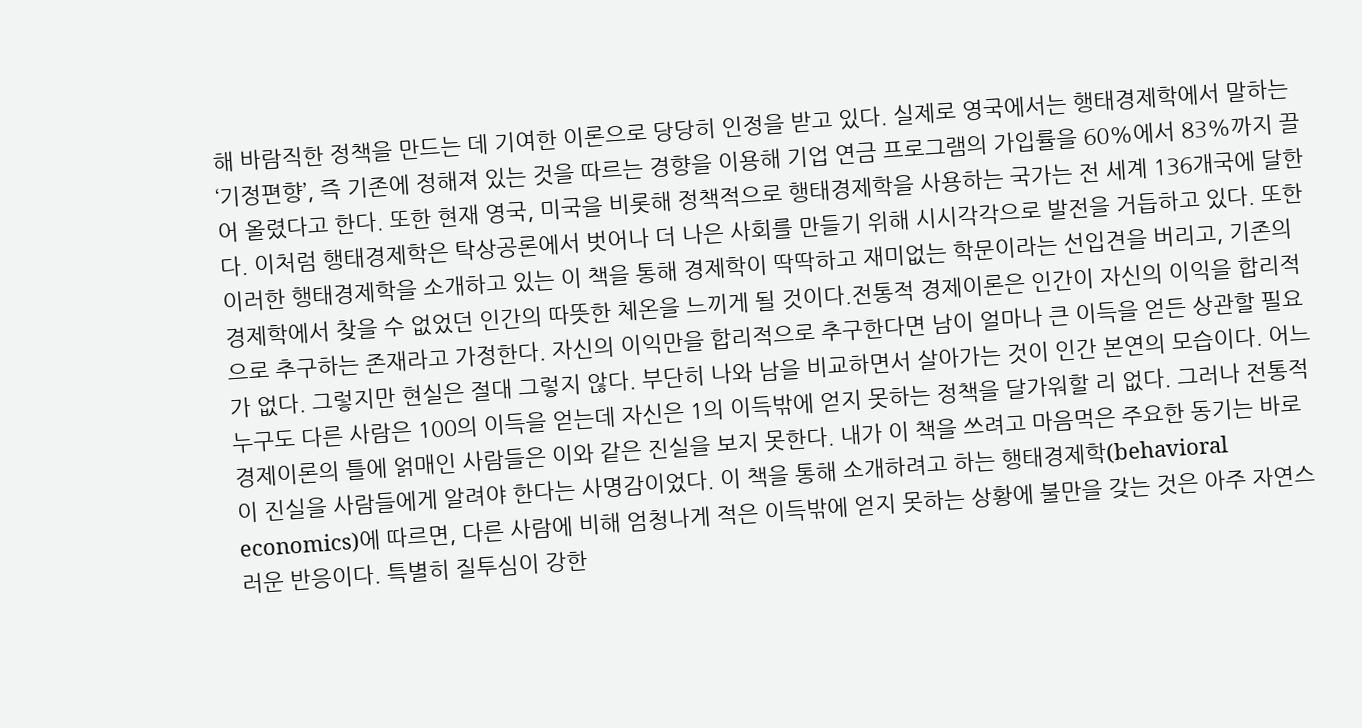해 바람직한 정책을 만드는 데 기여한 이론으로 당당히 인정을 받고 있다. 실제로 영국에서는 행태경제학에서 말하는 ‘기정편향’, 즉 기존에 정해져 있는 것을 따르는 경향을 이용해 기업 연금 프로그램의 가입률을 60%에서 83%까지 끌어 올렸다고 한다. 또한 현재 영국, 미국을 비롯해 정책적으로 행태경제학을 사용하는 국가는 전 세계 136개국에 달한다. 이처럼 행태경제학은 탁상공론에서 벗어나 더 나은 사회를 만들기 위해 시시각각으로 발전을 거듭하고 있다. 또한 이러한 행태경제학을 소개하고 있는 이 책을 통해 경제학이 딱딱하고 재미없는 학문이라는 선입견을 버리고, 기존의 경제학에서 찾을 수 없었던 인간의 따뜻한 체온을 느끼게 될 것이다.전통적 경제이론은 인간이 자신의 이익을 합리적으로 추구하는 존재라고 가정한다. 자신의 이익만을 합리적으로 추구한다면 남이 얼마나 큰 이득을 얻든 상관할 필요가 없다. 그렇지만 현실은 절대 그렇지 않다. 부단히 나와 남을 비교하면서 살아가는 것이 인간 본연의 모습이다. 어느 누구도 다른 사람은 100의 이득을 얻는데 자신은 1의 이득밖에 얻지 못하는 정책을 달가워할 리 없다. 그러나 전통적 경제이론의 틀에 얽매인 사람들은 이와 같은 진실을 보지 못한다. 내가 이 책을 쓰려고 마음먹은 주요한 동기는 바로 이 진실을 사람들에게 알려야 한다는 사명감이었다. 이 책을 통해 소개하려고 하는 행태경제학(behavioral economics)에 따르면, 다른 사람에 비해 엄청나게 적은 이득밖에 얻지 못하는 상황에 불만을 갖는 것은 아주 자연스러운 반응이다. 특별히 질투심이 강한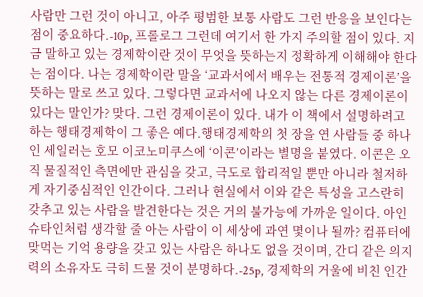사람만 그런 것이 아니고, 아주 평범한 보통 사람도 그런 반응을 보인다는 점이 중요하다.-10p, 프롤로그 그런데 여기서 한 가지 주의할 점이 있다. 지금 말하고 있는 경제학이란 것이 무엇을 뜻하는지 정확하게 이해해야 한다는 점이다. 나는 경제학이란 말을 ‘교과서에서 배우는 전통적 경제이론’을 뜻하는 말로 쓰고 있다. 그렇다면 교과서에 나오지 않는 다른 경제이론이 있다는 말인가? 맞다. 그런 경제이론이 있다. 내가 이 책에서 설명하려고 하는 행태경제학이 그 좋은 예다.행태경제학의 첫 장을 연 사람들 중 하나인 세일러는 호모 이코노미쿠스에 ‘이콘’이라는 별명을 붙였다. 이콘은 오직 물질적인 측면에만 관심을 갖고, 극도로 합리적일 뿐만 아니라 철저하게 자기중심적인 인간이다. 그러나 현실에서 이와 같은 특성을 고스란히 갖추고 있는 사람을 발견한다는 것은 거의 불가능에 가까운 일이다. 아인슈타인처럼 생각할 줄 아는 사람이 이 세상에 과연 몇이나 될까? 컴퓨터에 맞먹는 기억 용량을 갖고 있는 사람은 하나도 없을 것이며, 간디 같은 의지력의 소유자도 극히 드물 것이 분명하다.-25p, 경제학의 거울에 비친 인간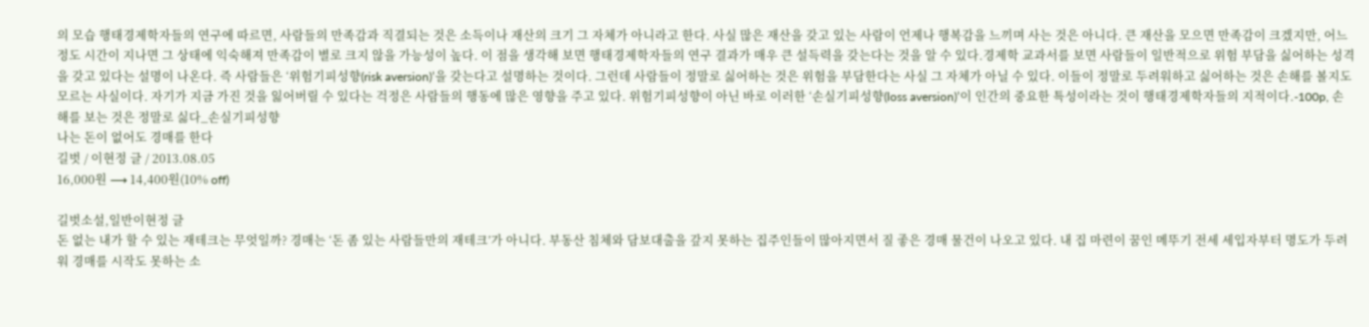의 모습 행태경제학자들의 연구에 따르면, 사람들의 만족감과 직결되는 것은 소득이나 재산의 크기 그 자체가 아니라고 한다. 사실 많은 재산을 갖고 있는 사람이 언제나 행복감을 느끼며 사는 것은 아니다. 큰 재산을 모으면 만족감이 크겠지만, 어느 정도 시간이 지나면 그 상태에 익숙해져 만족감이 별로 크지 않을 가능성이 높다. 이 점을 생각해 보면 행태경제학자들의 연구 결과가 매우 큰 설득력을 갖는다는 것을 알 수 있다.경제학 교과서를 보면 사람들이 일반적으로 위험 부담을 싫어하는 성격을 갖고 있다는 설명이 나온다. 즉 사람들은 ‘위험기피성향(risk aversion)’을 갖는다고 설명하는 것이다. 그런데 사람들이 정말로 싫어하는 것은 위험을 부담한다는 사실 그 자체가 아닐 수 있다. 이들이 정말로 두려워하고 싫어하는 것은 손해를 볼지도 모르는 사실이다. 자기가 지금 가진 것을 잃어버릴 수 있다는 걱정은 사람들의 행동에 많은 영향을 주고 있다. 위험기피성향이 아닌 바로 이러한 ‘손실기피성향(loss aversion)’이 인간의 중요한 특성이라는 것이 행태경제학자들의 지적이다.-100p, 손해를 보는 것은 정말로 싫다_손실기피성향
나는 돈이 없어도 경매를 한다
길벗 / 이현정 글 / 2013.08.05
16,000원 ⟶ 14,400원(10% off)

길벗소설,일반이현정 글
돈 없는 내가 할 수 있는 재테크는 무엇일까? 경매는 ‘돈 좀 있는 사람들만의 재테크’가 아니다. 부동산 침체와 담보대출을 갚지 못하는 집주인들이 많아지면서 질 좋은 경매 물건이 나오고 있다. 내 집 마련이 꿈인 메뚜기 전세 세입자부터 명도가 두려워 경매를 시작도 못하는 소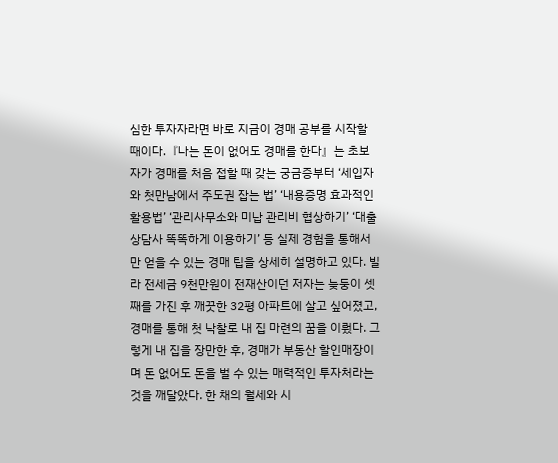심한 투자자라면 바로 지금이 경매 공부를 시작할 때이다.『나는 돈이 없어도 경매를 한다』는 초보자가 경매를 처음 접할 때 갖는 궁금증부터 ‘세입자와 첫만남에서 주도권 잡는 법’ ‘내용증명 효과적인 활용법’ ‘관리사무소와 미납 관리비 협상하기’ ‘대출 상담사 똑똑하게 이용하기’ 등 실제 경험을 통해서만 얻을 수 있는 경매 팁을 상세히 설명하고 있다. 빌라 전세금 9천만원이 전재산이던 저자는 늦둥이 셋째를 가진 후 깨끗한 32평 아파트에 살고 싶어졌고, 경매를 통해 첫 낙찰로 내 집 마련의 꿈을 이뤘다. 그렇게 내 집을 장만한 후, 경매가 부동산 할인매장이며 돈 없어도 돈을 벌 수 있는 매력적인 투자처라는 것을 깨달았다. 한 채의 월세와 시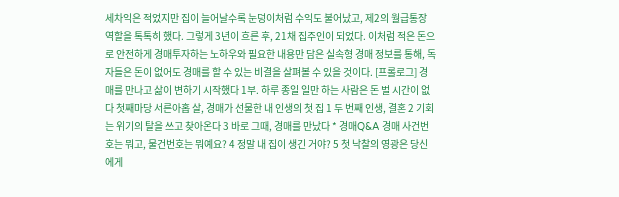세차익은 적었지만 집이 늘어날수록 눈덩이처럼 수익도 불어났고, 제2의 월급통장 역할을 톡톡히 했다. 그렇게 3년이 흐른 후, 21채 집주인이 되었다. 이처럼 적은 돈으로 안전하게 경매투자하는 노하우와 필요한 내용만 담은 실속형 경매 정보를 통해, 독자들은 돈이 없어도 경매를 할 수 있는 비결을 살펴볼 수 있을 것이다. [프롤로그] 경매를 만나고 삶이 변하기 시작했다 1부. 하루 종일 일만 하는 사람은 돈 벌 시간이 없다 첫째마당 서른아홉 살, 경매가 선물한 내 인생의 첫 집 1 두 번째 인생, 결혼 2 기회는 위기의 탈을 쓰고 찾아온다 3 바로 그때, 경매를 만났다 * 경매Q&A 경매 사건번호는 뭐고, 물건번호는 뭐예요? 4 정말 내 집이 생긴 거야? 5 첫 낙찰의 영광은 당신에게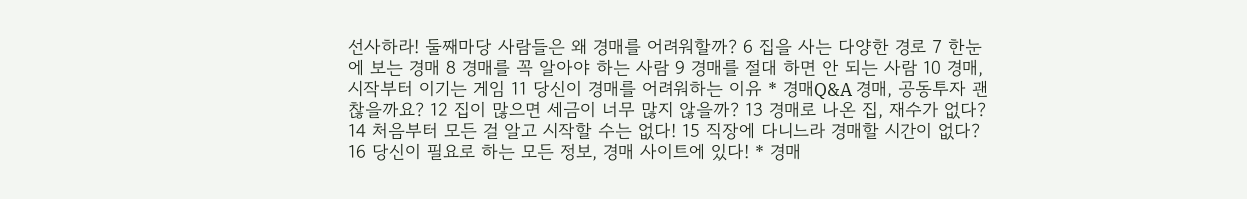선사하라! 둘째마당 사람들은 왜 경매를 어려워할까? 6 집을 사는 다양한 경로 7 한눈에 보는 경매 8 경매를 꼭 알아야 하는 사람 9 경매를 절대 하면 안 되는 사람 10 경매, 시작부터 이기는 게임 11 당신이 경매를 어려워하는 이유 * 경매Q&A 경매, 공동투자 괜찮을까요? 12 집이 많으면 세금이 너무 많지 않을까? 13 경매로 나온 집, 재수가 없다? 14 처음부터 모든 걸 알고 시작할 수는 없다! 15 직장에 다니느라 경매할 시간이 없다? 16 당신이 필요로 하는 모든 정보, 경매 사이트에 있다! * 경매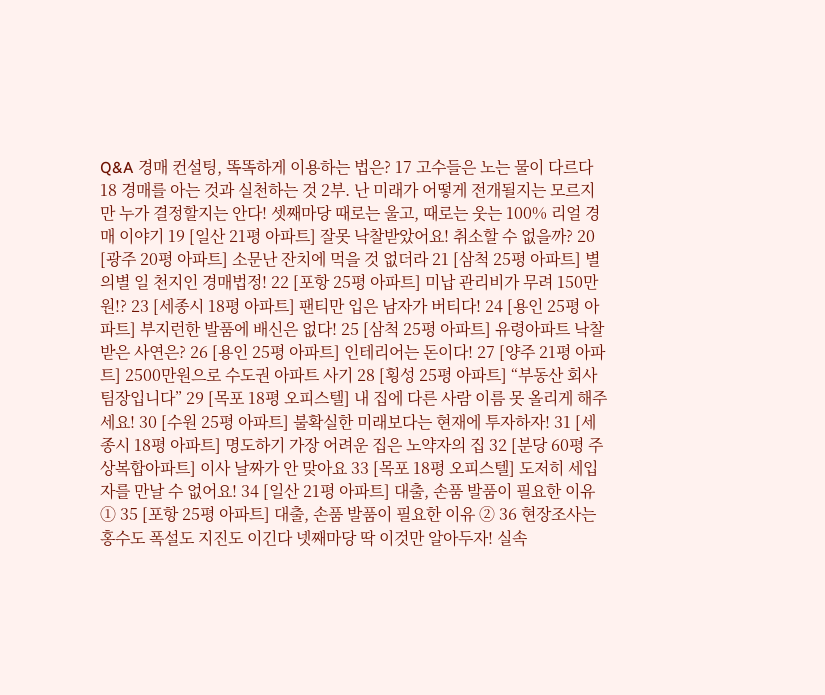Q&A 경매 컨설팅, 똑똑하게 이용하는 법은? 17 고수들은 노는 물이 다르다 18 경매를 아는 것과 실천하는 것 2부. 난 미래가 어떻게 전개될지는 모르지만 누가 결정할지는 안다! 셋째마당 때로는 울고, 때로는 웃는 100% 리얼 경매 이야기 19 [일산 21평 아파트] 잘못 낙찰받았어요! 취소할 수 없을까? 20 [광주 20평 아파트] 소문난 잔치에 먹을 것 없더라 21 [삼척 25평 아파트] 별의별 일 천지인 경매법정! 22 [포항 25평 아파트] 미납 관리비가 무려 150만원!? 23 [세종시 18평 아파트] 팬티만 입은 남자가 버티다! 24 [용인 25평 아파트] 부지런한 발품에 배신은 없다! 25 [삼척 25평 아파트] 유령아파트 낙찰받은 사연은? 26 [용인 25평 아파트] 인테리어는 돈이다! 27 [양주 21평 아파트] 2500만원으로 수도권 아파트 사기 28 [횡성 25평 아파트] “부동산 회사 팀장입니다” 29 [목포 18평 오피스텔] 내 집에 다른 사람 이름 못 올리게 해주세요! 30 [수원 25평 아파트] 불확실한 미래보다는 현재에 투자하자! 31 [세종시 18평 아파트] 명도하기 가장 어려운 집은 노약자의 집 32 [분당 60평 주상복합아파트] 이사 날짜가 안 맞아요 33 [목포 18평 오피스텔] 도저히 세입자를 만날 수 없어요! 34 [일산 21평 아파트] 대출, 손품 발품이 필요한 이유 ① 35 [포항 25평 아파트] 대출, 손품 발품이 필요한 이유 ② 36 현장조사는 홍수도 폭설도 지진도 이긴다 넷째마당 딱 이것만 알아두자! 실속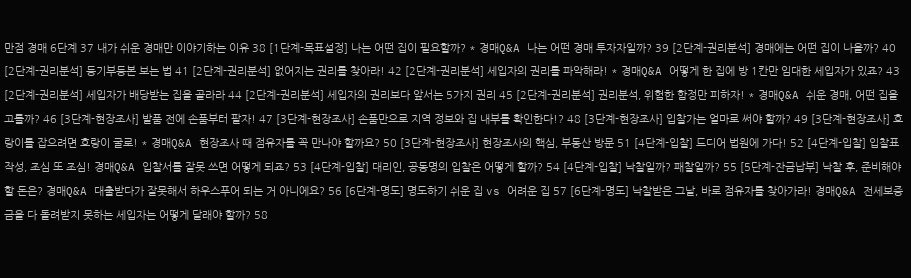만점 경매 6단계 37 내가 쉬운 경매만 이야기하는 이유 38 [1단계-목표설정] 나는 어떤 집이 필요할까? * 경매Q&A 나는 어떤 경매 투자자일까? 39 [2단계-권리분석] 경매에는 어떤 집이 나올까? 40 [2단계-권리분석] 등기부등본 보는 법 41 [2단계-권리분석] 없어지는 권리를 찾아라! 42 [2단계-권리분석] 세입자의 권리를 파악해라! * 경매Q&A 어떻게 한 집에 방 1칸만 임대한 세입자가 있죠? 43 [2단계-권리분석] 세입자가 배당받는 집을 골라라 44 [2단계-권리분석] 세입자의 권리보다 앞서는 5가지 권리 45 [2단계-권리분석] 권리분석, 위험한 함정만 피하자! * 경매Q&A 쉬운 경매, 어떤 집을 고를까? 46 [3단계-현장조사] 발품 전에 손품부터 팔자! 47 [3단계-현장조사] 손품만으로 지역 정보와 집 내부를 확인한다!? 48 [3단계-현장조사] 입찰가는 얼마로 써야 할까? 49 [3단계-현장조사] 호랑이를 잡으려면 호랑이 굴로! * 경매Q&A 현장조사 때 점유자를 꼭 만나야 할까요? 50 [3단계-현장조사] 현장조사의 핵심, 부동산 방문 51 [4단계-입찰] 드디어 법원에 가다! 52 [4단계-입찰] 입찰표 작성, 조심 또 조심! 경매Q&A 입찰서를 잘못 쓰면 어떻게 되죠? 53 [4단계-입찰] 대리인, 공동명의 입찰은 어떻게 할까? 54 [4단계-입찰] 낙찰일까? 패찰일까? 55 [5단계-잔금납부] 낙찰 후, 준비해야 할 돈은? 경매Q&A 대출받다가 잘못해서 하우스푸어 되는 거 아니에요? 56 [6단계-명도] 명도하기 쉬운 집 vs 어려운 집 57 [6단계-명도] 낙찰받은 그날, 바로 점유자를 찾아가라! 경매Q&A 전세보증금을 다 돌려받지 못하는 세입자는 어떻게 달래야 할까? 58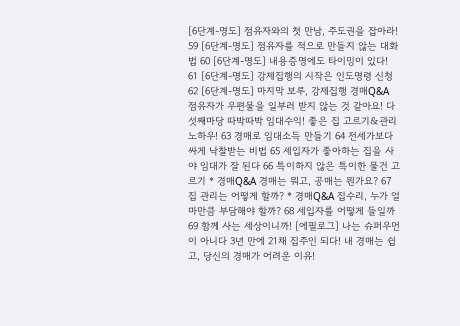[6단계-명도] 점유자와의 첫 만남, 주도권을 잡아라! 59 [6단계-명도] 점유자를 적으로 만들지 않는 대화법 60 [6단계-명도] 내용증명에도 타이밍이 있다! 61 [6단계-명도] 강제집행의 시작은 인도명령 신청 62 [6단계-명도] 마지막 보루, 강제집행 경매Q&A 점유자가 우편물을 일부러 받지 않는 것 같아요! 다섯째마당 따박따박 임대수익! 좋은 집 고르기&관리 노하우! 63 경매로 임대소득 만들기 64 전세가보다 싸게 낙찰받는 비법 65 세입자가 좋아하는 집을 사야 임대가 잘 된다 66 특이하지 않은 특이한 물건 고르기 * 경매Q&A 경매는 뭐고, 공매는 뭔가요? 67 집 관리는 어떻게 할까? * 경매Q&A 집수리, 누가 얼마만큼 부담해야 할까? 68 세입자를 어떻게 들일까 69 함께 사는 세상이니까! [에필로그] 나는 슈퍼우먼이 아니다 3년 만에 21채 집주인 되다! 내 경매는 쉽고, 당신의 경매가 어려운 이유!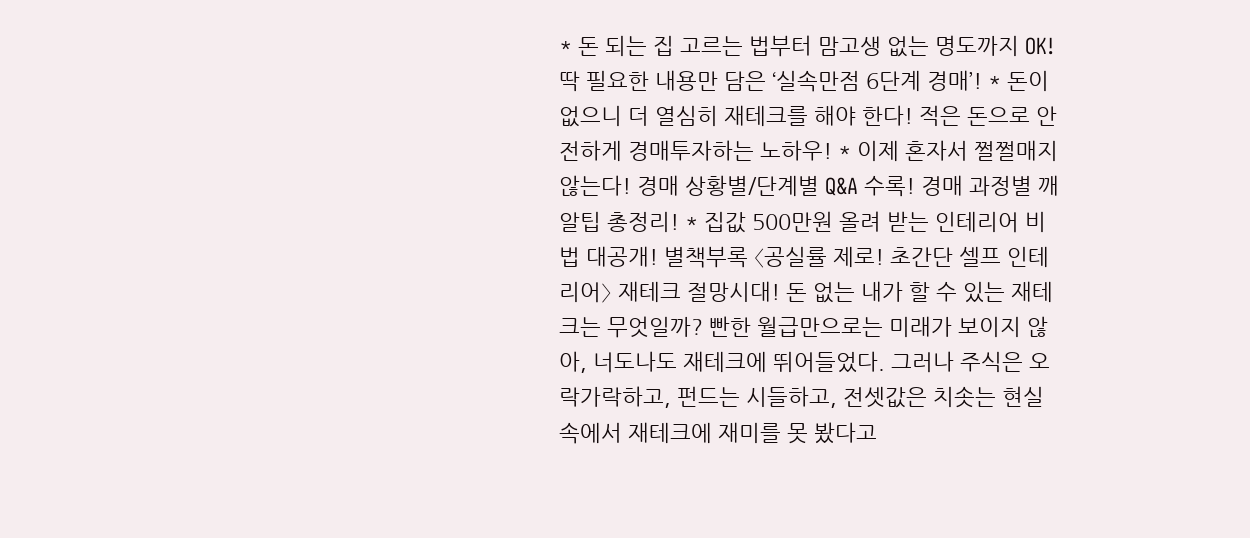* 돈 되는 집 고르는 법부터 맘고생 없는 명도까지 OK! 딱 필요한 내용만 담은 ‘실속만점 6단계 경매’! * 돈이 없으니 더 열심히 재테크를 해야 한다! 적은 돈으로 안전하게 경매투자하는 노하우! * 이제 혼자서 쩔쩔매지 않는다! 경매 상황별/단계별 Q&A 수록! 경매 과정별 깨알팁 총정리! * 집값 500만원 올려 받는 인테리어 비법 대공개! 별책부록 〈공실률 제로! 초간단 셀프 인테리어〉 재테크 절망시대! 돈 없는 내가 할 수 있는 재테크는 무엇일까? 빤한 월급만으로는 미래가 보이지 않아, 너도나도 재테크에 뛰어들었다. 그러나 주식은 오락가락하고, 펀드는 시들하고, 전셋값은 치솟는 현실 속에서 재테크에 재미를 못 봤다고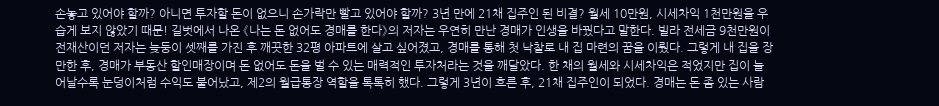손놓고 있어야 할까? 아니면 투자할 돈이 없으니 손가락만 빨고 있어야 할까? 3년 만에 21채 집주인 된 비결? 월세 10만원, 시세차익 1천만원을 우습게 보지 않았기 때문! 길벗에서 나온 《나는 돈 없어도 경매를 한다》의 저자는 우연히 만난 경매가 인생을 바꿨다고 말한다. 빌라 전세금 9천만원이 전재산이던 저자는 늦둥이 셋째를 가진 후 깨끗한 32평 아파트에 살고 싶어졌고, 경매를 통해 첫 낙찰로 내 집 마련의 꿈을 이뤘다. 그렇게 내 집을 장만한 후, 경매가 부동산 할인매장이며 돈 없어도 돈을 벌 수 있는 매력적인 투자처라는 것을 깨달았다. 한 채의 월세와 시세차익은 적었지만 집이 늘어날수록 눈덩이처럼 수익도 불어났고, 제2의 월급통장 역할을 톡톡히 했다. 그렇게 3년이 흐른 후, 21채 집주인이 되었다. 경매는 돈 좀 있는 사람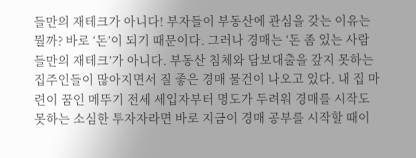들만의 재테크가 아니다! 부자들이 부동산에 관심을 갖는 이유는 뭘까? 바로 ‘돈’이 되기 때문이다. 그러나 경매는 ‘돈 좀 있는 사람들만의 재테크’가 아니다. 부동산 침체와 담보대출을 갚지 못하는 집주인들이 많아지면서 질 좋은 경매 물건이 나오고 있다. 내 집 마련이 꿈인 메뚜기 전세 세입자부터 명도가 두려워 경매를 시작도 못하는 소심한 투자자라면 바로 지금이 경매 공부를 시작할 때이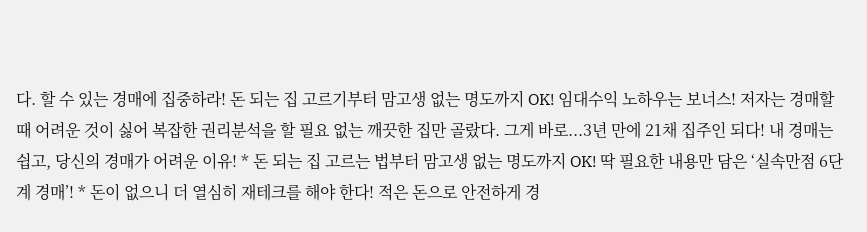다. 할 수 있는 경매에 집중하라! 돈 되는 집 고르기부터 맘고생 없는 명도까지 OK! 임대수익 노하우는 보너스! 저자는 경매할 때 어려운 것이 싫어 복잡한 권리분석을 할 필요 없는 깨끗한 집만 골랐다. 그게 바로...3년 만에 21채 집주인 되다! 내 경매는 쉽고, 당신의 경매가 어려운 이유! * 돈 되는 집 고르는 법부터 맘고생 없는 명도까지 OK! 딱 필요한 내용만 담은 ‘실속만점 6단계 경매’! * 돈이 없으니 더 열심히 재테크를 해야 한다! 적은 돈으로 안전하게 경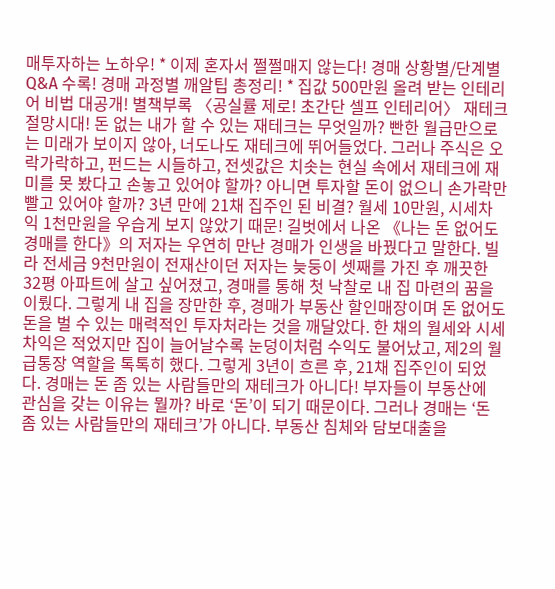매투자하는 노하우! * 이제 혼자서 쩔쩔매지 않는다! 경매 상황별/단계별 Q&A 수록! 경매 과정별 깨알팁 총정리! * 집값 500만원 올려 받는 인테리어 비법 대공개! 별책부록 〈공실률 제로! 초간단 셀프 인테리어〉 재테크 절망시대! 돈 없는 내가 할 수 있는 재테크는 무엇일까? 빤한 월급만으로는 미래가 보이지 않아, 너도나도 재테크에 뛰어들었다. 그러나 주식은 오락가락하고, 펀드는 시들하고, 전셋값은 치솟는 현실 속에서 재테크에 재미를 못 봤다고 손놓고 있어야 할까? 아니면 투자할 돈이 없으니 손가락만 빨고 있어야 할까? 3년 만에 21채 집주인 된 비결? 월세 10만원, 시세차익 1천만원을 우습게 보지 않았기 때문! 길벗에서 나온 《나는 돈 없어도 경매를 한다》의 저자는 우연히 만난 경매가 인생을 바꿨다고 말한다. 빌라 전세금 9천만원이 전재산이던 저자는 늦둥이 셋째를 가진 후 깨끗한 32평 아파트에 살고 싶어졌고, 경매를 통해 첫 낙찰로 내 집 마련의 꿈을 이뤘다. 그렇게 내 집을 장만한 후, 경매가 부동산 할인매장이며 돈 없어도 돈을 벌 수 있는 매력적인 투자처라는 것을 깨달았다. 한 채의 월세와 시세차익은 적었지만 집이 늘어날수록 눈덩이처럼 수익도 불어났고, 제2의 월급통장 역할을 톡톡히 했다. 그렇게 3년이 흐른 후, 21채 집주인이 되었다. 경매는 돈 좀 있는 사람들만의 재테크가 아니다! 부자들이 부동산에 관심을 갖는 이유는 뭘까? 바로 ‘돈’이 되기 때문이다. 그러나 경매는 ‘돈 좀 있는 사람들만의 재테크’가 아니다. 부동산 침체와 담보대출을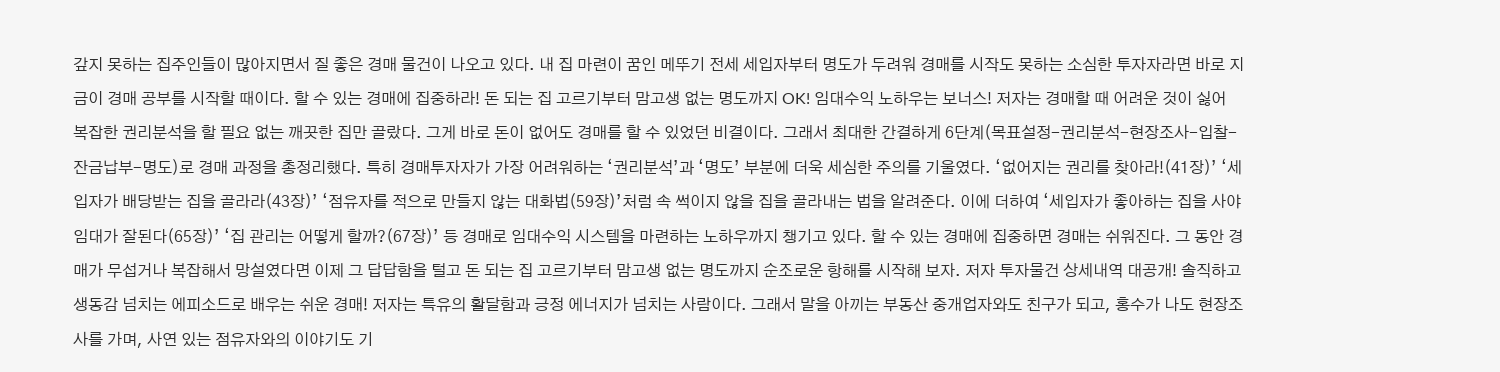갚지 못하는 집주인들이 많아지면서 질 좋은 경매 물건이 나오고 있다. 내 집 마련이 꿈인 메뚜기 전세 세입자부터 명도가 두려워 경매를 시작도 못하는 소심한 투자자라면 바로 지금이 경매 공부를 시작할 때이다. 할 수 있는 경매에 집중하라! 돈 되는 집 고르기부터 맘고생 없는 명도까지 OK! 임대수익 노하우는 보너스! 저자는 경매할 때 어려운 것이 싫어 복잡한 권리분석을 할 필요 없는 깨끗한 집만 골랐다. 그게 바로 돈이 없어도 경매를 할 수 있었던 비결이다. 그래서 최대한 간결하게 6단계(목표설정-권리분석-현장조사-입찰-잔금납부-명도)로 경매 과정을 총정리했다. 특히 경매투자자가 가장 어려워하는 ‘권리분석’과 ‘명도’ 부분에 더욱 세심한 주의를 기울였다. ‘없어지는 권리를 찾아라!(41장)’ ‘세입자가 배당받는 집을 골라라(43장)’ ‘점유자를 적으로 만들지 않는 대화법(59장)’처럼 속 썩이지 않을 집을 골라내는 법을 알려준다. 이에 더하여 ‘세입자가 좋아하는 집을 사야 임대가 잘된다(65장)’ ‘집 관리는 어떻게 할까?(67장)’ 등 경매로 임대수익 시스템을 마련하는 노하우까지 챙기고 있다. 할 수 있는 경매에 집중하면 경매는 쉬워진다. 그 동안 경매가 무섭거나 복잡해서 망설였다면 이제 그 답답함을 털고 돈 되는 집 고르기부터 맘고생 없는 명도까지 순조로운 항해를 시작해 보자. 저자 투자물건 상세내역 대공개! 솔직하고 생동감 넘치는 에피소드로 배우는 쉬운 경매! 저자는 특유의 활달함과 긍정 에너지가 넘치는 사람이다. 그래서 말을 아끼는 부동산 중개업자와도 친구가 되고, 홍수가 나도 현장조사를 가며, 사연 있는 점유자와의 이야기도 기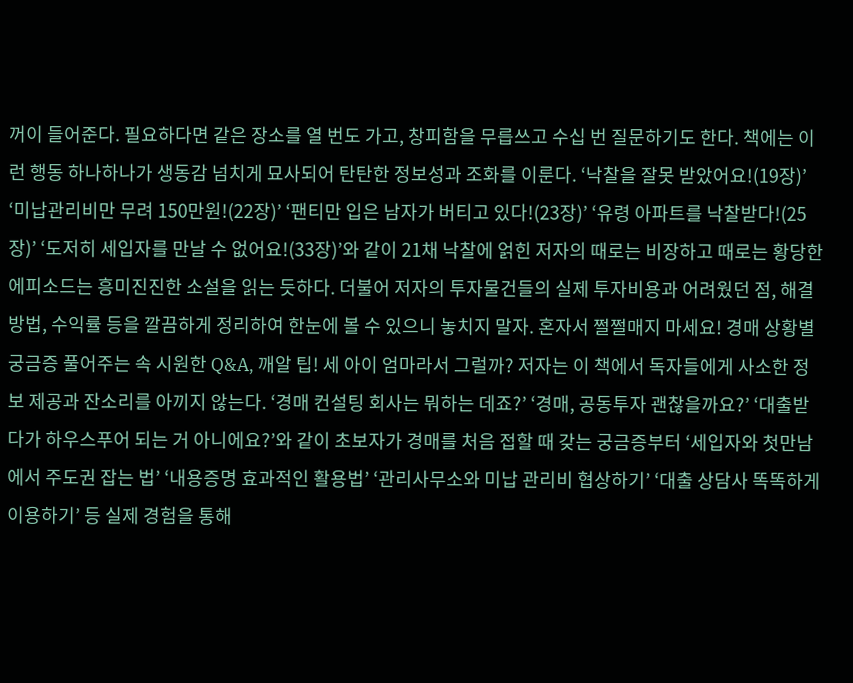꺼이 들어준다. 필요하다면 같은 장소를 열 번도 가고, 창피함을 무릅쓰고 수십 번 질문하기도 한다. 책에는 이런 행동 하나하나가 생동감 넘치게 묘사되어 탄탄한 정보성과 조화를 이룬다. ‘낙찰을 잘못 받았어요!(19장)’ ‘미납관리비만 무려 150만원!(22장)’ ‘팬티만 입은 남자가 버티고 있다!(23장)’ ‘유령 아파트를 낙찰받다!(25장)’ ‘도저히 세입자를 만날 수 없어요!(33장)’와 같이 21채 낙찰에 얽힌 저자의 때로는 비장하고 때로는 황당한 에피소드는 흥미진진한 소설을 읽는 듯하다. 더불어 저자의 투자물건들의 실제 투자비용과 어려웠던 점, 해결방법, 수익률 등을 깔끔하게 정리하여 한눈에 볼 수 있으니 놓치지 말자. 혼자서 쩔쩔매지 마세요! 경매 상황별 궁금증 풀어주는 속 시원한 Q&A, 깨알 팁! 세 아이 엄마라서 그럴까? 저자는 이 책에서 독자들에게 사소한 정보 제공과 잔소리를 아끼지 않는다. ‘경매 컨설팅 회사는 뭐하는 데죠?’ ‘경매, 공동투자 괜찮을까요?’ ‘대출받다가 하우스푸어 되는 거 아니에요?’와 같이 초보자가 경매를 처음 접할 때 갖는 궁금증부터 ‘세입자와 첫만남에서 주도권 잡는 법’ ‘내용증명 효과적인 활용법’ ‘관리사무소와 미납 관리비 협상하기’ ‘대출 상담사 똑똑하게 이용하기’ 등 실제 경험을 통해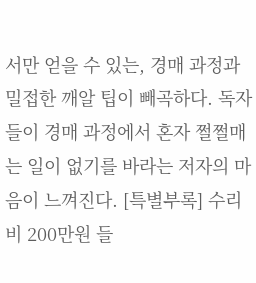서만 얻을 수 있는, 경매 과정과 밀접한 깨알 팁이 빼곡하다. 독자들이 경매 과정에서 혼자 쩔쩔매는 일이 없기를 바라는 저자의 마음이 느껴진다. [특별부록] 수리비 200만원 들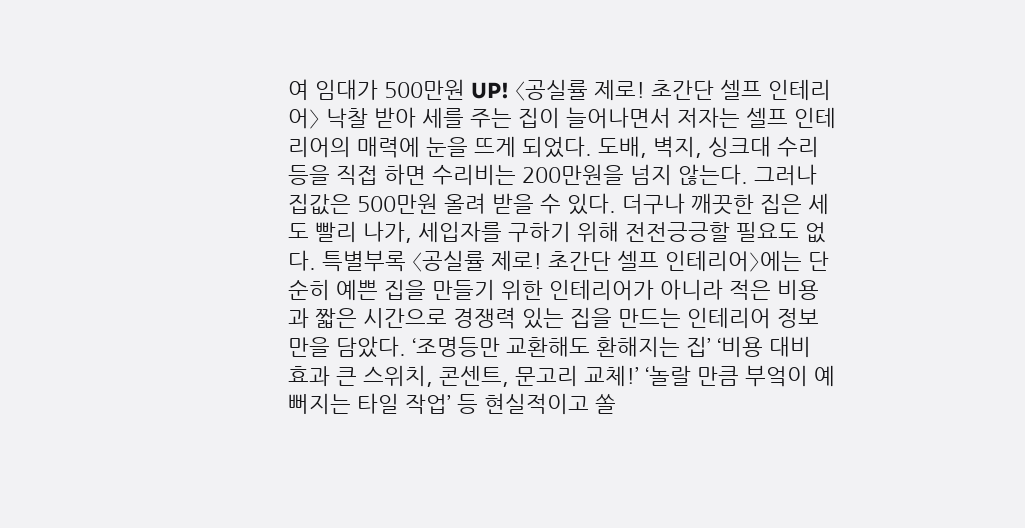여 임대가 500만원 UP! 〈공실률 제로! 초간단 셀프 인테리어〉 낙찰 받아 세를 주는 집이 늘어나면서 저자는 셀프 인테리어의 매력에 눈을 뜨게 되었다. 도배, 벽지, 싱크대 수리 등을 직접 하면 수리비는 200만원을 넘지 않는다. 그러나 집값은 500만원 올려 받을 수 있다. 더구나 깨끗한 집은 세도 빨리 나가, 세입자를 구하기 위해 전전긍긍할 필요도 없다. 특별부록 〈공실률 제로! 초간단 셀프 인테리어〉에는 단순히 예쁜 집을 만들기 위한 인테리어가 아니라 적은 비용과 짧은 시간으로 경쟁력 있는 집을 만드는 인테리어 정보만을 담았다. ‘조명등만 교환해도 환해지는 집’ ‘비용 대비 효과 큰 스위치, 콘센트, 문고리 교체!’ ‘놀랄 만큼 부엌이 예뻐지는 타일 작업’ 등 현실적이고 쏠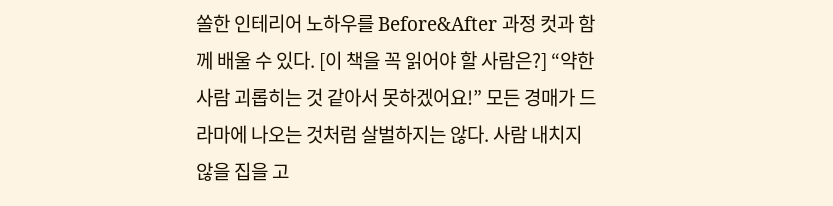쏠한 인테리어 노하우를 Before&After 과정 컷과 함께 배울 수 있다. [이 책을 꼭 읽어야 할 사람은?] “약한 사람 괴롭히는 것 같아서 못하겠어요!” 모든 경매가 드라마에 나오는 것처럼 살벌하지는 않다. 사람 내치지 않을 집을 고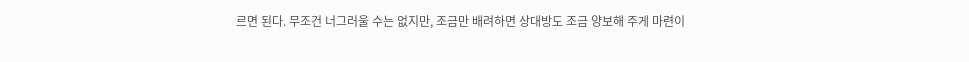르면 된다. 무조건 너그러울 수는 없지만, 조금만 배려하면 상대방도 조금 양보해 주게 마련이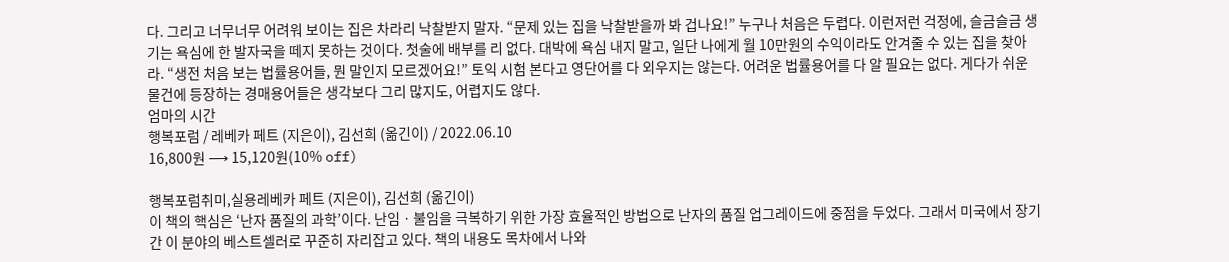다. 그리고 너무너무 어려워 보이는 집은 차라리 낙찰받지 말자. “문제 있는 집을 낙찰받을까 봐 겁나요!” 누구나 처음은 두렵다. 이런저런 걱정에, 슬금슬금 생기는 욕심에 한 발자국을 떼지 못하는 것이다. 첫술에 배부를 리 없다. 대박에 욕심 내지 말고, 일단 나에게 월 10만원의 수익이라도 안겨줄 수 있는 집을 찾아라. “생전 처음 보는 법률용어들, 뭔 말인지 모르겠어요!” 토익 시험 본다고 영단어를 다 외우지는 않는다. 어려운 법률용어를 다 알 필요는 없다. 게다가 쉬운 물건에 등장하는 경매용어들은 생각보다 그리 많지도, 어렵지도 않다.
엄마의 시간
행복포럼 / 레베카 페트 (지은이), 김선희 (옮긴이) / 2022.06.10
16,800원 ⟶ 15,120원(10% off)

행복포럼취미,실용레베카 페트 (지은이), 김선희 (옮긴이)
이 책의 핵심은 ‘난자 품질의 과학’이다. 난임ㆍ불임을 극복하기 위한 가장 효율적인 방법으로 난자의 품질 업그레이드에 중점을 두었다. 그래서 미국에서 장기간 이 분야의 베스트셀러로 꾸준히 자리잡고 있다. 책의 내용도 목차에서 나와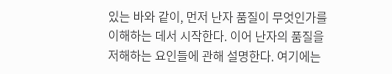있는 바와 같이, 먼저 난자 품질이 무엇인가를 이해하는 데서 시작한다. 이어 난자의 품질을 저해하는 요인들에 관해 설명한다. 여기에는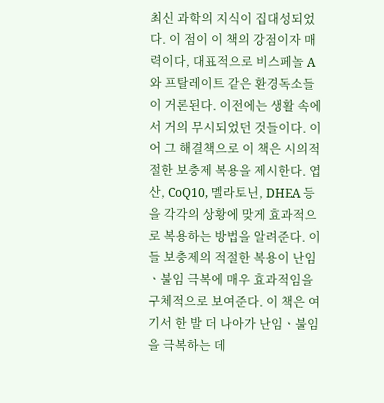최신 과학의 지식이 집대성되었다. 이 점이 이 책의 강점이자 매력이다, 대표적으로 비스페놀 A와 프탈레이트 같은 환경독소들이 거론된다. 이전에는 생활 속에서 거의 무시되었던 것들이다. 이어 그 해결책으로 이 책은 시의적절한 보충제 복용을 제시한다. 엽산, CoQ10, 멜라토닌, DHEA 등을 각각의 상황에 맞게 효과적으로 복용하는 방법을 알려준다. 이들 보충제의 적절한 복용이 난임ㆍ불임 극복에 매우 효과적임을 구체적으로 보여준다. 이 책은 여기서 한 발 더 나아가 난임ㆍ불임을 극복하는 데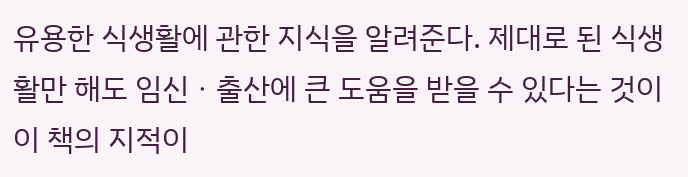유용한 식생활에 관한 지식을 알려준다. 제대로 된 식생활만 해도 임신ㆍ출산에 큰 도움을 받을 수 있다는 것이 이 책의 지적이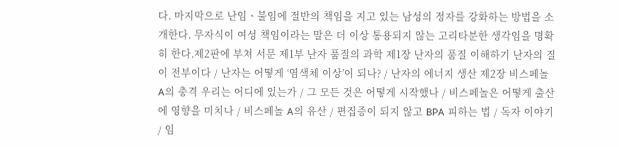다. 마지막으로 난임ㆍ불임에 절반의 책임을 지고 있는 남성의 정자를 강화하는 방법을 소개한다. 무자식이 여성 책임이라는 말은 더 이상 통용되지 않는 고리타분한 생각임을 명확히 한다.제2판에 부쳐 서문 제1부 난자 품질의 과학 제1장 난자의 품질 이해하기 난자의 질이 전부이다 / 난자는 어떻게 ‘염색체 이상’이 되나? / 난자의 에너지 생산 제2장 비스페놀 A의 충격 우리는 어디에 있는가 / 그 모든 것은 어떻게 시작했나 / 비스페놀은 어떻게 출산에 영향을 미치나 / 비스페놀 A의 유산 / 편집증이 되지 않고 BPA 피하는 법 / 독자 이야기 / 임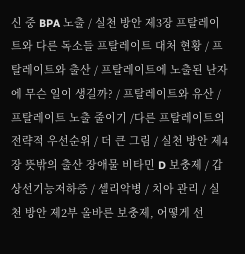신 중 BPA 노출 / 실천 방안 제3장 프탈레이트와 다른 독소들 프탈레이트 대처 현황 / 프탈레이트와 출산 / 프탈레이트에 노출된 난자에 무슨 일이 생길까? / 프탈레이트와 유산 / 프탈레이트 노출 줄이기 /다른 프탈레이트의 전략적 우선순위 / 더 큰 그림 / 실천 방안 제4장 뜻밖의 출산 장애물 비타민 D 보충제 / 갑상선기능저하증 / 셀리악병 / 치아 관리 / 실천 방안 제2부 올바른 보충제, 어떻게 선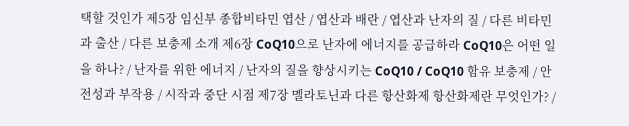택할 것인가 제5장 임신부 종합비타민 엽산 / 엽산과 배란 / 엽산과 난자의 질 / 다른 비타민과 출산 / 다른 보충제 소개 제6장 CoQ10으로 난자에 에너지를 공급하라 CoQ10은 어떤 일을 하나? / 난자를 위한 에너지 / 난자의 질을 향상시키는 CoQ10 / CoQ10 함유 보충제 / 안전성과 부작용 / 시작과 중단 시점 제7장 멜라토닌과 다른 항산화제 항산화제란 무엇인가? /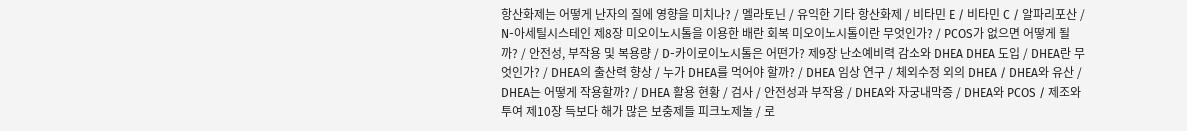항산화제는 어떻게 난자의 질에 영향을 미치나? / 멜라토닌 / 유익한 기타 항산화제 / 비타민 E / 비타민 C / 알파리포산 / N-아세틸시스테인 제8장 미오이노시톨을 이용한 배란 회복 미오이노시톨이란 무엇인가? / PCOS가 없으면 어떻게 될까? / 안전성, 부작용 및 복용량 / D-카이로이노시톨은 어떤가? 제9장 난소예비력 감소와 DHEA DHEA 도입 / DHEA란 무엇인가? / DHEA의 출산력 향상 / 누가 DHEA를 먹어야 할까? / DHEA 임상 연구 / 체외수정 외의 DHEA / DHEA와 유산 / DHEA는 어떻게 작용할까? / DHEA 활용 현황 / 검사 / 안전성과 부작용 / DHEA와 자궁내막증 / DHEA와 PCOS / 제조와 투여 제10장 득보다 해가 많은 보충제들 피크노제놀 / 로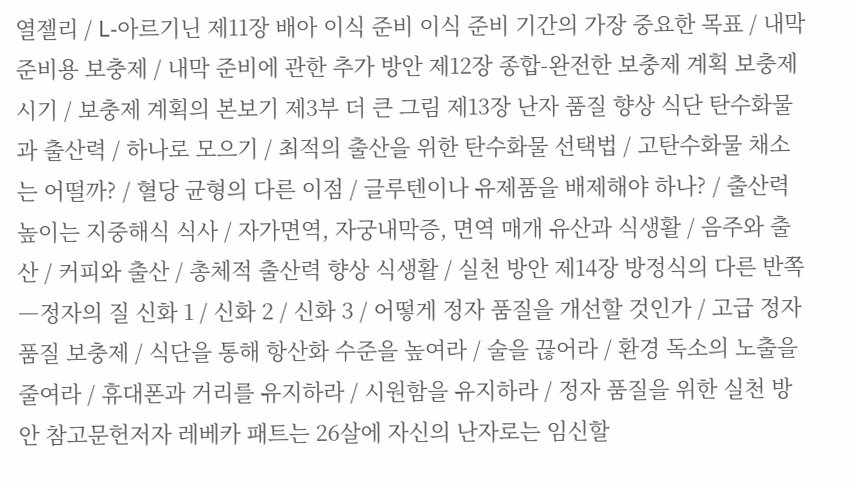열젤리 / L-아르기닌 제11장 배아 이식 준비 이식 준비 기간의 가장 중요한 목표 / 내막 준비용 보충제 / 내막 준비에 관한 추가 방안 제12장 종합-완전한 보충제 계획 보충제 시기 / 보충제 계획의 본보기 제3부 더 큰 그림 제13장 난자 품질 향상 식단 탄수화물과 출산력 / 하나로 모으기 / 최적의 출산을 위한 탄수화물 선택법 / 고탄수화물 채소는 어떨까? / 혈당 균형의 다른 이점 / 글루텐이나 유제품을 배제해야 하나? / 출산력 높이는 지중해식 식사 / 자가면역, 자궁내막증, 면역 매개 유산과 식생활 / 음주와 출산 / 커피와 출산 / 총체적 출산력 향상 식생활 / 실천 방안 제14장 방정식의 다른 반쪽―정자의 질 신화 1 / 신화 2 / 신화 3 / 어떻게 정자 품질을 개선할 것인가 / 고급 정자 품질 보충제 / 식단을 통해 항산화 수준을 높여라 / 술을 끊어라 / 환경 독소의 노출을 줄여라 / 휴대폰과 거리를 유지하라 / 시원함을 유지하라 / 정자 품질을 위한 실천 방안 참고문헌저자 레베카 패트는 26살에 자신의 난자로는 임신할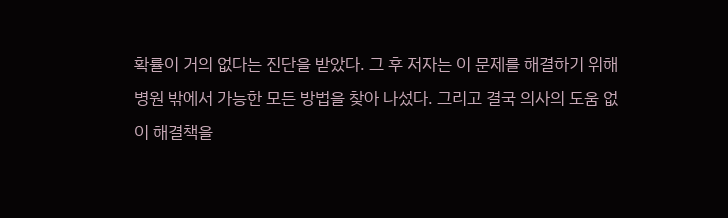확률이 거의 없다는 진단을 받았다. 그 후 저자는 이 문제를 해결하기 위해 병원 밖에서 가능한 모든 방법을 찾아 나섰다. 그리고 결국 의사의 도움 없이 해결책을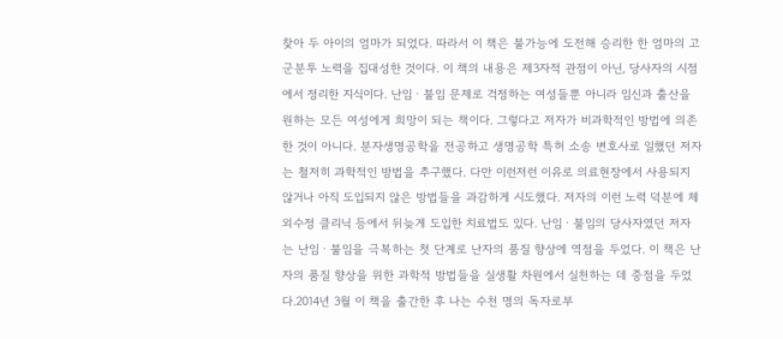찾아 두 아이의 엄마가 되었다. 따라서 이 책은 불가능에 도전해 승리한 한 엄마의 고군분투 노력을 집대성한 것이다. 이 책의 내용은 제3자적 관점이 아닌, 당사자의 시점에서 정리한 지식이다. 난임ㆍ불임 문제로 걱정하는 여성들뿐 아니라 임신과 출산을 원하는 모든 여성에게 희망이 되는 책이다. 그렇다고 저자가 비과학적인 방법에 의존한 것이 아니다. 분자생명공학을 전공하고 생명공학 특허 소송 변호사로 일했던 저자는 철저히 과학적인 방법을 추구했다. 다만 이런저런 이유로 의료현장에서 사용되지 않거나 아직 도입되지 않은 방법들을 과감하게 시도했다. 저자의 이런 노력 덕분에 체외수정 클리닉 등에서 뒤늦게 도입한 치료법도 있다. 난임ㆍ불임의 당사자였던 저자는 난임ㆍ불임을 극복하는 첫 단계로 난자의 품질 향상에 역점을 두었다. 이 책은 난자의 품질 향상을 위한 과학적 방법들을 실생활 차원에서 실천하는 데 중점을 두었다.2014년 3월 이 책을 출간한 후 나는 수천 명의 독자로부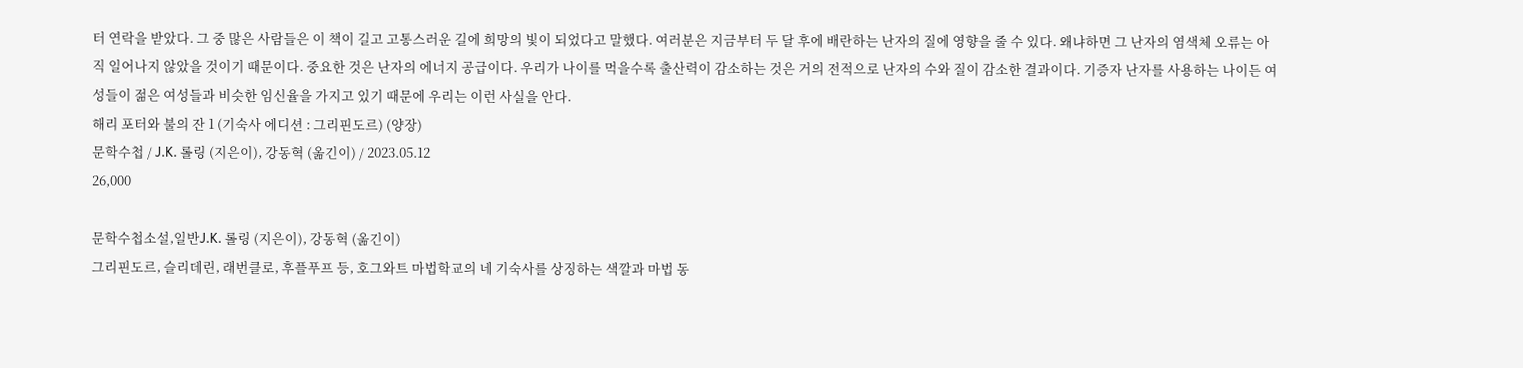터 연락을 받았다. 그 중 많은 사람들은 이 책이 길고 고통스러운 길에 희망의 빛이 되었다고 말했다. 여러분은 지금부터 두 달 후에 배란하는 난자의 질에 영향을 줄 수 있다. 왜냐하면 그 난자의 염색체 오류는 아직 일어나지 않았을 것이기 때문이다. 중요한 것은 난자의 에너지 공급이다. 우리가 나이를 먹을수록 출산력이 감소하는 것은 거의 전적으로 난자의 수와 질이 감소한 결과이다. 기증자 난자를 사용하는 나이든 여성들이 젊은 여성들과 비슷한 임신율을 가지고 있기 때문에 우리는 이런 사실을 안다.
해리 포터와 불의 잔 1 (기숙사 에디션 : 그리핀도르) (양장)
문학수첩 / J.K. 롤링 (지은이), 강동혁 (옮긴이) / 2023.05.12
26,000

문학수첩소설,일반J.K. 롤링 (지은이), 강동혁 (옮긴이)
그리핀도르, 슬리데린, 래번클로, 후플푸프 등, 호그와트 마법학교의 네 기숙사를 상징하는 색깔과 마법 동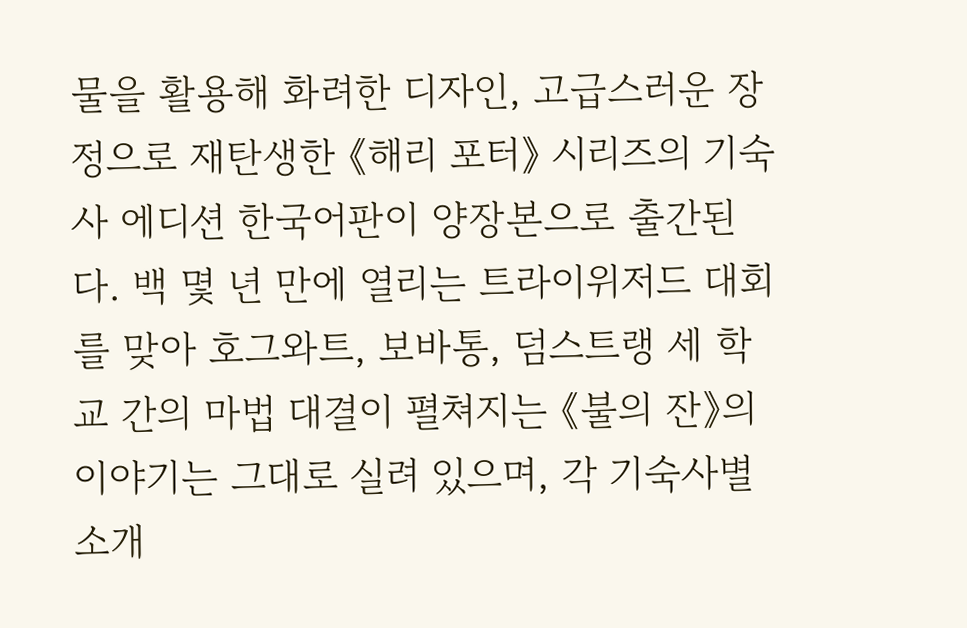물을 활용해 화려한 디자인, 고급스러운 장정으로 재탄생한 《해리 포터》 시리즈의 기숙사 에디션 한국어판이 양장본으로 출간된다. 백 몇 년 만에 열리는 트라이위저드 대회를 맞아 호그와트, 보바통, 덤스트랭 세 학교 간의 마법 대결이 펼쳐지는 《불의 잔》의 이야기는 그대로 실려 있으며, 각 기숙사별 소개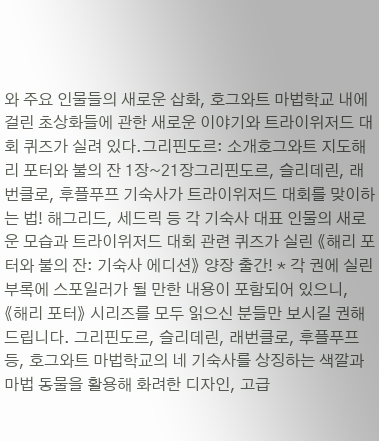와 주요 인물들의 새로운 삽화, 호그와트 마법학교 내에 걸린 초상화들에 관한 새로운 이야기와 트라이위저드 대회 퀴즈가 실려 있다.그리핀도르: 소개호그와트 지도해리 포터와 불의 잔 1장~21장그리핀도르, 슬리데린, 래번클로, 후플푸프 기숙사가 트라이위저드 대회를 맞이하는 법! 해그리드, 세드릭 등 각 기숙사 대표 인물의 새로운 모습과 트라이위저드 대회 관련 퀴즈가 실린 《해리 포터와 불의 잔: 기숙사 에디션》 양장 출간! * 각 권에 실린 부록에 스포일러가 될 만한 내용이 포함되어 있으니, 《해리 포터》 시리즈를 모두 읽으신 분들만 보시길 권해드립니다. 그리핀도르, 슬리데린, 래번클로, 후플푸프 등, 호그와트 마법학교의 네 기숙사를 상징하는 색깔과 마법 동물을 활용해 화려한 디자인, 고급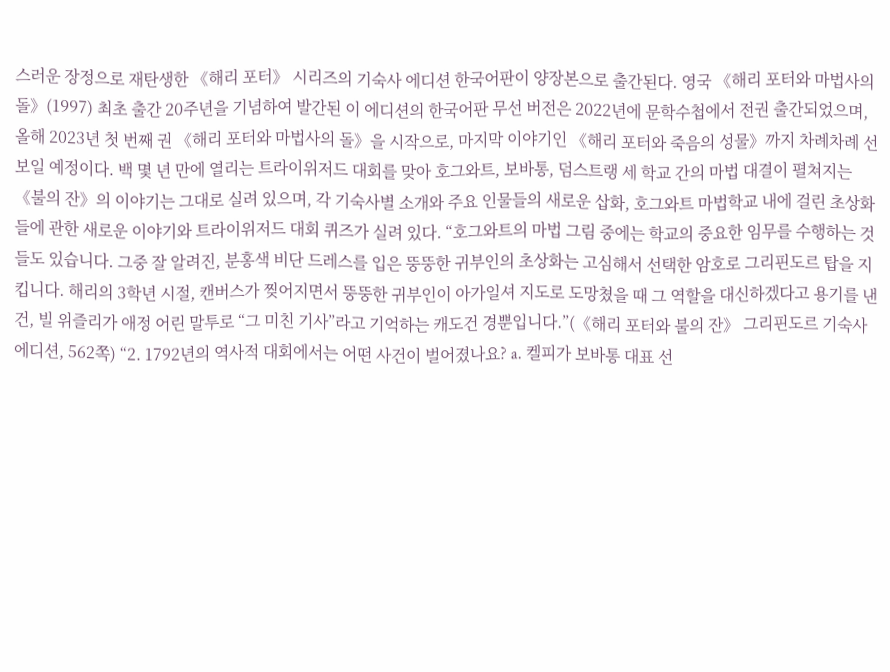스러운 장정으로 재탄생한 《해리 포터》 시리즈의 기숙사 에디션 한국어판이 양장본으로 출간된다. 영국 《해리 포터와 마법사의 돌》(1997) 최초 출간 20주년을 기념하여 발간된 이 에디션의 한국어판 무선 버전은 2022년에 문학수첩에서 전권 출간되었으며, 올해 2023년 첫 번째 권 《해리 포터와 마법사의 돌》을 시작으로, 마지막 이야기인 《해리 포터와 죽음의 성물》까지 차례차례 선보일 예정이다. 백 몇 년 만에 열리는 트라이위저드 대회를 맞아 호그와트, 보바통, 덤스트랭 세 학교 간의 마법 대결이 펼쳐지는 《불의 잔》의 이야기는 그대로 실려 있으며, 각 기숙사별 소개와 주요 인물들의 새로운 삽화, 호그와트 마법학교 내에 걸린 초상화들에 관한 새로운 이야기와 트라이위저드 대회 퀴즈가 실려 있다. “호그와트의 마법 그림 중에는 학교의 중요한 임무를 수행하는 것들도 있습니다. 그중 잘 알려진, 분홍색 비단 드레스를 입은 뚱뚱한 귀부인의 초상화는 고심해서 선택한 암호로 그리핀도르 탑을 지킵니다. 해리의 3학년 시절, 캔버스가 찢어지면서 뚱뚱한 귀부인이 아가일셔 지도로 도망쳤을 때 그 역할을 대신하겠다고 용기를 낸 건, 빌 위즐리가 애정 어린 말투로 “그 미친 기사”라고 기억하는 캐도건 경뿐입니다.”(《해리 포터와 불의 잔》 그리핀도르 기숙사 에디션, 562쪽) “2. 1792년의 역사적 대회에서는 어떤 사건이 벌어졌나요? a. 켈피가 보바통 대표 선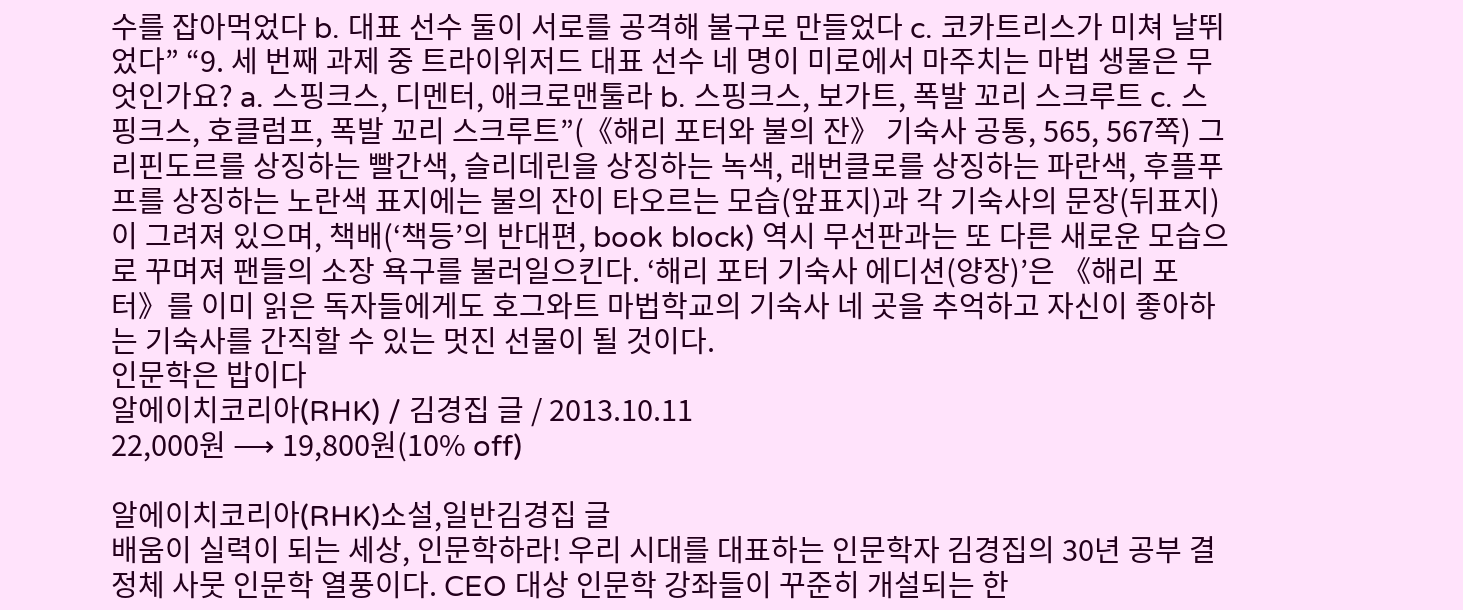수를 잡아먹었다 b. 대표 선수 둘이 서로를 공격해 불구로 만들었다 c. 코카트리스가 미쳐 날뛰었다” “9. 세 번째 과제 중 트라이위저드 대표 선수 네 명이 미로에서 마주치는 마법 생물은 무엇인가요? a. 스핑크스, 디멘터, 애크로맨툴라 b. 스핑크스, 보가트, 폭발 꼬리 스크루트 c. 스핑크스, 호클럼프, 폭발 꼬리 스크루트”(《해리 포터와 불의 잔》 기숙사 공통, 565, 567쪽) 그리핀도르를 상징하는 빨간색, 슬리데린을 상징하는 녹색, 래번클로를 상징하는 파란색, 후플푸프를 상징하는 노란색 표지에는 불의 잔이 타오르는 모습(앞표지)과 각 기숙사의 문장(뒤표지)이 그려져 있으며, 책배(‘책등’의 반대편, book block) 역시 무선판과는 또 다른 새로운 모습으로 꾸며져 팬들의 소장 욕구를 불러일으킨다. ‘해리 포터 기숙사 에디션(양장)’은 《해리 포터》를 이미 읽은 독자들에게도 호그와트 마법학교의 기숙사 네 곳을 추억하고 자신이 좋아하는 기숙사를 간직할 수 있는 멋진 선물이 될 것이다.
인문학은 밥이다
알에이치코리아(RHK) / 김경집 글 / 2013.10.11
22,000원 ⟶ 19,800원(10% off)

알에이치코리아(RHK)소설,일반김경집 글
배움이 실력이 되는 세상, 인문학하라! 우리 시대를 대표하는 인문학자 김경집의 30년 공부 결정체 사뭇 인문학 열풍이다. CEO 대상 인문학 강좌들이 꾸준히 개설되는 한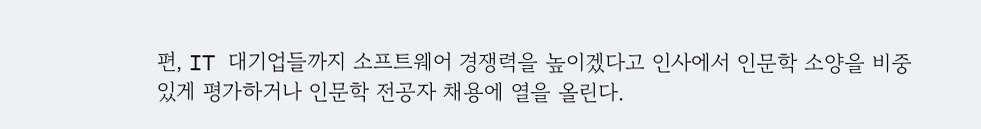편, IT 대기업들까지 소프트웨어 경쟁력을 높이겠다고 인사에서 인문학 소양을 비중있게 평가하거나 인문학 전공자 채용에 열을 올린다.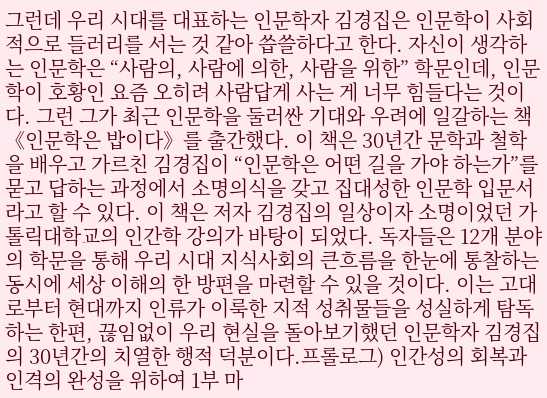그런데 우리 시대를 대표하는 인문학자 김경집은 인문학이 사회적으로 들러리를 서는 것 같아 씁쓸하다고 한다. 자신이 생각하는 인문학은 “사람의, 사람에 의한, 사람을 위한” 학문인데, 인문학이 호황인 요즘 오히려 사람답게 사는 게 너무 힘들다는 것이다. 그런 그가 최근 인문학을 둘러싼 기대와 우려에 일갈하는 책 《인문학은 밥이다》를 출간했다. 이 책은 30년간 문학과 철학을 배우고 가르친 김경집이 “인문학은 어떤 길을 가야 하는가”를 묻고 답하는 과정에서 소명의식을 갖고 집대성한 인문학 입문서라고 할 수 있다. 이 책은 저자 김경집의 일상이자 소명이었던 가톨릭대학교의 인간학 강의가 바탕이 되었다. 독자들은 12개 분야의 학문을 통해 우리 시대 지식사회의 큰흐름을 한눈에 통찰하는 동시에 세상 이해의 한 방편을 마련할 수 있을 것이다. 이는 고대로부터 현대까지 인류가 이룩한 지적 성취물들을 성실하게 탐독하는 한편, 끊임없이 우리 현실을 돌아보기했던 인문학자 김경집의 30년간의 치열한 행적 덕분이다.프롤로그) 인간성의 회복과 인격의 완성을 위하여 1부 마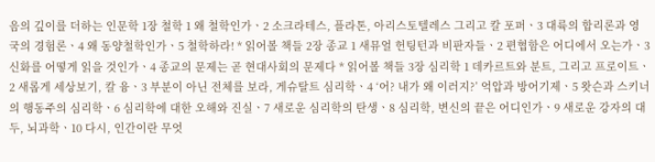음의 깊이를 더하는 인문학 1장 철학 1 왜 철학인가ㆍ2 소크라테스, 플라톤, 아리스토텔레스 그리고 칼 포퍼ㆍ3 대륙의 합리론과 영국의 경험론ㆍ4 왜 동양철학인가ㆍ5 철학하라! * 읽어볼 책들 2장 종교 1 새뮤얼 헌팅턴과 비판자들ㆍ2 편협함은 어디에서 오는가ㆍ3 신화를 어떻게 읽을 것인가ㆍ4 종교의 문제는 곧 현대사회의 문제다 * 읽어볼 책들 3장 심리학 1 데카르트와 분트, 그리고 프로이트ㆍ2 새롭게 세상보기, 칼 융ㆍ3 부분이 아닌 전체를 보라, 게슈탈트 심리학ㆍ4 ‘어? 내가 왜 이러지?’ 억압과 방어기제ㆍ5 왓슨과 스키너의 행동주의 심리학ㆍ6 심리학에 대한 오해와 진실ㆍ7 새로운 심리학의 탄생ㆍ8 심리학, 변신의 끝은 어디인가ㆍ9 새로운 강자의 대두, 뇌과학ㆍ10 다시, 인간이란 무엇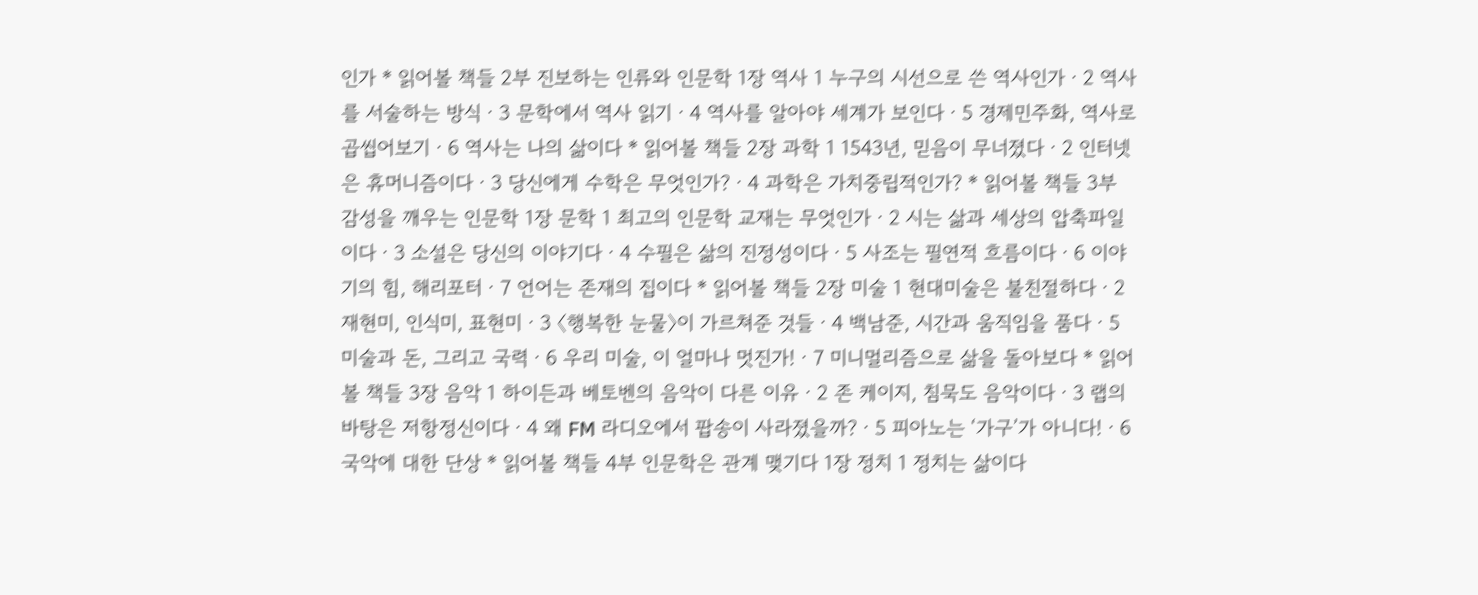인가 * 읽어볼 책들 2부 진보하는 인류와 인문학 1장 역사 1 누구의 시선으로 쓴 역사인가ㆍ2 역사를 서술하는 방식ㆍ3 문학에서 역사 읽기ㆍ4 역사를 알아야 세계가 보인다ㆍ5 경제민주화, 역사로 곱씹어보기ㆍ6 역사는 나의 삶이다 * 읽어볼 책들 2장 과학 1 1543년, 믿음이 무너졌다ㆍ2 인터넷은 휴머니즘이다ㆍ3 당신에게 수학은 무엇인가?ㆍ4 과학은 가치중립적인가? * 읽어볼 책들 3부 감성을 깨우는 인문학 1장 문학 1 최고의 인문학 교재는 무엇인가ㆍ2 시는 삶과 세상의 압축파일이다ㆍ3 소설은 당신의 이야기다ㆍ4 수필은 삶의 진정성이다ㆍ5 사조는 필연적 흐름이다ㆍ6 이야기의 힘, 해리포터ㆍ7 언어는 존재의 집이다 * 읽어볼 책들 2장 미술 1 현대미술은 불친절하다ㆍ2 재현미, 인식미, 표현미ㆍ3 〈행복한 눈물〉이 가르쳐준 것들ㆍ4 백남준, 시간과 움직임을 품다ㆍ5 미술과 돈, 그리고 국력ㆍ6 우리 미술, 이 얼마나 멋진가!ㆍ7 미니멀리즘으로 삶을 돌아보다 * 읽어볼 책들 3장 음악 1 하이든과 베토벤의 음악이 다른 이유ㆍ2 존 케이지, 침묵도 음악이다ㆍ3 랩의 바탕은 저항정신이다ㆍ4 왜 FM 라디오에서 팝송이 사라졌을까?ㆍ5 피아노는 ‘가구’가 아니다!ㆍ6 국악에 대한 단상 * 읽어볼 책들 4부 인문학은 관계 맺기다 1장 정치 1 정치는 삶이다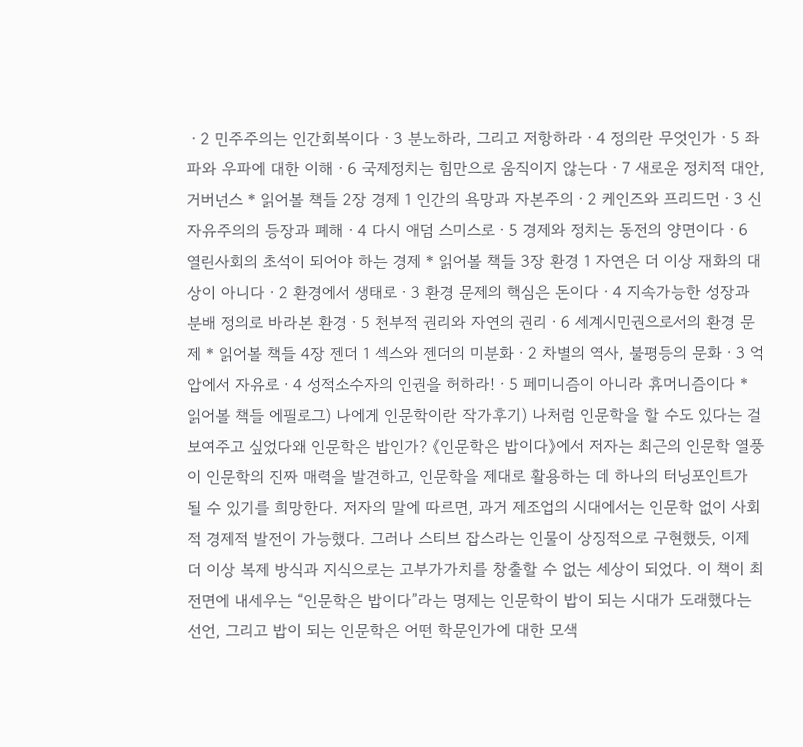ㆍ2 민주주의는 인간회복이다ㆍ3 분노하라, 그리고 저항하라ㆍ4 정의란 무엇인가ㆍ5 좌파와 우파에 대한 이해ㆍ6 국제정치는 힘만으로 움직이지 않는다ㆍ7 새로운 정치적 대안, 거버넌스 * 읽어볼 책들 2장 경제 1 인간의 욕망과 자본주의ㆍ2 케인즈와 프리드먼ㆍ3 신자유주의의 등장과 폐해ㆍ4 다시 애덤 스미스로ㆍ5 경제와 정치는 동전의 양면이다ㆍ6 열린사회의 초석이 되어야 하는 경제 * 읽어볼 책들 3장 환경 1 자연은 더 이상 재화의 대상이 아니다ㆍ2 환경에서 생태로ㆍ3 환경 문제의 핵심은 돈이다ㆍ4 지속가능한 성장과 분배 정의로 바라본 환경ㆍ5 천부적 권리와 자연의 권리ㆍ6 세계시민권으로서의 환경 문제 * 읽어볼 책들 4장 젠더 1 섹스와 젠더의 미분화ㆍ2 차별의 역사, 불평등의 문화ㆍ3 억압에서 자유로ㆍ4 성적소수자의 인권을 허하라!ㆍ5 페미니즘이 아니라 휴머니즘이다 * 읽어볼 책들 에필로그) 나에게 인문학이란 작가후기) 나처럼 인문학을 할 수도 있다는 걸 보여주고 싶었다왜 인문학은 밥인가? 《인문학은 밥이다》에서 저자는 최근의 인문학 열풍이 인문학의 진짜 매력을 발견하고, 인문학을 제대로 활용하는 데 하나의 터닝포인트가 될 수 있기를 희망한다. 저자의 말에 따르면, 과거 제조업의 시대에서는 인문학 없이 사회적 경제적 발전이 가능했다. 그러나 스티브 잡스라는 인물이 상징적으로 구현했듯, 이제 더 이상 복제 방식과 지식으로는 고부가가치를 창출할 수 없는 세상이 되었다. 이 책이 최전면에 내세우는 “인문학은 밥이다”라는 명제는 인문학이 밥이 되는 시대가 도래했다는 선언, 그리고 밥이 되는 인문학은 어떤 학문인가에 대한 모색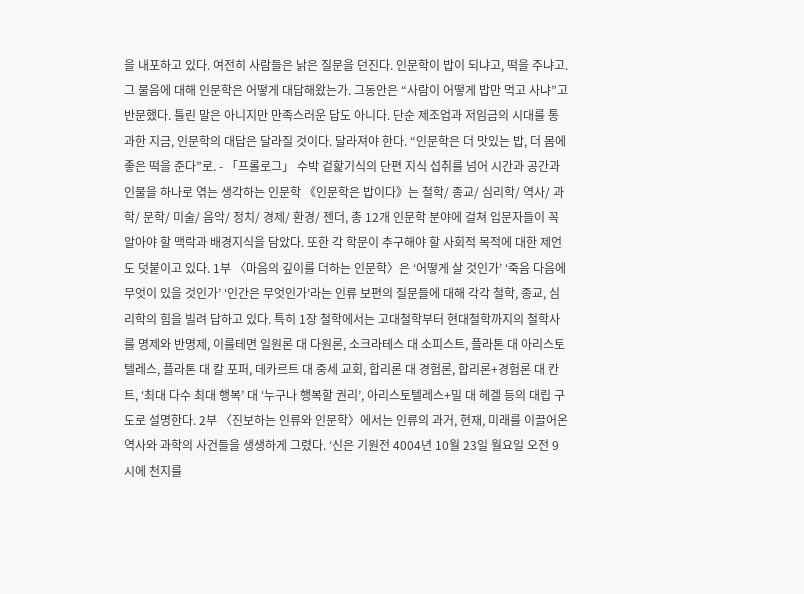을 내포하고 있다. 여전히 사람들은 낡은 질문을 던진다. 인문학이 밥이 되냐고, 떡을 주냐고. 그 물음에 대해 인문학은 어떻게 대답해왔는가. 그동안은 “사람이 어떻게 밥만 먹고 사냐”고 반문했다. 틀린 말은 아니지만 만족스러운 답도 아니다. 단순 제조업과 저임금의 시대를 통과한 지금, 인문학의 대답은 달라질 것이다. 달라져야 한다. “인문학은 더 맛있는 밥, 더 몸에 좋은 떡을 준다”로. - 「프롤로그」 수박 겉핥기식의 단편 지식 섭취를 넘어 시간과 공간과 인물을 하나로 엮는 생각하는 인문학 《인문학은 밥이다》는 철학/ 종교/ 심리학/ 역사/ 과학/ 문학/ 미술/ 음악/ 정치/ 경제/ 환경/ 젠더, 총 12개 인문학 분야에 걸쳐 입문자들이 꼭 알아야 할 맥락과 배경지식을 담았다. 또한 각 학문이 추구해야 할 사회적 목적에 대한 제언도 덧붙이고 있다. 1부 〈마음의 깊이를 더하는 인문학〉은 ‘어떻게 살 것인가’ ‘죽음 다음에 무엇이 있을 것인가’ ‘인간은 무엇인가’라는 인류 보편의 질문들에 대해 각각 철학, 종교, 심리학의 힘을 빌려 답하고 있다. 특히 1장 철학에서는 고대철학부터 현대철학까지의 철학사를 명제와 반명제, 이를테면 일원론 대 다원론, 소크라테스 대 소피스트, 플라톤 대 아리스토텔레스, 플라톤 대 칼 포퍼, 데카르트 대 중세 교회, 합리론 대 경험론, 합리론+경험론 대 칸트, ‘최대 다수 최대 행복’ 대 ‘누구나 행복할 권리’, 아리스토텔레스+밀 대 헤겔 등의 대립 구도로 설명한다. 2부 〈진보하는 인류와 인문학〉에서는 인류의 과거, 현재, 미래를 이끌어온 역사와 과학의 사건들을 생생하게 그렸다. ‘신은 기원전 4004년 10월 23일 월요일 오전 9시에 천지를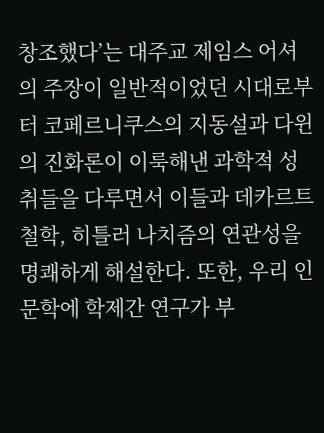창조했다’는 대주교 제임스 어셔의 주장이 일반적이었던 시대로부터 코페르니쿠스의 지동설과 다윈의 진화론이 이룩해낸 과학적 성취들을 다루면서 이들과 데카르트 철학, 히틀러 나치즘의 연관성을 명쾌하게 해설한다. 또한, 우리 인문학에 학제간 연구가 부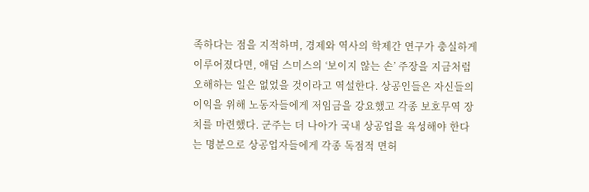족하다는 점을 지적하며, 경제와 역사의 학제간 연구가 충실하게 이루어졌다면, 애덤 스미스의 ‘보이지 않는 손’ 주장을 지금처럼 오해하는 일은 없었을 것이라고 역설한다. 상공인들은 자신들의 이익을 위해 노동자들에게 저임금을 강요했고 각종 보호무역 장치를 마련했다. 군주는 더 나아가 국내 상공업을 육성해야 한다는 명분으로 상공업자들에게 각종 독점적 면허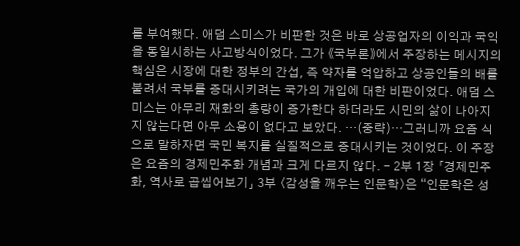를 부여했다. 애덤 스미스가 비판한 것은 바로 상공업자의 이익과 국익을 동일시하는 사고방식이었다. 그가 《국부론》에서 주장하는 메시지의 핵심은 시장에 대한 정부의 간섭, 즉 약자를 억압하고 상공인들의 배를 불려서 국부를 증대시키려는 국가의 개입에 대한 비판이었다. 애덤 스미스는 아무리 재화의 총량이 증가한다 하더라도 시민의 삶이 나아지지 않는다면 아무 소용이 없다고 보았다. …(중략)…그러니까 요즘 식으로 말하자면 국민 복지를 실질적으로 증대시키는 것이었다. 이 주장은 요즘의 경제민주화 개념과 크게 다르지 않다. - 2부 1장 「경제민주화, 역사로 곱씹어보기」 3부 〈감성을 깨우는 인문학〉은 “인문학은 성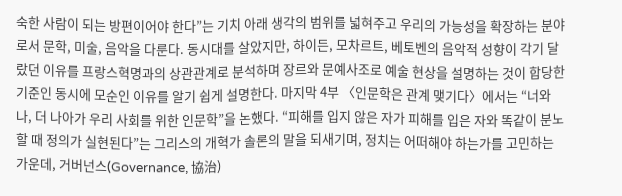숙한 사람이 되는 방편이어야 한다”는 기치 아래 생각의 범위를 넓혀주고 우리의 가능성을 확장하는 분야로서 문학, 미술, 음악을 다룬다. 동시대를 살았지만, 하이든, 모차르트, 베토벤의 음악적 성향이 각기 달랐던 이유를 프랑스혁명과의 상관관계로 분석하며 장르와 문예사조로 예술 현상을 설명하는 것이 합당한 기준인 동시에 모순인 이유를 알기 쉽게 설명한다. 마지막 4부 〈인문학은 관계 맺기다〉에서는 “너와 나, 더 나아가 우리 사회를 위한 인문학”을 논했다. “피해를 입지 않은 자가 피해를 입은 자와 똑같이 분노할 때 정의가 실현된다”는 그리스의 개혁가 솔론의 말을 되새기며, 정치는 어떠해야 하는가를 고민하는 가운데, 거버넌스(Governance, 協治)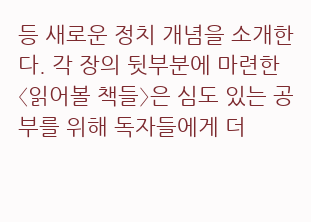등 새로운 정치 개념을 소개한다. 각 장의 뒷부분에 마련한 〈읽어볼 책들〉은 심도 있는 공부를 위해 독자들에게 더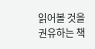읽어볼 것을 권유하는 책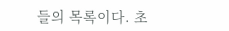들의 목록이다. 초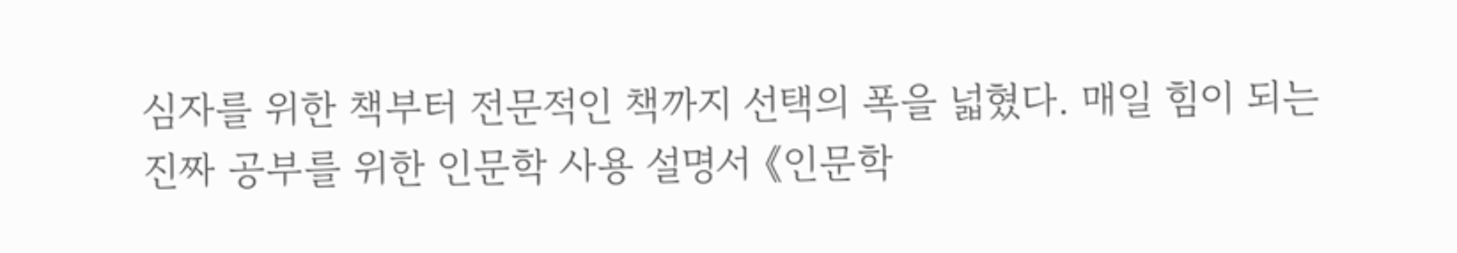심자를 위한 책부터 전문적인 책까지 선택의 폭을 넓혔다. 매일 힘이 되는 진짜 공부를 위한 인문학 사용 설명서 《인문학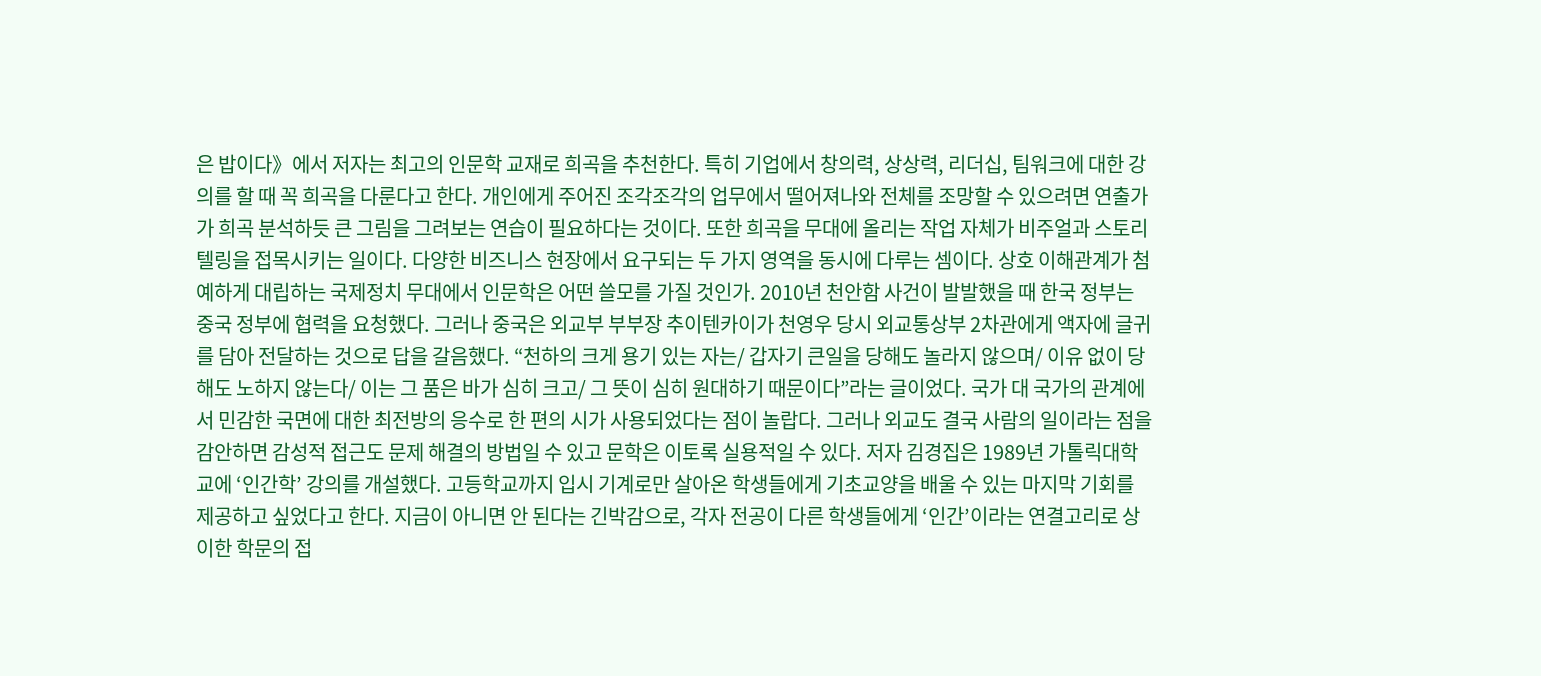은 밥이다》에서 저자는 최고의 인문학 교재로 희곡을 추천한다. 특히 기업에서 창의력, 상상력, 리더십, 팀워크에 대한 강의를 할 때 꼭 희곡을 다룬다고 한다. 개인에게 주어진 조각조각의 업무에서 떨어져나와 전체를 조망할 수 있으려면 연출가가 희곡 분석하듯 큰 그림을 그려보는 연습이 필요하다는 것이다. 또한 희곡을 무대에 올리는 작업 자체가 비주얼과 스토리텔링을 접목시키는 일이다. 다양한 비즈니스 현장에서 요구되는 두 가지 영역을 동시에 다루는 셈이다. 상호 이해관계가 첨예하게 대립하는 국제정치 무대에서 인문학은 어떤 쓸모를 가질 것인가. 2010년 천안함 사건이 발발했을 때 한국 정부는 중국 정부에 협력을 요청했다. 그러나 중국은 외교부 부부장 추이텐카이가 천영우 당시 외교통상부 2차관에게 액자에 글귀를 담아 전달하는 것으로 답을 갈음했다. “천하의 크게 용기 있는 자는/ 갑자기 큰일을 당해도 놀라지 않으며/ 이유 없이 당해도 노하지 않는다/ 이는 그 품은 바가 심히 크고/ 그 뜻이 심히 원대하기 때문이다”라는 글이었다. 국가 대 국가의 관계에서 민감한 국면에 대한 최전방의 응수로 한 편의 시가 사용되었다는 점이 놀랍다. 그러나 외교도 결국 사람의 일이라는 점을 감안하면 감성적 접근도 문제 해결의 방법일 수 있고 문학은 이토록 실용적일 수 있다. 저자 김경집은 1989년 가톨릭대학교에 ‘인간학’ 강의를 개설했다. 고등학교까지 입시 기계로만 살아온 학생들에게 기초교양을 배울 수 있는 마지막 기회를 제공하고 싶었다고 한다. 지금이 아니면 안 된다는 긴박감으로, 각자 전공이 다른 학생들에게 ‘인간’이라는 연결고리로 상이한 학문의 접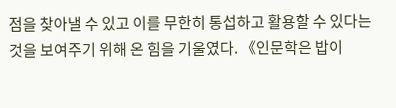점을 찾아낼 수 있고 이를 무한히 통섭하고 활용할 수 있다는 것을 보여주기 위해 온 힘을 기울였다. 《인문학은 밥이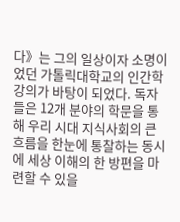다》는 그의 일상이자 소명이었던 가톨릭대학교의 인간학 강의가 바탕이 되었다. 독자들은 12개 분야의 학문을 통해 우리 시대 지식사회의 큰흐름을 한눈에 통찰하는 동시에 세상 이해의 한 방편을 마련할 수 있을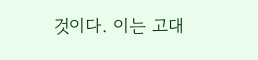것이다. 이는 고대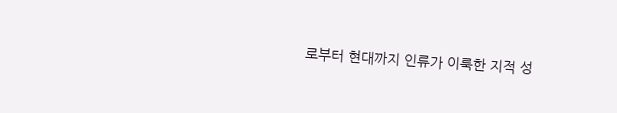로부터 현대까지 인류가 이룩한 지적 성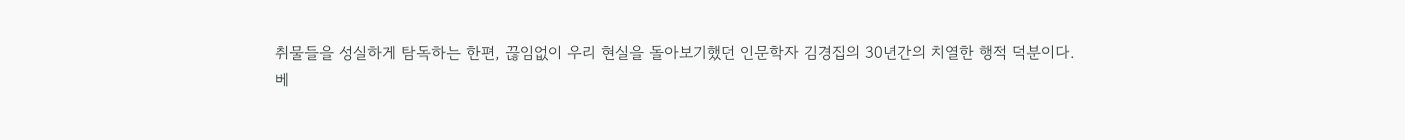취물들을 성실하게 탐독하는 한편, 끊임없이 우리 현실을 돌아보기했던 인문학자 김경집의 30년간의 치열한 행적 덕분이다.
베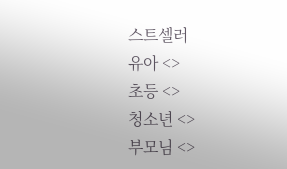스트셀러
유아 <>
초등 <>
청소년 <>
부모님 <>